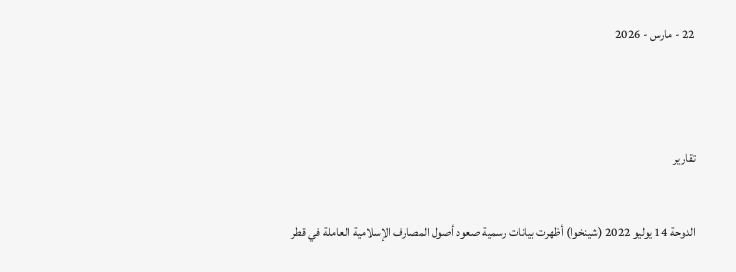22 - مارس - 2026




تقارير


الدوحة 14 يوليو 2022 (شينخوا) أظهرت بيانات رسمية صعود أصول المصارف الإسلامية العاملة في قطر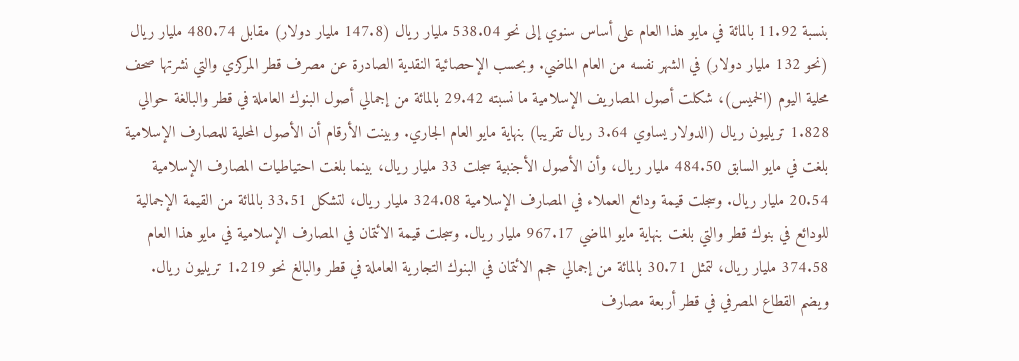بنسبة 11.92 بالمائة في مايو هذا العام على أساس سنوي إلى نحو 538.04 مليار ريال (147.8 مليار دولار) مقابل 480.74 مليار ريال (نحو 132 مليار دولار) في الشهر نفسه من العام الماضي. وبحسب الإحصائية النقدية الصادرة عن مصرف قطر المركزي والتي نشرتها صحف محلية اليوم (الخميس)، شكلت أصول المصاريف الإسلامية ما نسبته 29.42 بالمائة من إجمالي أصول البنوك العاملة في قطر والبالغة حوالي 1.828 تريليون ريال (الدولار يساوي 3.64 ريال تقريبا) بنهاية مايو العام الجاري. وبينت الأرقام أن الأصول المحلية للمصارف الإسلامية بلغت في مايو السابق 484.50 مليار ريال، وأن الأصول الأجنبية سجلت 33 مليار ريال، بينما بلغت احتياطيات المصارف الإسلامية 20.54 مليار ريال. وسجلت قيمة ودائع العملاء في المصارف الإسلامية 324.08 مليار ريال، لتشكل 33.51 بالمائة من القيمة الإجمالية للودائع في بنوك قطر والتي بلغت بنهاية مايو الماضي 967.17 مليار ريال. وسجلت قيمة الائتمان في المصارف الإسلامية في مايو هذا العام 374.58 مليار ريال، لتمثل 30.71 بالمائة من إجمالي حجم الائتمان في البنوك التجارية العاملة في قطر والبالغ نحو 1.219 تريليون ريال. ويضم القطاع المصرفي في قطر أربعة مصارف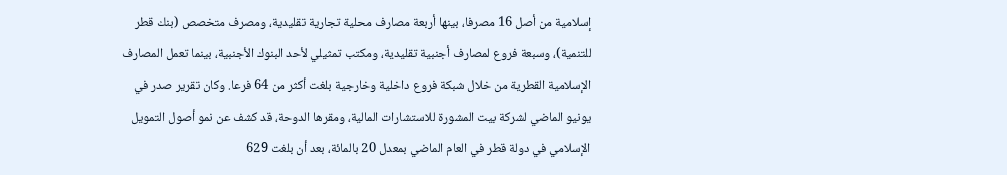إسلامية من أصل 16 مصرفا، بينها أربعة مصارف محلية تجارية تقليدية، ومصرف متخصص (بنك قطر للتنمية)، وسبعة فروع لمصارف أجنبية تقليدية، ومكتب تمثيلي لأحد البنوك الأجنبية، بينما تعمل المصارف الإسلامية القطرية من خلال شبكة فروع داخلية وخارجية بلغت أكثر من 64 فرعا. وكان تقرير صدر في يونيو الماضي لشركة بيت المشورة للاستشارات المالية، ومقرها الدوحة، قد كشف عن نمو أصول التمويل الإسلامي في دولة قطر في العام الماضي بمعدل 20 بالمائة، بعد أن بلغت 629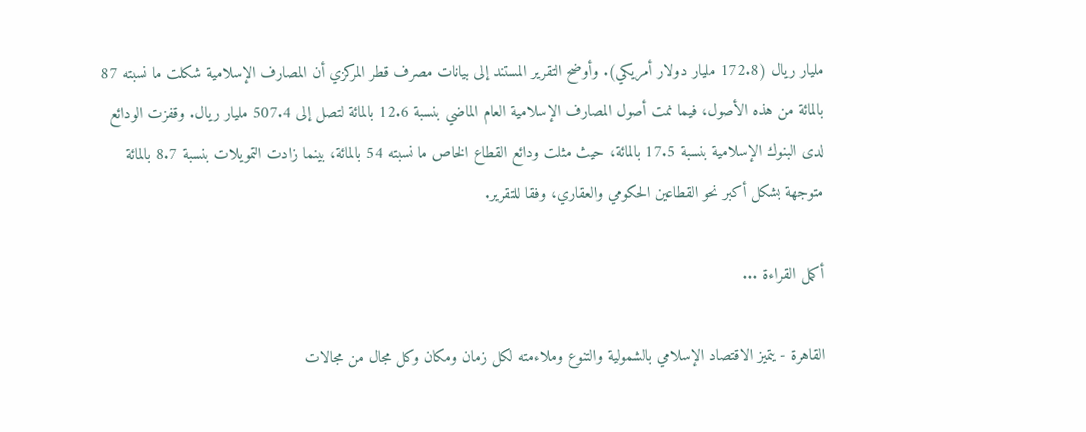مليار ريال (172.8 مليار دولار أمريكي). وأوضح التقرير المستند إلى بيانات مصرف قطر المركزي أن المصارف الإسلامية شكلت ما نسبته 87 بالمائة من هذه الأصول، فيما نمت أصول المصارف الإسلامية العام الماضي بنسبة 12.6 بالمائة لتصل إلى 507.4 مليار ريال. وقفزت الودائع لدى البنوك الإسلامية بنسبة 17.5 بالمائة، حيث مثلت ودائع القطاع الخاص ما نسبته 54 بالمائة، بينما زادت التمويلات بنسبة 8.7 بالمائة متوجهة بشكل أكبر نحو القطاعين الحكومي والعقاري، وفقا للتقرير.

أكمل القراءة ...

القاهرة - يتميز الاقتصاد الإسلامي بالشمولية والتنوع وملاءمته لكل زمان ومكان وكل مجال من مجالات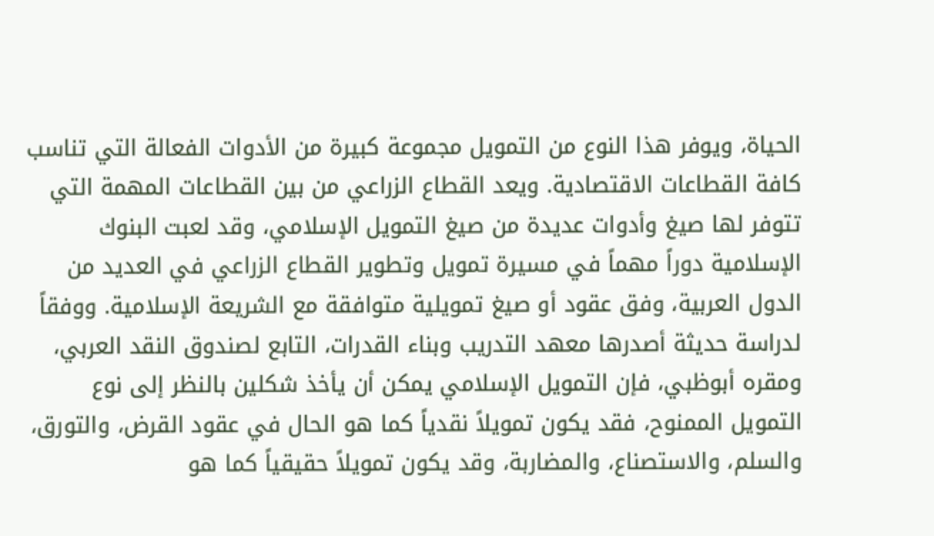الحياة، ويوفر هذا النوع من التمويل مجموعة كبيرة من الأدوات الفعالة التي تناسب كافة القطاعات الاقتصادية. ويعد القطاع الزراعي من بين القطاعات المهمة التي تتوفر لها صيغ وأدوات عديدة من صيغ التمويل الإسلامي، وقد لعبت البنوك الإسلامية دوراً مهماً في مسيرة تمويل وتطوير القطاع الزراعي في العديد من الدول العربية، وفق عقود أو صيغ تمويلية متوافقة مع الشريعة الإسلامية. ووفقاً لدراسة حديثة أصدرها معهد التدريب وبناء القدرات، التابع لصندوق النقد العربي، ومقره أبوظبي، فإن التمويل الإسلامي يمكن أن يأخذ شكلين بالنظر إلى نوع التمويل الممنوح، فقد يكون تمويلاً نقدياً كما هو الحال في عقود القرض، والتورق، والسلم، والاستصناع، والمضاربة، وقد يكون تمويلاً حقيقياً كما هو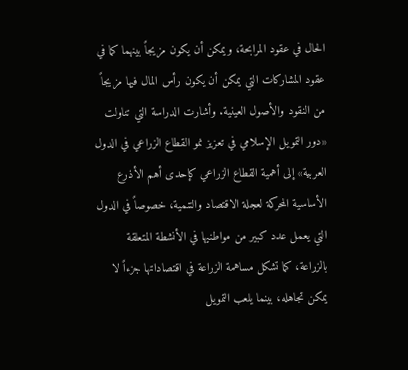الحال في عقود المرابحة، ويمكن أن يكون مزيجاً بينهما كما في عقود المشاركات التي يمكن أن يكون رأس المال فيها مزيجاً من النقود والأصول العينية. وأشارت الدراسة التي تناولت «دور التمويل الإسلامي في تعزيز نمو القطاع الزراعي في الدول العربية» إلى أهمية القطاع الزراعي كإحدى أهم الأذرع الأساسية المحركة لعجلة الاقتصاد والتنمية، خصوصاً في الدول التي يعمل عدد كبير من مواطنيها في الأنشطة المتعلقة بالزراعة، كما تشكل مساهمة الزراعة في اقتصاداتها جزءاً لا يمكن تجاهله، بينما يلعب التمويل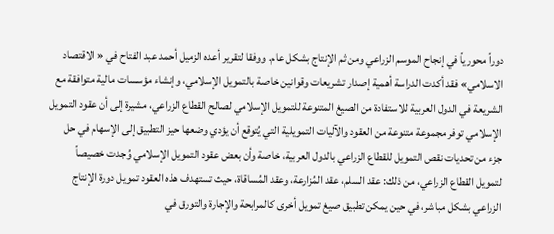دوراً محورياً في إنجاح الموسم الزراعي ومن ثم الإنتاج بشكل عام. ووفقا لتقرير أعده الزميل أحمد عبد الفتاح في « الاقتصاد الاسلامي» فقد أكدت الدراسة أهمية إصدار تشريعات وقوانين خاصة بالتمويل الإسلامي، وإنشاء مؤسسات مالية متوافقة مع الشريعة في الدول العربية للاستفادة من الصيغ المتنوعة للتمويل الإسلامي لصالح القطاع الزراعي، مشيرة إلى أن عقود التمويل الإسلامي توفر مجموعة متنوعة من العقود والآليات التمويلية التي يُتوقع أن يؤدي وضعها حيز التطبيق إلى الإسهام في حل جزء من تحديات نقص التمويل للقطاع الزراعي بالدول العربية، خاصة وأن بعض عقود التمويل الإسلامي وُجدت خصيصاً لتمويل القطاع الزراعي، من ذلك: عقد السلم، عقد المُزارعة، وعقد المُساقاة، حيث تستهدف هذه العقود تمويل دورة الإنتاج الزراعي بشكل مباشر، في حين يمكن تطبيق صيغ تمويل أخرى كالمرابحة والإجارة والتورق في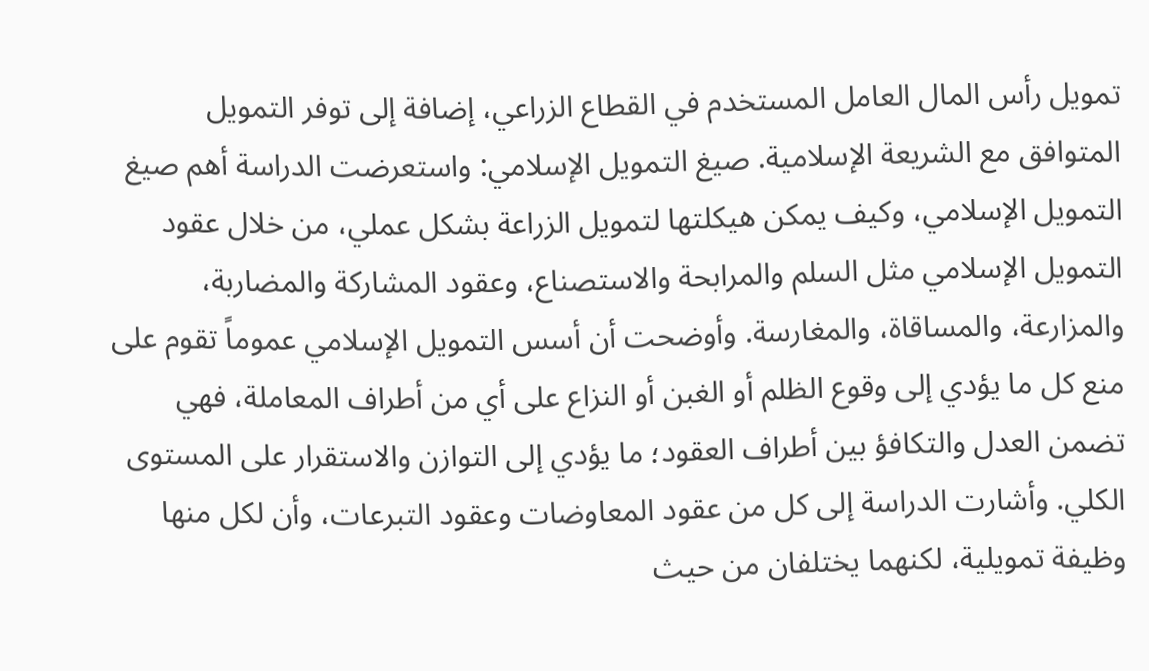تمويل رأس المال العامل المستخدم في القطاع الزراعي، إضافة إلى توفر التمويل المتوافق مع الشريعة الإسلامية. صيغ التمويل الإسلامي: واستعرضت الدراسة أهم صيغ التمويل الإسلامي، وكيف يمكن هيكلتها لتمويل الزراعة بشكل عملي، من خلال عقود التمويل الإسلامي مثل السلم والمرابحة والاستصناع، وعقود المشاركة والمضاربة، والمزارعة، والمساقاة، والمغارسة. وأوضحت أن أسس التمويل الإسلامي عموماً تقوم على منع كل ما يؤدي إلى وقوع الظلم أو الغبن أو النزاع على أي من أطراف المعاملة، فهي تضمن العدل والتكافؤ بين أطراف العقود؛ ما يؤدي إلى التوازن والاستقرار على المستوى الكلي. وأشارت الدراسة إلى كل من عقود المعاوضات وعقود التبرعات، وأن لكل منها وظيفة تمويلية، لكنهما يختلفان من حيث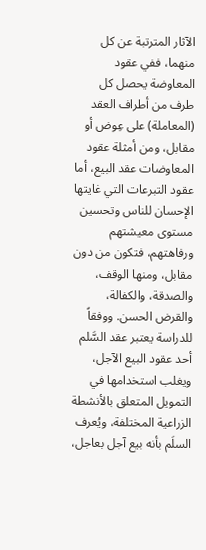الآثار المترتبة عن كل منهما، ففي عقود المعاوضة يحصل كل طرف من أطراف العقد (المعاملة) على عِوض أو مقابل، ومن أمثلة عقود المعاوضات عقد البيع، أما عقود التبرعات التي غايتها الإحسان للناس وتحسين مستوى معيشتهم ورفاهتهم، فتكون من دون مقابل، ومنها الوقف، والصدقة، والكفالة، والقرض الحسن. ووفقاً للدراسة يعتبر عقد السَّلم أحد عقود البيع الآجل، ويغلب استخدامها في التمويل المتعلق بالأنشطة الزراعية المختلفة، ويُعرف السلَم بأنه بيع آجل بعاجل،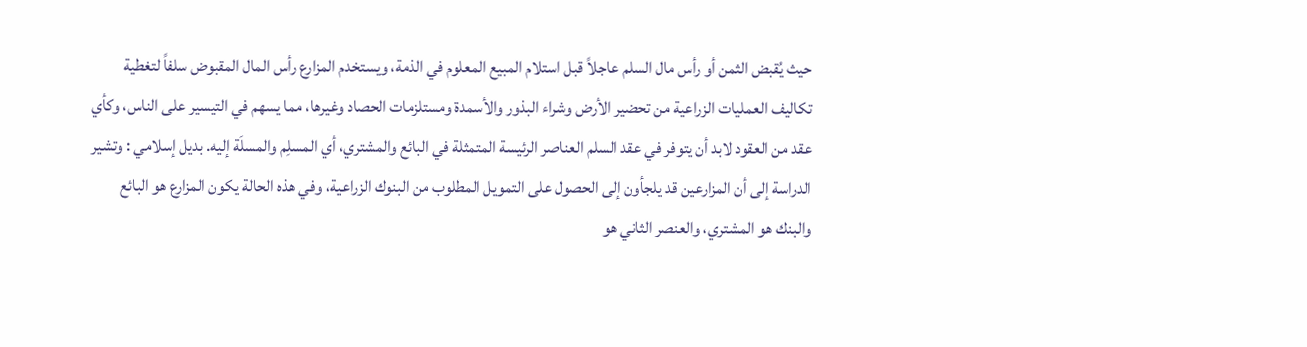حيث يُقبض الثمن أو رأس مال السلم عاجلاً قبل استلام المبيع المعلوم في الذمة، ويستخدم المزارع رأس المال المقبوض سلفاً لتغطية تكاليف العمليات الزراعية من تحضير الأرض وشراء البذور والأسمدة ومستلزمات الحصاد وغيرها، مما يسهم في التيسير على الناس، وكأي عقد من العقود لابد أن يتوفر في عقد السلم العناصر الرئيسة المتمثلة في البائع والمشتري، أي المسلِم والمسلَة إليه. بديل إسلامي : وتشير الدراسة إلى أن المزارعين قد يلجأون إلى الحصول على التمويل المطلوب من البنوك الزراعية، وفي هذه الحالة يكون المزارع هو البائع والبنك هو المشتري، والعنصر الثاني هو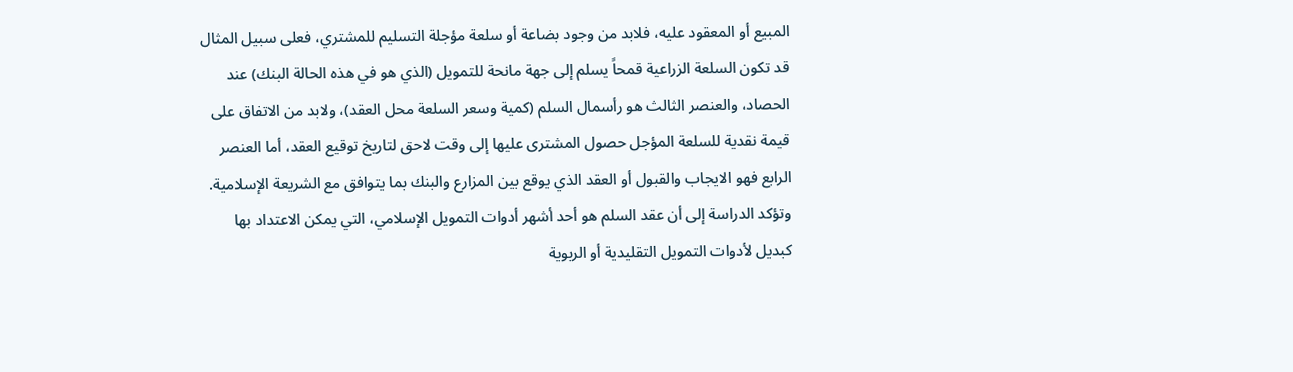المبيع أو المعقود عليه، فلابد من وجود بضاعة أو سلعة مؤجلة التسليم للمشتري، فعلى سبيل المثال قد تكون السلعة الزراعية قمحاً يسلم إلى جهة مانحة للتمويل (الذي هو في هذه الحالة البنك) عند الحصاد، والعنصر الثالث هو رأسمال السلم (كمية وسعر السلعة محل العقد)، ولابد من الاتفاق على قيمة نقدية للسلعة المؤجل حصول المشترى عليها إلى وقت لاحق لتاريخ توقيع العقد، أما العنصر الرابع فهو الايجاب والقبول أو العقد الذي يوقع بين المزارع والبنك بما يتوافق مع الشريعة الإسلامية. وتؤكد الدراسة إلى أن عقد السلم هو أحد أشهر أدوات التمويل الإسلامي، التي يمكن الاعتداد بها كبديل لأدوات التمويل التقليدية أو الربوية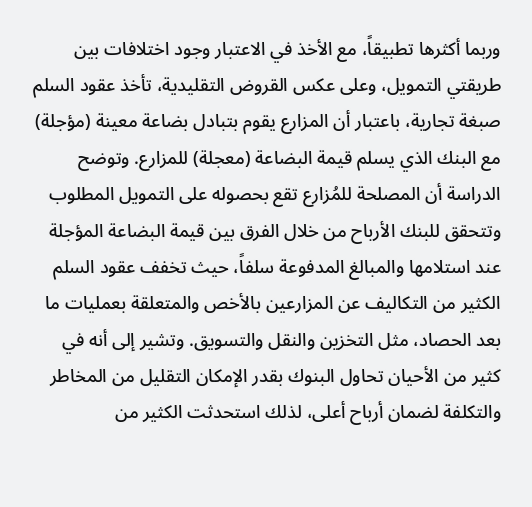وربما أكثرها تطبيقاً، مع الأخذ في الاعتبار وجود اختلافات بين طريقتي التمويل، وعلى عكس القروض التقليدية، تأخذ عقود السلم صبغة تجارية، باعتبار أن المزارع يقوم بتبادل بضاعة معينة (مؤجلة) مع البنك الذي يسلم قيمة البضاعة (معجلة) للمزارع. وتوضح الدراسة أن المصلحة للمُزارع تقع بحصوله على التمويل المطلوب وتتحقق للبنك الأرباح من خلال الفرق بين قيمة البضاعة المؤجلة عند استلامها والمبالغ المدفوعة سلفاً، حيث تخفف عقود السلم الكثير من التكاليف عن المزارعين بالأخص والمتعلقة بعمليات ما بعد الحصاد، مثل التخزين والنقل والتسويق. وتشير إلى أنه في كثير من الأحيان تحاول البنوك بقدر الإمكان التقليل من المخاطر والتكلفة لضمان أرباح أعلى، لذلك استحدثت الكثير من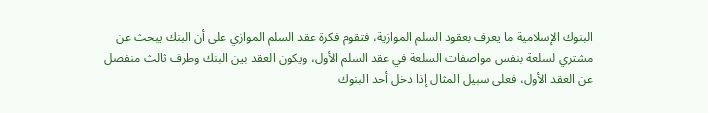البنوك الإسلامية ما يعرف بعقود السلم الموازية، فتقوم فكرة عقد السلم الموازي على أن البنك يبحث عن مشتري لسلعة بنفس مواصفات السلعة في عقد السلم الأول، ويكون العقد بين البنك وطرف ثالث منفصل عن العقد الأول، فعلى سبيل المثال إذا دخل أحد البنوك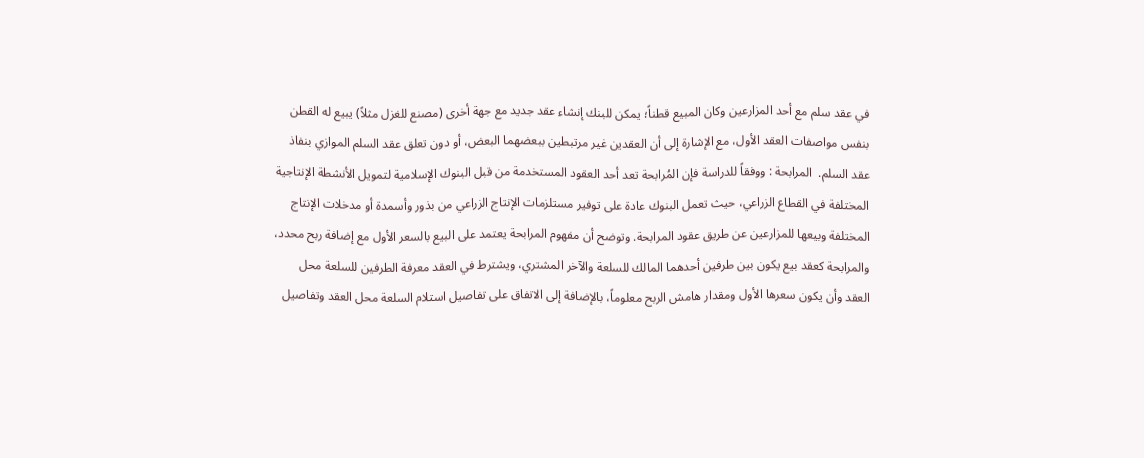في عقد سلم مع أحد المزارعين وكان المبيع قطناً؛ يمكن للبنك إنشاء عقد جديد مع جهة أخرى (مصنع للغزل مثلاً) يبيع له القطن بنفس مواصفات العقد الأول، مع الإشارة إلى أن العقدين غير مرتبطين ببعضهما البعض، أو دون تعلق عقد السلم الموازي بنفاذ عقد السلم.  المرابحة : ووفقاً للدراسة فإن المُرابحة تعد أحد العقود المستخدمة من قبل البنوك الإسلامية لتمويل الأنشطة الإنتاجية المختلفة في القطاع الزراعي، حيث تعمل البنوك عادة على توفير مستلزمات الإنتاج الزراعي من بذور وأسمدة أو مدخلات الإنتاج المختلفة وبيعها للمزارعين عن طريق عقود المرابحة. وتوضح أن مفهوم المرابحة يعتمد على البيع بالسعر الأول مع إضافة ربح محدد، والمرابحة كعقد بيع يكون بين طرفين أحدهما المالك للسلعة والآخر المشتري، ويشترط في العقد معرفة الطرفين للسلعة محل العقد وأن يكون سعرها الأول ومقدار هامش الربح معلوماً، بالإضافة إلى الاتفاق على تفاصيل استلام السلعة محل العقد وتفاصيل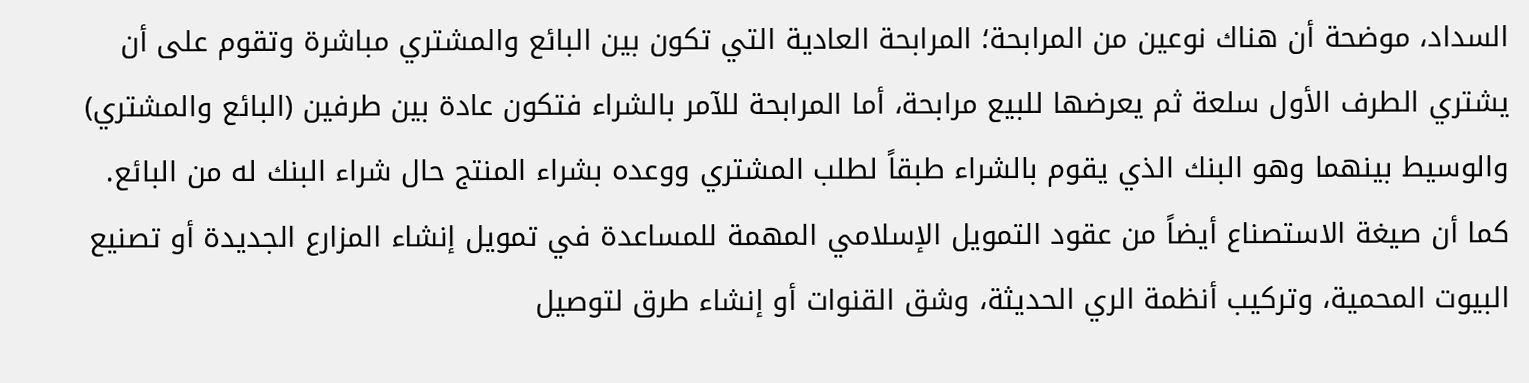السداد، موضحة أن هناك نوعين من المرابحة؛ المرابحة العادية التي تكون بين البائع والمشتري مباشرة وتقوم على أن يشتري الطرف الأول سلعة ثم يعرضها للبيع مرابحة، أما المرابحة للآمر بالشراء فتكون عادة بين طرفين (البائع والمشتري) والوسيط بينهما وهو البنك الذي يقوم بالشراء طبقاً لطلب المشتري ووعده بشراء المنتج حال شراء البنك له من البائع. كما أن صيغة الاستصناع أيضاً من عقود التمويل الإسلامي المهمة للمساعدة في تمويل إنشاء المزارع الجديدة أو تصنيع البيوت المحمية، وتركيب أنظمة الري الحديثة، وشق القنوات أو إنشاء طرق لتوصيل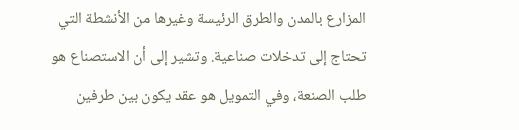المزارع بالمدن والطرق الرئيسة وغيرها من الأنشطة التي تحتاج إلى تدخلات صناعية. وتشير إلى أن الاستصناع هو طلب الصنعة، وفي التمويل هو عقد يكون بين طرفين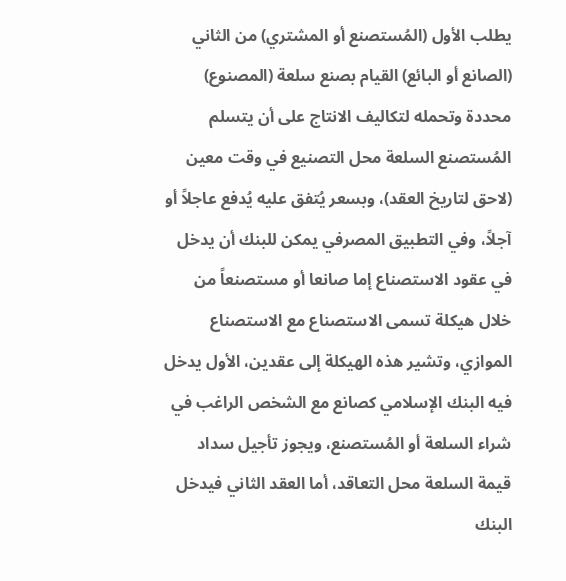يطلب الأول (المُستصنع أو المشتري) من الثاني (الصانع أو البائع) القيام بصنع سلعة (المصنوع) محددة وتحمله لتكاليف الانتاج على أن يتسلم المُستصنع السلعة محل التصنيع في وقت معين (لاحق لتاريخ العقد)، وبسعر يُتفق عليه يُدفع عاجلاً أو آجلاً، وفي التطبيق المصرفي يمكن للبنك أن يدخل في عقود الاستصناع إما صانعا أو مستصنعاً من خلال هيكلة تسمى الاستصناع مع الاستصناع الموازي، وتشير هذه الهيكلة إلى عقدين، الأول يدخل فيه البنك الإسلامي كصانع مع الشخص الراغب في شراء السلعة أو المُستصنع، ويجوز تأجيل سداد قيمة السلعة محل التعاقد، أما العقد الثاني فيدخل البنك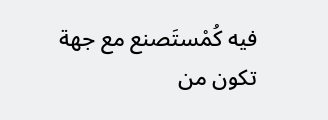فيه كُمْستَصنع مع جهة تكون من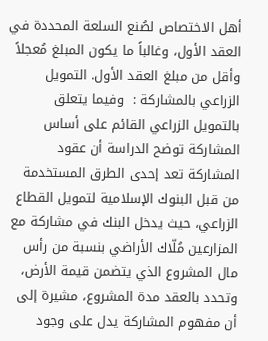أهل الاختصاص لصُنع السلعة المحددة في العقد الأول، وغالباً ما يكون المبلغ مُعجلاً وأقل من مبلغ العقد الأول. التمويل الزراعي بالمشاركة :  وفيما يتعلق بالتمويل الزراعي القائم على أساس المشاركة توضح الدراسة أن عقود المشاركة تعد إحدى الطرق المستخدمة من قبل البنوك الإسلامية لتمويل القطاع الزراعي، حيث يدخل البنك في مشاركة مع المزارعين مُلّاك الأراضي بنسبة من رأس مال المشروع الذي يتضمن قيمة الأرض، وتحدد بالعقد مدة المشروع، مشيرة إلى أن مفهوم المشاركة يدل على وجود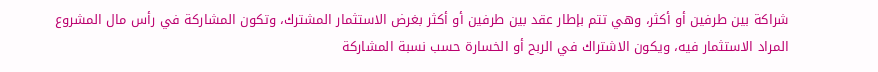شراكة بين طرفين أو أكثر، وهي تتم بإطار عقد بين طرفين أو أكثر بغرض الاستثمار المشترك، وتكون المشاركة في رأس مال المشروع المراد الاستثمار فيه، ويكون الاشتراك في الربح أو الخسارة حسب نسبة المشاركة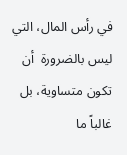في رأس المال، التي ليس بالضرورة  أن تكون متساوية، بل غالباً ما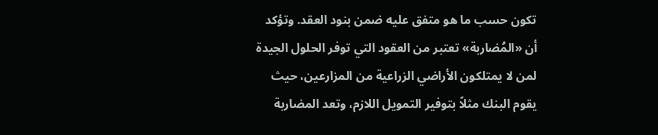تكون حسب ما هو متفق عليه ضمن بنود العقد. وتؤكد أن «المُضاربة» تعتبر من العقود التي توفر الحلول الجيدة لمن لا يمتلكون الأراضي الزراعية من المزارعين، حيث يقوم البنك مثلاً بتوفير التمويل اللازم، وتعد المضاربة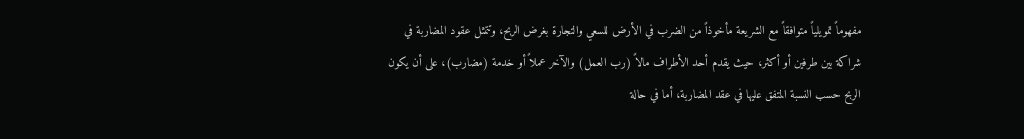مفهوماً تمويلياً متوافقاً مع الشريعة مأخوذاً من الضرب في الأرض للسعي والتجارة بغرض الربح، وتتمثل عقود المضاربة في شراكة بين طرفين أو أكثر، حيث يقدم أحد الأطراف مالاً (رب العمل) والآخر عملاً أو خدمة (مضارب)، على أن يكون الربح حسب النسبة المتفق عليها في عقد المضاربة، أما في حالة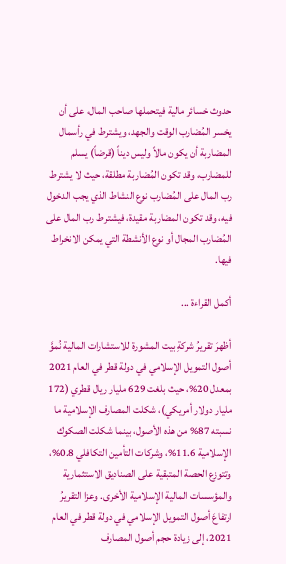حدوث خسائر مالية فيتحملها صاحب المال، على أن يخسر المُضارب الوقت والجهد، ويشترط في رأسمال المضاربة أن يكون مالاً وليس ديناً (قرضاً) يسلم للمضارب، وقد تكون المُضاربة مطلقة، حيث لا يشترط رب المال على المُضارب نوع النشاط الذي يجب الدخول فيه، وقد تكون المضاربة مقيدة، فيشترط رب المال على المُضارب المجال أو نوع الأنشطة التي يمكن الانخراط فيها.

أكمل القراءة ...

أظهرَ تقريرُ شركةِ بيت المشورة للاستشارات المالية نُموَّ أصول التمويل الإسلامي في دولة قطر في العام 2021 بمعدل 20%، حيث بلغت 629 مليار ريال قطري (172 مليار دولار أمريكي)، شكلت المصارف الإسلامية ما نسبته 87% من هذه الأصول، بينما شكلت الصكوك الإسلامية 11.6%، وشركات التأمين التكافلي 0.8%، وتتوزع الحصة المتبقية على الصناديق الاستثمارية والمؤسسات المالية الإسلامية الأخرى. وعزا التقريرُ ارتفاعَ أصول التمويل الإسلامي في دولة قطر في العام 2021، إلى زيادة حجم أصول المصارف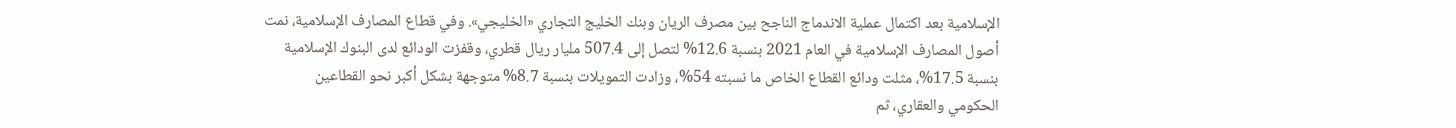الإسلامية بعد اكتمال عملية الاندماج الناجح بين مصرف الريان وبنك الخليج التجاري «الخليجي». وفي قطاع المصارف الإسلامية، نمت أصول المصارف الإسلامية في العام 2021 بنسبة 12.6% لتصل إلى 507.4 مليار ريال قطري، وقفزت الودائع لدى البنوك الإسلامية بنسبة 17.5%، مثلت ودائع القطاع الخاص ما نسبته 54%، وزادت التمويلات بنسبة 8.7% متوجهة بشكل أكبر نحو القطاعين الحكومي والعقاري، ثم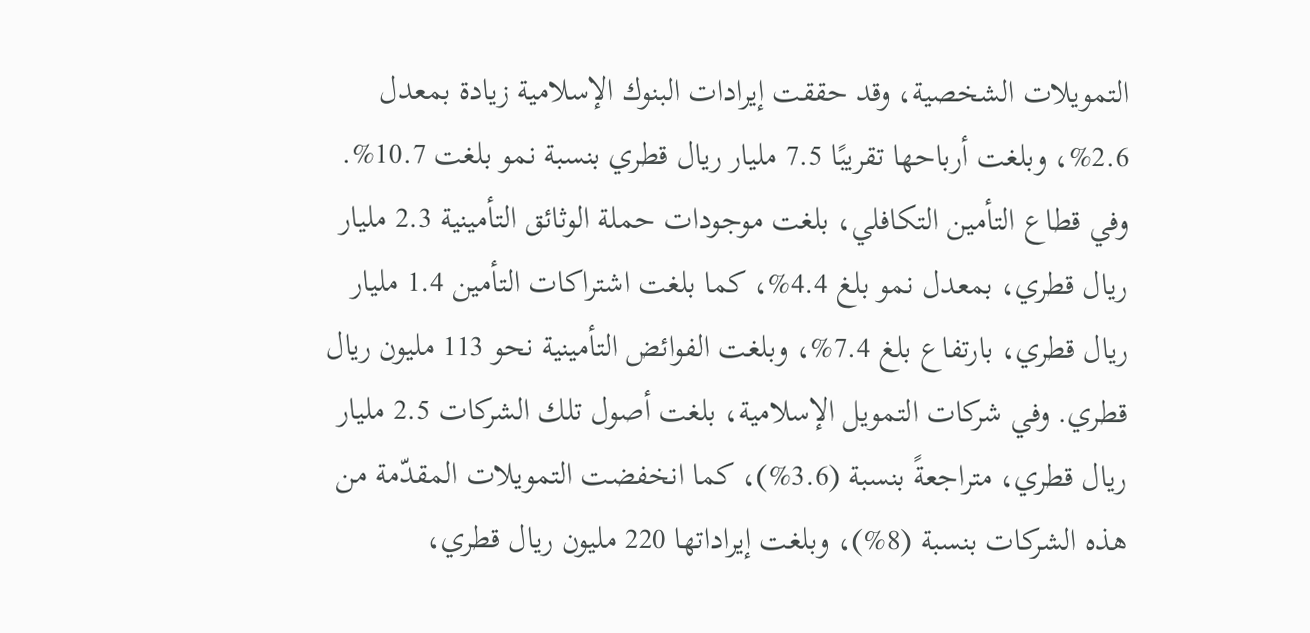التمويلات الشخصية، وقد حققت إيرادات البنوك الإسلامية زيادة بمعدل 2.6%، وبلغت أرباحها تقريبًا 7.5 مليار ريال قطري بنسبة نمو بلغت 10.7%. وفي قطاع التأمين التكافلي، بلغت موجودات حملة الوثائق التأمينية 2.3 مليار ريال قطري، بمعدل نمو بلغ 4.4%، كما بلغت اشتراكات التأمين 1.4 مليار ريال قطري، بارتفاع بلغ 7.4%، وبلغت الفوائض التأمينية نحو 113 مليون ريال قطري. وفي شركات التمويل الإسلامية، بلغت أصول تلك الشركات 2.5 مليار ريال قطري، متراجعةً بنسبة (3.6%)، كما انخفضت التمويلات المقدّمة من هذه الشركات بنسبة (8%)، وبلغت إيراداتها 220 مليون ريال قطري،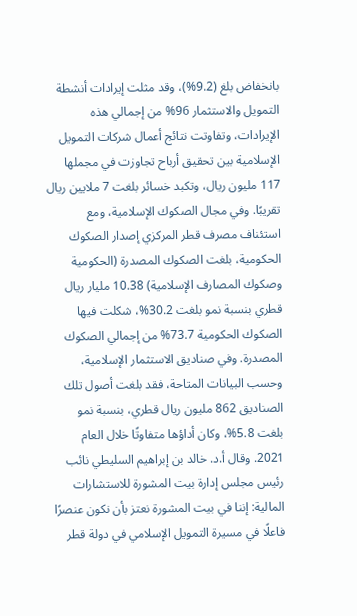بانخفاض بلغ (9.2%)، وقد مثلت إيرادات أنشطة التمويل والاستثمار 96% من إجمالي هذه الإيرادات، وتفاوتت نتائج أعمال شركات التمويل الإسلامية بين تحقيق أرباح تجاوزت في مجملها 117 مليون ريال، وتكبد خسائر بلغت 7 ملايين ريال تقريبًا. وفي مجال الصكوك الإسلامية، ومع استئناف مصرف قطر المركزي إصدار الصكوك الحكومية، بلغت الصكوك المصدرة (الحكومية وصكوك المصارف الإسلامية) 10.38 مليار ريال قطري بنسبة نمو بلغت 30.2%، شكلت فيها الصكوك الحكومية 73.7% من إجمالي الصكوك المصدرة. وفي صناديق الاستثمار الإسلامية، وحسب البيانات المتاحة، فقد بلغت أصول تلك الصناديق 862 مليون ريال قطري، بنسبة نمو بلغت 5.8%، وكان أداؤها متفاوتًا خلال العام 2021. وقال أ.د. خالد بن إبراهيم السليطي نائب رئيس مجلس إدارة بيت المشورة للاستشارات المالية: إننا في بيت المشورة نعتز بأن نكون عنصرًا فاعلًا في مسيرة التمويل الإسلامي في دولة قطر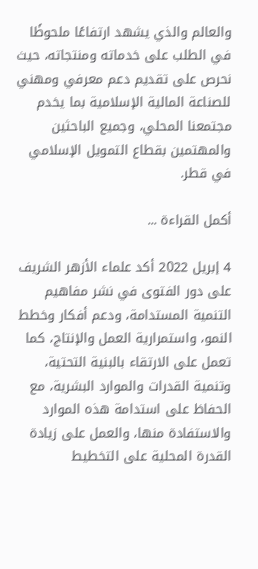والعالم والذي يشهد ارتفاعًا ملحوظًا في الطلب على خدماته ومنتجاته، حيث نحرص على تقديم دعم معرفي ومهني للصناعة المالية الإسلامية بما يخدم مجتمعنا المحلي، وجميع الباحثين والمهتمين بقطاع التمويل الإسلامي في قطر.

أكمل القراءة ...

4 إبريل 2022 أكد علماء الأزهر الشريف على دور الفتوى في نشر مفاهيم التنمية المستدامة، ودعم أفكار وخطط النمو، واستمرارية العمل والإنتاج، كما تعمل على الارتقاء بالبنية التحتية، وتنمية القدرات والموارد البشرية، مع الحفاظ على استدامة هذه الموارد والاستفادة منها، والعمل على زيادة القدرة المحلية على التخطيط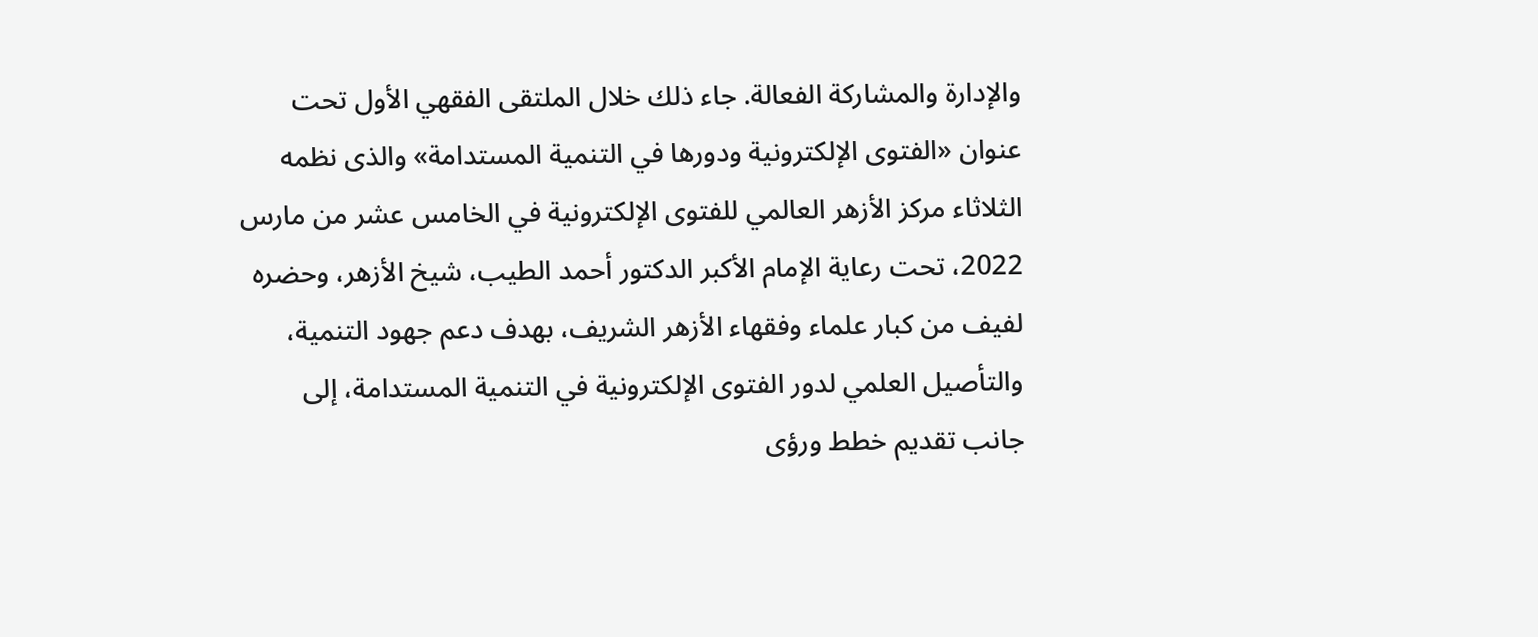والإدارة والمشاركة الفعالة. جاء ذلك خلال الملتقى الفقهي الأول تحت عنوان «الفتوى الإلكترونية ودورها في التنمية المستدامة» والذى نظمه الثلاثاء مركز الأزهر العالمي للفتوى الإلكترونية في الخامس عشر من مارس 2022، تحت رعاية الإمام الأكبر الدكتور أحمد الطيب، شيخ الأزهر، وحضره لفيف من كبار علماء وفقهاء الأزهر الشريف، بهدف دعم جهود التنمية، والتأصيل العلمي لدور الفتوى الإلكترونية في التنمية المستدامة، إلى جانب تقديم خطط ورؤى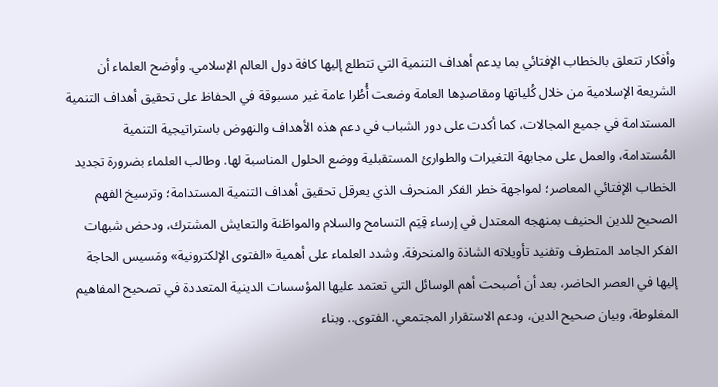وأفكار تتعلق بالخطاب الإفتائي بما يدعم أهداف التنمية التي تتطلع إليها كافة دول العالم الإسلامي. وأوضح العلماء أن الشريعة الإسلامية من خلال كُلياتها ومقاصدِها العامة وضعت أُطُرا عامة غير مسبوقة في الحفاظ على تحقيق أهداف التنمية المستدامة في جميع المجالات، كما أكدت على دور الشباب في دعم هذه الأهداف والنهوض باستراتيجية التنمية المُستدامة، والعمل على مجابهة التغيرات والطوارئ المستقبلية ووضع الحلول المناسبة لها. وطالب العلماء بضرورة تجديد الخطاب الإفتائي المعاصر؛ لمواجهة خطر الفكر المنحرف الذي يعرقل تحقيق أهداف التنمية المستدامة؛ وترسيخ الفهم الصحيح للدين الحنيف بمنهجه المعتدل في إرساء قِيَم التسامح والسلام والمواطَنة والتعايش المشترك، ودحض شبهات الفكر الجامد المتطرف وتفنيد تأويلاته الشاذة والمنحرفة. وشدد العلماء على أهمية «الفتوى الإلكترونية» ومَسيس الحاجة إليها في العصر الحاضر، بعد أن أصبحت أهم الوسائل التي تعتمد عليها المؤسسات الدينية المتعددة في تصحيح المفاهيم المغلوطة، وبيان صحيح الدين، ودعم الاستقرار المجتمعي. الفتوى.. وبناء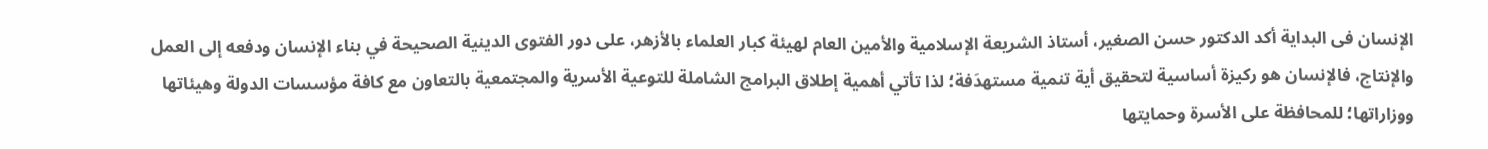الإنسان فى البداية أكد الدكتور حسن الصغير، أستاذ الشريعة الإسلامية والأمين العام لهيئة كبار العلماء بالأزهر، على دور الفتوى الدينية الصحيحة في بناء الإنسان ودفعه إلى العمل والإنتاج، فالإنسان هو ركيزة أساسية لتحقيق أية تنمية مستهدَفة؛ لذا تأتي أهمية إطلاق البرامج الشاملة للتوعية الأسرية والمجتمعية بالتعاون مع كافة مؤسسات الدولة وهيئاتها ووزاراتها؛ للمحافظة على الأسرة وحمايتها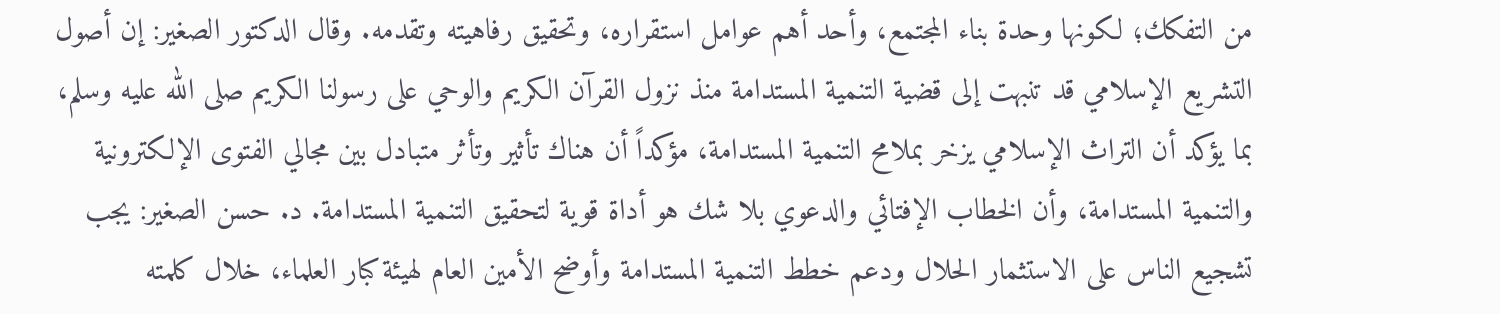من التفكك؛ لكونها وحدة بناء المجتمع، وأحد أهم عوامل استقراره، وتحقيق رفاهيته وتقدمه. وقال الدكتور الصغير: إن أصول التشريع الإسلامي قد تنبهت إلى قضية التنمية المستدامة منذ نزول القرآن الكريم والوحي على رسولنا الكريم صلى الله عليه وسلم، بما يؤكد أن التراث الإسلامي يزخر بملامح التنمية المستدامة، مؤكداً أن هناك تأثير وتأثر متبادل بين مجالي الفتوى الإلكترونية والتنمية المستدامة، وأن الخطاب الإفتائي والدعوي بلا شك هو أداة قوية لتحقيق التنمية المستدامة. د. حسن الصغير: يجب تشجيع الناس على الاستثمار الحلال ودعم خطط التنمية المستدامة وأوضح الأمين العام لهيئة كبار العلماء، خلال كلمته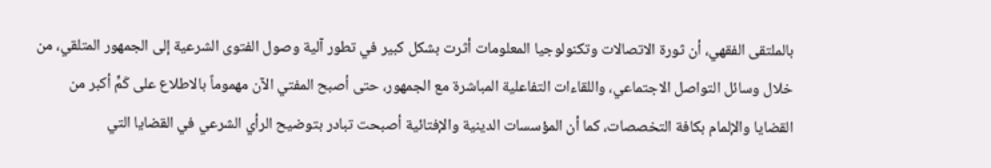بالملتقى الفقهي، أن ثورة الاتصالات وتكنولوجيا المعلومات أثرت بشكل كبير في تطور آلية وصول الفتوى الشرعية إلى الجمهور المتلقي، من خلال وسائل التواصل الاجتماعي، واللقاءات التفاعلية المباشرة مع الجمهور، حتى أصبح المفتي الآن مهموماً بالاطلاع على كَمٍّ أكبر من القضايا والإلمام بكافة التخصصات، كما أن المؤسسات الدينية والإفتائية أصبحت تبادر بتوضيح الرأي الشرعي في القضايا التي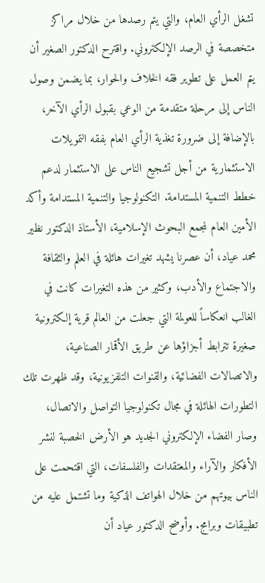تشغل الرأي العام، والتي يتم رصدها من خلال مراكز متخصصة في الرصد الإلكتروني. واقترح الدكتور الصغير أن يتم العمل على تطوير فقه الخلاف والحوار، بما يضمن وصول الناس إلى مرحلة متقدمة من الوعي بقبول الرأي الآخر، بالإضافة إلى ضرورة تغذية الرأي العام بفقه التمويلات الاستثمارية من أجل تشجيع الناس على الاستثمار لدعم خطط التنمية المستدامة. التكنولوجيا والتنمية المستدامة وأكد الأمين العام لمجمع البحوث الإسلامية، الأستاذ الدكتور نظير محمد عياد، أن عصرنا يشهد تغيرات هائلة في العلم والثقافة والاجتماع والأدب، وكثير من هذه التغيرات كانت في الغالب انعكاساً للعولمة التي جعلت من العالم قرية إلكترونية صغيرة تترابط أجزاؤها عن طريق الأقمار الصناعية، والاتصالات الفضائية، والقنوات التلفزيونية، وقد ظهرت تلك التطورات الهائلة في مجال تكنولوجيا التواصل والاتصال، وصار الفضاء الإلكتروني الجديد هو الأرض الخصبة لنشر الأفكار والآراء والمعتقدات والفلسفات، التي اقتحمت على الناس بيوتهم من خلال الهواتف الذكية وما تشتمل عليه من تطبيقات وبرامج. وأوضح الدكتور عياد أن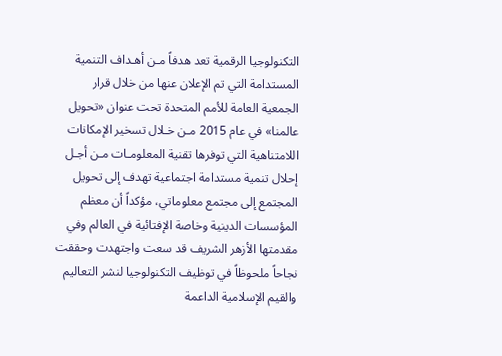التكنولوجيا الرقمية تعد هدفاً مـن أهـداف التنمية المستدامة التي تم الإعلان عنها من خلال قرار الجمعية العامة للأمم المتحدة تحت عنوان «تحويل عالمنا» في عام 2015 مـن خـلال تسخير الإمكانات اللامتناهية التي توفرها تقنية المعلومـات مـن أجـل إحلال تنمية مستدامة اجتماعية تهدف إلى تحويل المجتمع إلى مجتمع معلوماتي، مؤكداً أن معظم المؤسسات الدينية وخاصة الإفتائية في العالم وفي مقدمتها الأزهر الشريف قد سعت واجتهدت وحققت نجاحاً ملحوظاً في توظيف التكنولوجيا لنشر التعاليم والقيم الإسلامية الداعمة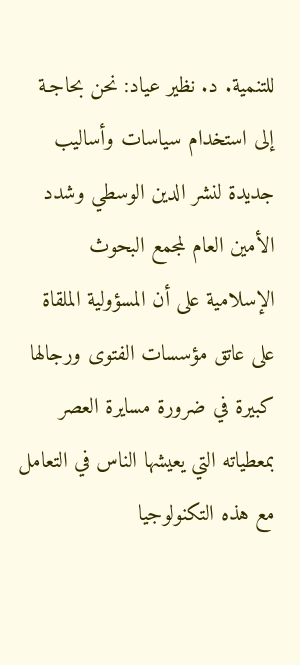للتنمية. د. نظير عياد: نحن بحاجـة إلى استخدام سياسات وأساليب جديدة لنشر الدين الوسطي وشدد الأمين العام لمجمع البحوث الإسلامية على أن المسؤولية الملقاة على عاتق مؤسسات الفتوى ورجالها كبيرة في ضرورة مسايرة العصر بمعطياته التي يعيشها الناس في التعامل مع هذه التكنولوجيا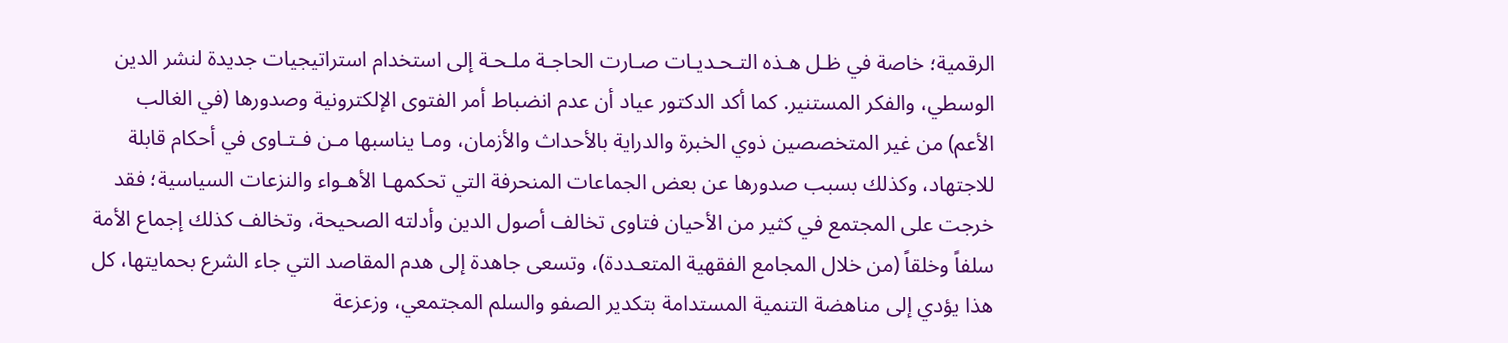الرقمية؛ خاصة في ظـل هـذه التـحـديـات صـارت الحاجـة ملـحـة إلى استخدام استراتيجيات جديدة لنشر الدين الوسطي، والفكر المستنير. كما أكد الدكتور عياد أن عدم انضباط أمر الفتوى الإلكترونية وصدورها (في الغالب الأعم) من غير المتخصصين ذوي الخبرة والدراية بالأحداث والأزمان، ومـا يناسبها مـن فـتـاوى في أحكام قابلة للاجتهاد، وكذلك بسبب صدورها عن بعض الجماعات المنحرفة التي تحكمهـا الأهـواء والنزعات السياسية؛ فقد خرجت على المجتمع في كثير من الأحيان فتاوى تخالف أصول الدين وأدلته الصحيحة، وتخالف كذلك إجماع الأمة سلفاً وخلقاً (من خلال المجامع الفقهية المتعـددة)، وتسعى جاهدة إلى هدم المقاصد التي جاء الشرع بحمايتها، كل هذا يؤدي إلى مناهضة التنمية المستدامة بتكدير الصفو والسلم المجتمعي، وزعزعة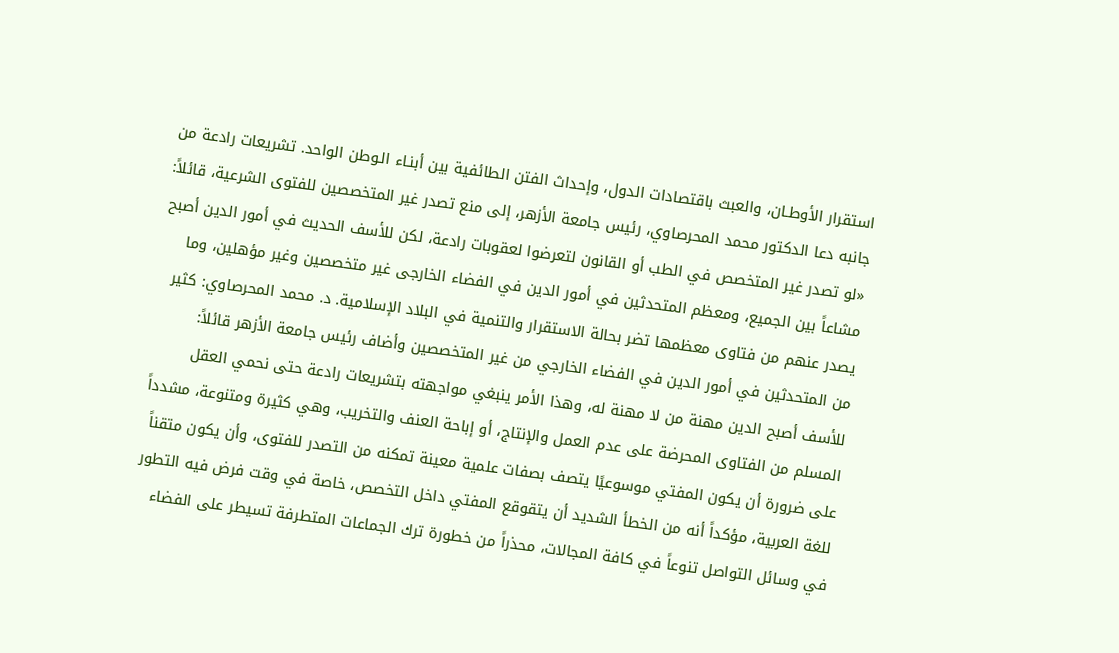استقرار الأوطـان، والعبث باقتصادات الدول، وإحداث الفتن الطائفية بين أبنـاء الـوطن الواحد. تشريعات رادعة من جانبه دعا الدكتور محمد المحرصاوي، رئيس جامعة الأزهر، إلى منع تصدر غير المتخصصين للفتوى الشرعية، قائلاً: «لو تصدر غير المتخصص في الطب أو القانون لتعرضوا لعقوبات رادعة، لكن للأسف الحديث في أمور الدين أصبح مشاعاً بين الجميع، ومعظم المتحدثين في أمور الدين في الفضاء الخارجى غير متخصصين وغير مؤهلين، وما يصدر عنهم من فتاوى معظمها تضر بحالة الاستقرار والتنمية في البلاد الإسلامية. د. محمد المحرصاوي: كثير من المتحدثين في أمور الدين في الفضاء الخارجي من غير المتخصصين وأضاف رئيس جامعة الأزهر قائلاً: للأسف أصبح الدين مهنة من لا مهنة له، وهذا الأمر ينبغي مواجهته بتشريعات رادعة حتى نحمي العقل المسلم من الفتاوى المحرضة على عدم العمل والإنتاج، أو إباحة العنف والتخريب، وهي كثيرة ومتنوعة، مشدداً على ضرورة أن يكون المفتي موسوعيًا يتصف بصفات علمية معينة تمكنه من التصدر للفتوى، وأن يكون متقناً للغة العربية، مؤكداً أنه من الخطأ الشديد أن يتقوقع المفتي داخل التخصص، خاصة في وقت فرض فيه التطور في وسائل التواصل تنوعاً في كافة المجالات، محذراً من خطورة ترك الجماعات المتطرفة تسيطر على الفضاء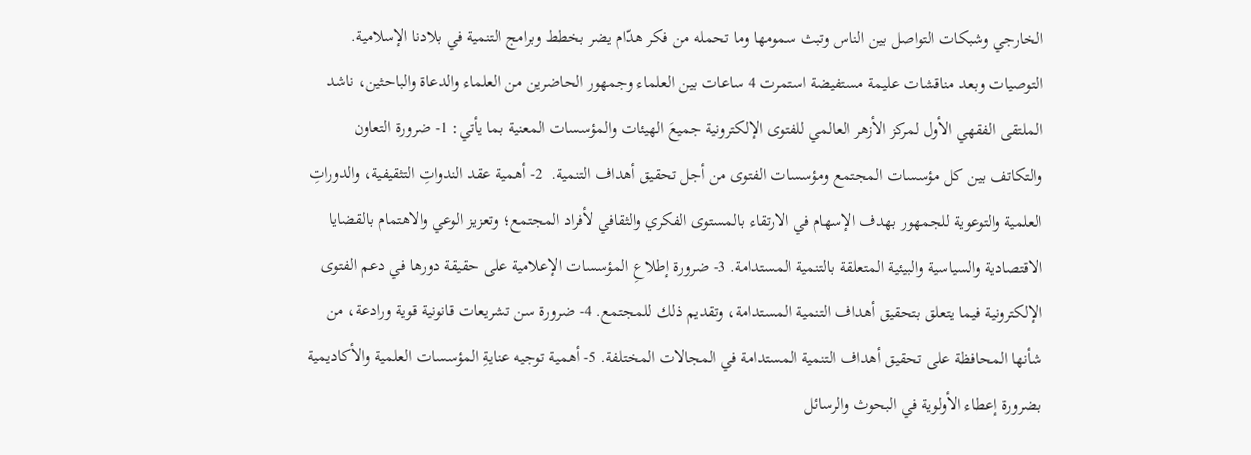الخارجي وشبكات التواصل بين الناس وتبث سمومها وما تحمله من فكر هدّام يضر بخطط وبرامج التنمية في بلادنا الإسلامية. التوصيات وبعد مناقشات عليمة مستفيضة استمرت 4 ساعات بين العلماء وجمهور الحاضرين من العلماء والدعاة والباحثين، ناشد الملتقى الفقهي الأول لمركز الأزهر العالمي للفتوى الإلكترونية جميعَ الهيئات والمؤسسات المعنية بما يأتي: 1- ضرورة التعاون والتكاتف بين كل مؤسسات المجتمع ومؤسسات الفتوى من أجل تحقيق أهداف التنمية.  2- أهمية عقد الندواتِ التثقيفية، والدوراتِ العلمية والتوعوية للجمهور بهدف الإسهام في الارتقاء بالمستوى الفكري والثقافي لأفراد المجتمع؛ وتعزيز الوعي والاهتمام بالقضايا الاقتصادية والسياسية والبيئية المتعلقة بالتنمية المستدامة. 3- ضرورة إطلاعِ المؤسسات الإعلامية على حقيقة دورها في دعم الفتوى الإلكترونية فيما يتعلق بتحقيق أهداف التنمية المستدامة، وتقديم ذلك للمجتمع. 4- ضرورة سن تشريعات قانونية قوية ورادعة، من شأنها المحافظة على تحقيق أهداف التنمية المستدامة في المجالات المختلفة. 5- أهمية توجيه عنايةِ المؤسسات العلمية والأكاديمية بضرورة إعطاء الأولوية في البحوث والرسائل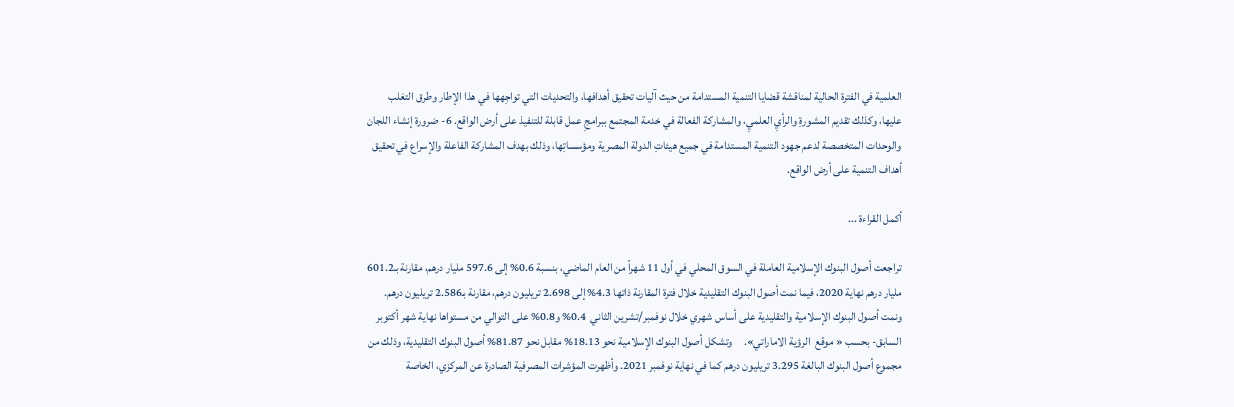العلمية في الفترة الحالية لمناقشة قضايا التنمية المستدامة من حيث آليات تحقيق أهدافها، والتحديات التي تواجِهها في هذا الإطار وطرق التغلب عليها، وكذلك تقديم المشورةِ والرأيِ العلميِ، والمشاركة الفعالة في خدمة المجتمع ببرامجِ عمل قابلة للتنفيذ على أرض الواقع. 6- ضرورة إنشاء اللجان والوحدات المتخصصة لدعم جهود التنمية المستدامة في جميع هيئاتِ الدولة المصرية ومؤسساتِها، وذلك بهدف المشاركة الفاعلة والإسراع في تحقيق أهداف التنمية على أرض الواقع.

أكمل القراءة ...

تراجعت أصول البنوك الإسلامية العاملة في السوق المحلي في أول 11 شهراً من العام الماضي، بنسبة 0.6% إلى 597.6 مليار درهم، مقارنة بـ601.2 مليار درهم نهاية 2020، فيما نمت أصول البنوك التقليدية خلال فترة المقارنة ذاتها 4.3% إلى 2.698 تريليون درهم، مقارنة بـ2.586 تريليون درهم. ونمت أصول البنوك الإسلامية والتقليدية على أساس شهري خلال نوفمبر/تشرين الثاني  0.4% و0.8% على التوالي من مستواها نهاية شهر أكتوبر السابق- بحسب « موقع  الرؤية الاماراتي».     وتشكل أصول البنوك الإسلامية نحو 18.13% مقابل نحو 81.87% أصول البنوك التقليدية، وذلك من مجموع أصول البنوك البالغة 3.295 تريليون درهم كما في نهاية نوفمبر 2021. وأظهرت المؤشرات المصرفية الصادرة عن المركزي، الخاصة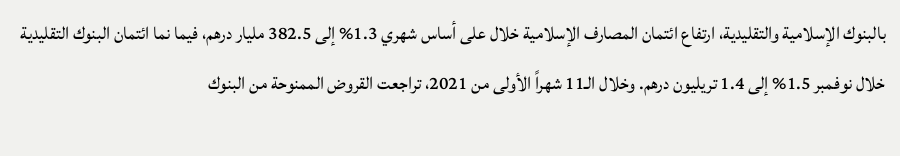بالبنوك الإسلامية والتقليدية، ارتفاع ائتمان المصارف الإسلامية خلال على أساس شهري 1.3% إلى 382.5 مليار درهم، فيما نما ائتمان البنوك التقليدية خلال نوفمبر 1.5% إلى 1.4 تريليون درهم. وخلال الـ11 شهراً الأولى من 2021، تراجعت القروض الممنوحة من البنوك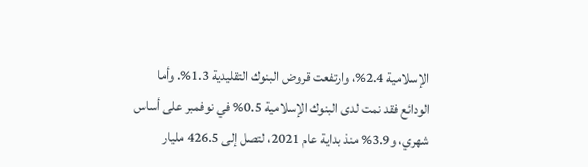الإسلامية 2.4%، وارتفعت قروض البنوك التقليدية 1.3%. وأما الودائع فقد نمت لدى البنوك الإسلامية 0.5% في نوفمبر على أساس شهري، و3.9% منذ بداية عام 2021، لتصل إلى 426.5 مليار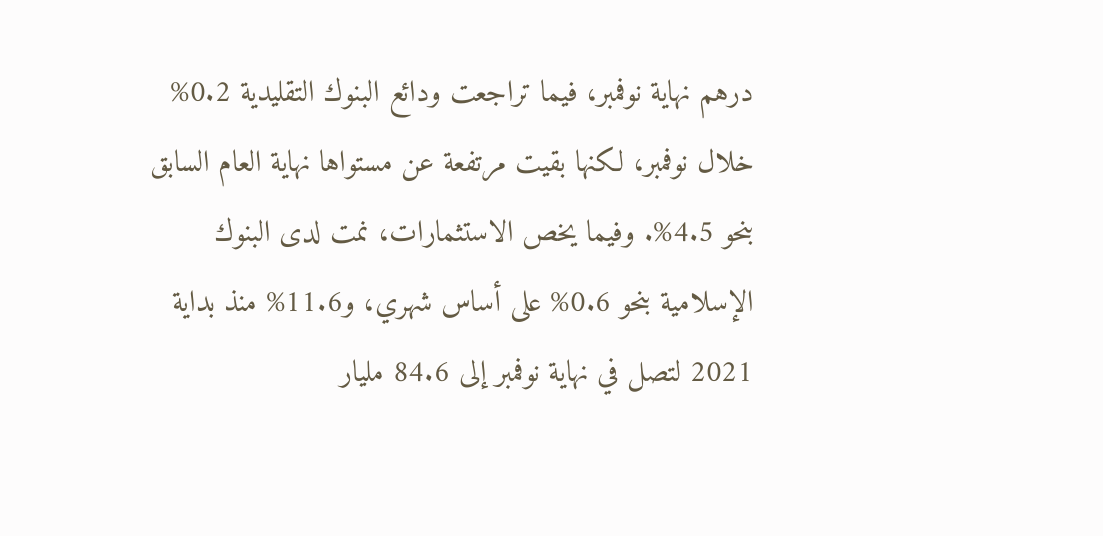درهم نهاية نوفمبر، فيما تراجعت ودائع البنوك التقليدية 0.2% خلال نوفمبر، لكنها بقيت مرتفعة عن مستواها نهاية العام السابق بنحو 4.5%. وفيما يخص الاستثمارات، نمت لدى البنوك الإسلامية بنحو 0.6% على أساس شهري، و11.6% منذ بداية 2021 لتصل في نهاية نوفمبر إلى 84.6 مليار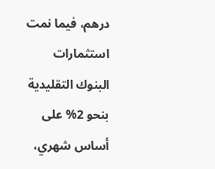درهم، فيما نمت استثمارات البنوك التقليدية بنحو 2% على أساس شهري،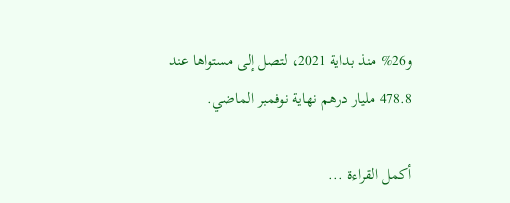و26% منذ بداية 2021، لتصل إلى مستواها عند 478.8 مليار درهم نهاية نوفمبر الماضي.

أكمل القراءة ...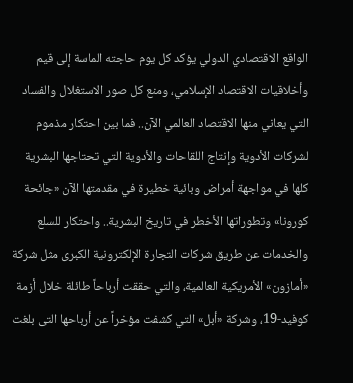الواقع الاقتصادي الدولي يؤكد كل يوم حاجته الماسة إلى قيم وأخلاقيات الاقتصاد الإسلامي، ومنع كل صور الاستغلال والفساد التي يعاني منها الاقتصاد العالمي الآن.. فما بين احتكار مذموم لشركات الأدوية وإنتاج اللقاحات والأدوية التي تحتاجها البشرية كلها في مواجهة أمراض وبائية خطيرة في مقدمتها الآن «جائحة كورونا» وتطوراتها الأخطر في تاريخ البشرية.. واحتكار للسلع والخدمات عن طريق شركات التجارة الإلكترونية الكبرى مثل شركة «أمازون» الأمريكية العالمية، والتي حققت أرباحاً طائلة خلال أزمة كوفيد-19، وشركة «أبل» التي كشفت مؤخراً عن أرباحها التى بلغت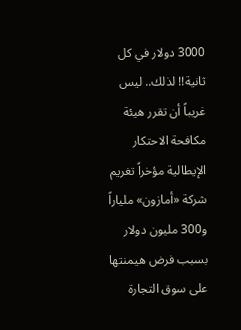3000 دولار في كل ثانية!! لذلك.. ليس غريباً أن تقرر هيئة مكافحة الاحتكار الإيطالية مؤخراً تغريم شركة «أمازون» ملياراً و300 مليون دولار بسبب فرض هيمنتها على سوق التجارة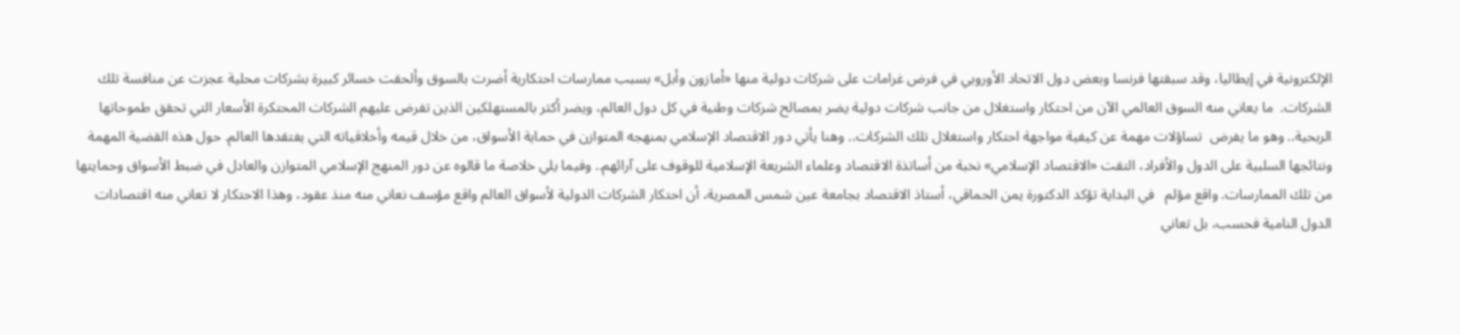الإلكترونية في إيطاليا، وقد سبقتها فرنسا وبعض دول الاتحاد الأوروبي في فرض غرامات على شركات دولية منها «أمازون وأبل» بسبب ممارسات احتكارية أضرت بالسوق وألحقت خسائر كبيرة بشركات محلية عجزت عن منافسة تلك الشركات.  ما يعاني منه السوق العالمي الآن من احتكار واستغلال من جانب شركات دولية يضر بمصالح شركات وطنية في كل دول العالم، ويضر أكثر بالمستهلكين الذين تفرض عليهم الشركات المحتكرة الأسعار التي تحقق طموحاتها الربحية.. وهو ما يفرض  تساؤلات مهمة عن كيفية مواجهة احتكار واستغلال تلك الشركات.. وهنا يأتي دور الاقتصاد الإسلامي بمنهجه المتوازن في حماية الأسواق، من خلال قيمه وأخلاقياته التي يفتقدها العالم. حول هذه القضية المهمة ونتائجها السلبية على الدول والأفراد، التقت «الاقتصاد الإسلامي» نخبة من أساتذة الاقتصاد وعلماء الشريعة الإسلامية للوقوف على آرائهم.. وفيما يلي خلاصة ما قالوه عن دور المنهج الإسلامي المتوازن والعادل في ضبط الأسواق وحمايتها من تلك الممارسات. واقع مؤلم   في البداية تؤكد الدكتورة يمن الحماقي، أستاذ الاقتصاد بجامعة عين شمس المصرية، أن احتكار الشركات الدولية لأسواق العالم واقع مؤسف نعاني منه منذ عقود، وهذا الاحتكار لا تعاني منه اقتصادات الدول النامية فحسب، بل تعاني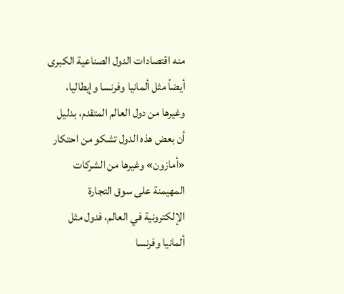منه اقتصادات الدول الصناعية الكبرى أيضاً مثل ألمانيا وفرنسا وإيطاليا، وغيرها من دول العالم المتقدم، بدليل أن بعض هذه الدول تشكو من احتكار «أمازون» وغيرها من الشركات المهيمنة على سوق التجارة الإلكترونية في العالم، فدول مثل ألمانيا وفرنسا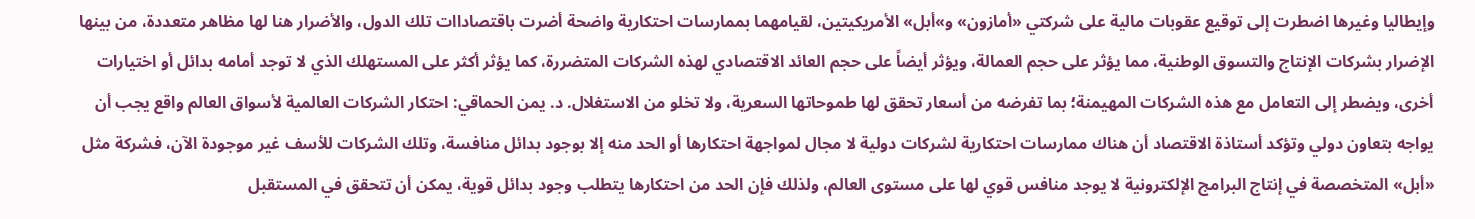وإيطاليا وغيرها اضطرت إلى توقيع عقوبات مالية على شركتي «أمازون» و»أبل» الأمريكيتين، لقيامهما بممارسات احتكارية واضحة أضرت باقتصاداات تلك الدول، والأضرار هنا لها مظاهر متعددة، من بينها الإضرار بشركات الإنتاج والتسوق الوطنية، مما يؤثر على حجم العمالة، ويؤثر أيضاً على حجم العائد الاقتصادي لهذه الشركات المتضررة، كما يؤثر أكثر على المستهلك الذي لا توجد أمامه بدائل أو اختيارات أخرى، ويضطر إلى التعامل مع هذه الشركات المهيمنة؛ بما تفرضه من أسعار تحقق لها طموحاتها السعرية، ولا تخلو من الاستغلال. د. يمن الحماقي: احتكار الشركات العالمية لأسواق العالم واقع يجب أن يواجه بتعاون دولي وتؤكد أستاذة الاقتصاد أن هناك ممارسات احتكارية لشركات دولية لا مجال لمواجهة احتكارها أو الحد منه إلا بوجود بدائل منافسة، وتلك الشركات للأسف غير موجودة الآن، فشركة مثل «أبل» المتخصصة في إنتاج البرامج الإلكترونية لا يوجد منافس قوي لها على مستوى العالم، ولذلك فإن الحد من احتكارها يتطلب وجود بدائل قوية، يمكن أن تتحقق في المستقبل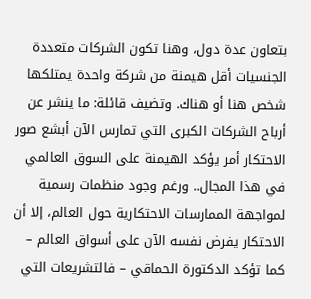بتعاون عدة دول، وهنا تكون الشركات متعددة الجنسيات أقل هيمنة من شركة واحدة يمتلكها شخص هنا أو هناك. وتضيف قائلة: ما ينشر عن أرباح الشركات الكبرى التي تمارس الآن أبشع صور الاحتكار أمر يؤكد الهيمنة على السوق العالمي في هذا المجال.. ورغم وجود منظمات رسمية لمواجهة الممارسات الاحتكارية حول العالم، إلا أن الاحتكار يفرض نفسه الآن على أسواق العالم – كما تؤكد الدكتورة الحماقي – فالتشريعات التي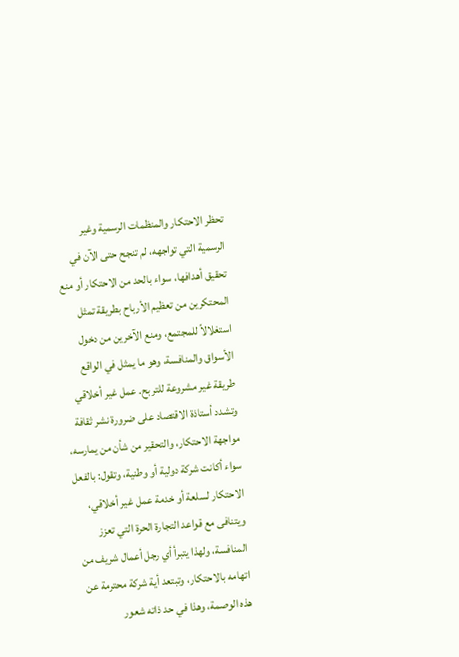تحظر الاحتكار والمنظمات الرسمية وغير الرسمية التي تواجهه، لم تنجح حتى الآن في تحقيق أهدافها، سواء بالحد من الاحتكار أو منع المحتكرين من تعظيم الأرباح بطريقة تمثل استغلالاً للمجتمع، ومنع الآخرين من دخول الأسواق والمنافسة، وهو ما يمثل في الواقع طريقة غير مشروعة للتربح. عمل غير أخلاقي وتشدد أستاذة الاقتصاد على ضرورة نشر ثقافة مواجهة الاحتكار، والتحقير من شأن من يمارسه، سواء أكانت شركة دولية أو وطنية، وتقول: بالفعل الاحتكار لسلعة أو خدمة عمل غير أخلاقي، ويتنافى مع قواعد التجارة الحرة التي تعزز المنافسة، ولهذا يتبرأ أي رجل أعمال شريف من اتهامه بالاحتكار، وتبتعد أية شركة محترمة عن هذه الوصمة، وهذا في حد ذاته شعور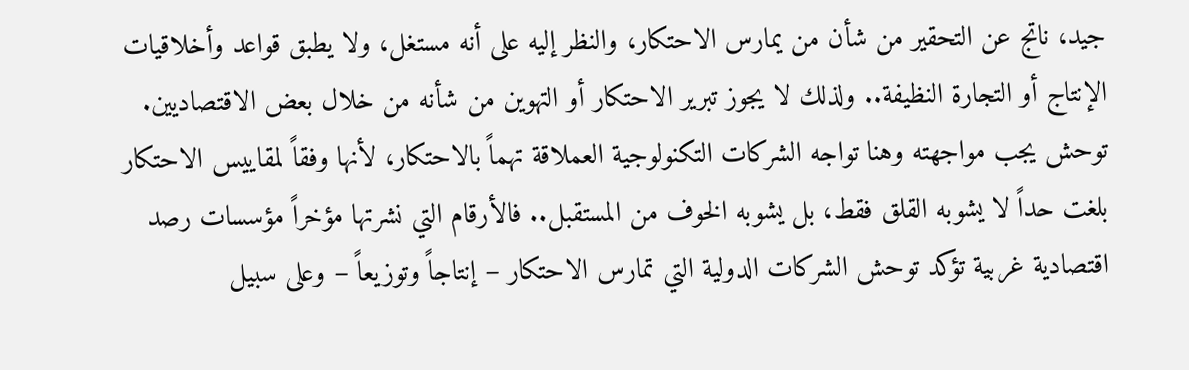جيد، ناتج عن التحقير من شأن من يمارس الاحتكار، والنظر إليه على أنه مستغل، ولا يطبق قواعد وأخلاقيات الإنتاج أو التجارة النظيفة.. ولذلك لا يجوز تبرير الاحتكار أو التهوين من شأنه من خلال بعض الاقتصاديين. توحش يجب مواجهته وهنا تواجه الشركات التكنولوجية العملاقة تهماً بالاحتكار، لأنها وفقاً لمقاييس الاحتكار بلغت حداً لا يشوبه القلق فقط، بل يشوبه الخوف من المستقبل.. فالأرقام التي نشرتها مؤخراً مؤسسات رصد اقتصادية غربية تؤكد توحش الشركات الدولية التي تمارس الاحتكار – إنتاجاً وتوزيعاً – وعلى سبيل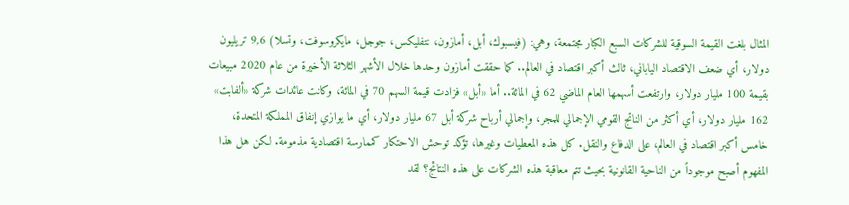المثال بلغت القيمة السوقية للشركات السبع الكبار مجتمعة، وهي: (فيسبوك، أبل، أمازون، نتفليكس، جوجل، مايكروسوفت، وتسلا) 9,6 تريليون دولار، أي ضعف الاقتصاد الياباني، ثالث أكبر اقتصاد في العالم.. كما حققت أمازون وحدها خلال الأشهر الثلاثة الأخيرة من عام 2020 مبيعات بقيمة 100 مليار دولار، وارتفعت أسهمها العام الماضي 62 في المائة.. أما «أبل» فزادت قيمة السهم 70 في المائة، وكانت عائدات شركة «ألفابت» 162 مليار دولار، أي أكثر من الناتج القومي الإجمالي للمجر، وإجمالي أرباح شركة أبل 67 مليار دولار، أي ما يوازي إنفاق المملكة المتحدة، خامس أكبر اقتصاد في العالم، على الدفاع والنقل. كل هذه المعطيات وغيرها، تؤكد توحش الاحتكار كممارسة اقتصادية مذمومة. لكن هل هذا المفهوم أصبح موجوداً من الناحية القانونية بحيث تتم معاقبة هذه الشركات على هذه النتائج؟ لقد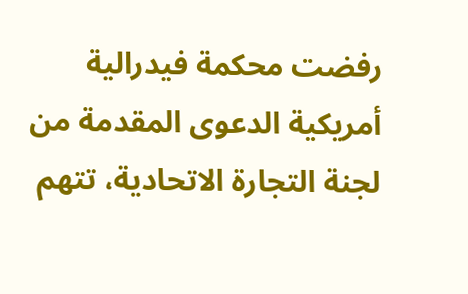رفضت محكمة فيدرالية أمريكية الدعوى المقدمة من لجنة التجارة الاتحادية، تتهم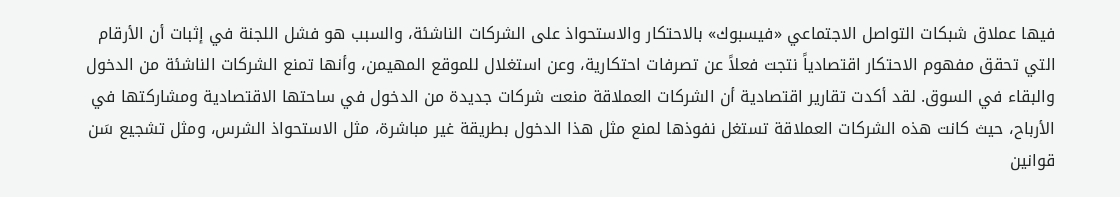فيها عملاق شبكات التواصل الاجتماعي «فيسبوك» بالاحتكار والاستحواذ على الشركات الناشئة، والسبب هو فشل اللجنة في إثبات أن الأرقام التي تحقق مفهوم الاحتكار اقتصادياً نتجت فعلاً عن تصرفات احتكارية، وعن استغلال للموقع المهيمن، وأنها تمنع الشركات الناشئة من الدخول والبقاء في السوق. لقد أكدت تقارير اقتصادية أن الشركات العملاقة منعت شركات جديدة من الدخول في ساحتها الاقتصادية ومشاركتها في الأرباح، حيث كانت هذه الشركات العملاقة تستغل نفوذها لمنع مثل هذا الدخول بطريقة غير مباشرة، مثل الاستحواذ الشرس، ومثل تشجيع سَن قوانين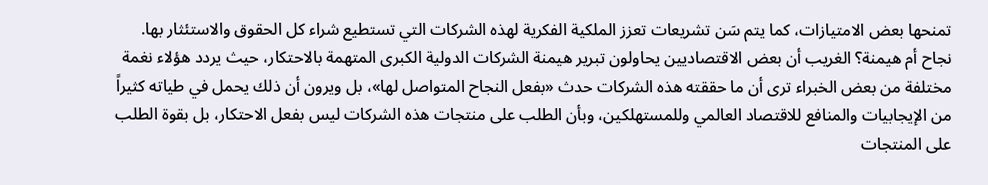تمنحها بعض الامتيازات، كما يتم سَن تشريعات تعزز الملكية الفكرية لهذه الشركات التي تستطيع شراء كل الحقوق والاستئثار بها. نجاح أم هيمنة؟ الغريب أن بعض الاقتصاديين يحاولون تبرير هيمنة الشركات الدولية الكبرى المتهمة بالاحتكار، حيث يردد هؤلاء نغمة مختلفة من بعض الخبراء ترى أن ما حققته هذه الشركات حدث «بفعل النجاح المتواصل لها»، بل ويرون أن ذلك يحمل في طياته كثيراً من الإيجابيات والمنافع للاقتصاد العالمي وللمستهلكين، وبأن الطلب على منتجات هذه الشركات ليس بفعل الاحتكار، بل بقوة الطلب على المنتجات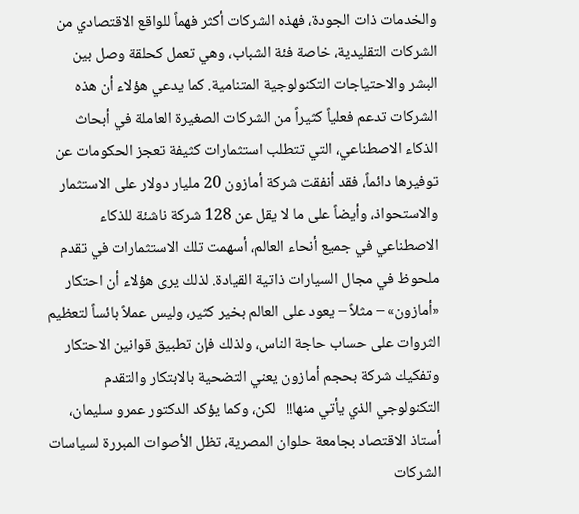والخدمات ذات الجودة، فهذه الشركات أكثر فهماً للواقع الاقتصادي من الشركات التقليدية، خاصة فئة الشباب، وهي تعمل كحلقة وصل بين البشر والاحتياجات التكنولوجية المتنامية. كما يدعي هؤلاء أن هذه الشركات تدعم فعلياً كثيراً من الشركات الصغيرة العاملة في أبحاث الذكاء الاصطناعي، التي تتطلب استثمارات كثيفة تعجز الحكومات عن توفيرها دائماً، فقد أنفقت شركة أمازون 20 مليار دولار على الاستثمار والاستحواذ، وأيضاً على ما لا يقل عن 128 شركة ناشئة للذكاء الاصطناعي في جميع أنحاء العالم، أسهمت تلك الاستثمارات في تقدم ملحوظ في مجال السيارات ذاتية القيادة. لذلك يرى هؤلاء أن احتكار «أمازون» – مثلاً – يعود على العالم بخير كثير، وليس عملاً بائساً لتعظيم الثروات على حساب حاجة الناس، ولذلك فإن تطبيق قوانين الاحتكار وتفكيك شركة بحجم أمازون يعني التضحية بالابتكار والتقدم التكنولوجي الذي يأتي منها!!   لكن، وكما يؤكد الدكتور عمرو سليمان، أستاذ الاقتصاد بجامعة حلوان المصرية، تظل الأصوات المبررة لسياسات الشركات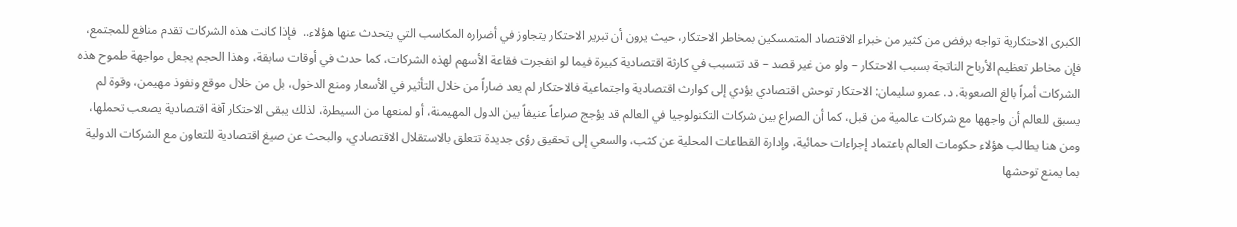الكبرى الاحتكارية تواجه برفض من كثير من خبراء الاقتصاد المتمسكين بمخاطر الاحتكار، حيث يرون أن تبرير الاحتكار يتجاوز في أضراره المكاسب التي يتحدث عنها هؤلاء..  فإذا كانت هذه الشركات تقدم منافع للمجتمع، فإن مخاطر تعظيم الأرباح الناتجة بسبب الاحتكار – ولو من غير قصد – قد تتسبب في كارثة اقتصادية كبيرة فيما لو انفجرت فقاعة الأسهم لهذه الشركات، كما حدث في أوقات سابقة، وهذا الحجم يجعل مواجهة طموح هذه الشركات أمراً بالغ الصعوبة. د. عمرو سليمان: الاحتكار توحش اقتصادي يؤدي إلى كوارث اقتصادية واجتماعية فالاحتكار لم يعد ضاراً من خلال التأثير في الأسعار ومنع الدخول، بل من خلال موقع ونفوذ مهيمن، وقوة لم يسبق للعالم أن واجهها مع شركات عالمية من قبل، كما أن الصراع بين شركات التكنولوجيا في العالم قد يؤجج صراعاً عنيفاً بين الدول المهيمنة، أو لمنعها من السيطرة، لذلك يبقى الاحتكار آفة اقتصادية يصعب تحملها، ومن هنا يطالب هؤلاء حكومات العالم باعتماد إجراءات حمائية، وإدارة القطاعات المحلية عن كثب، والسعي إلى تحقيق رؤى جديدة تتعلق بالاستقلال الاقتصادي، والبحث عن صيغ اقتصادية للتعاون مع الشركات الدولية بما يمنع توحشها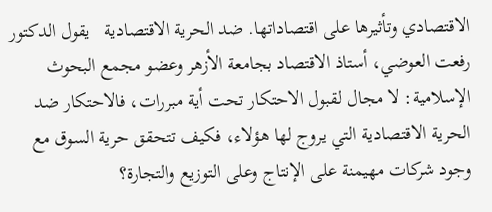الاقتصادي وتأثيرها على اقتصاداتها. ضد الحرية الاقتصادية   يقول الدكتور رفعت العوضي، أستاذ الاقتصاد بجامعة الأزهر وعضو مجمع البحوث الإسلامية: لا مجال لقبول الاحتكار تحت أية مبررات، فالاحتكار ضد الحرية الاقتصادية التي يروج لها هؤلاء، فكيف تتحقق حرية السوق مع وجود شركات مهيمنة على الإنتاج وعلى التوزيع والتجارة؟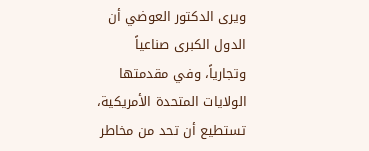ويرى الدكتور العوضي أن الدول الكبرى صناعياً وتجارياً، وفي مقدمتها الولايات المتحدة الأمريكية، تستطيع أن تحد من مخاطر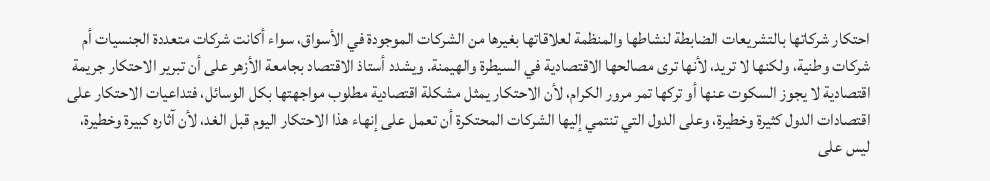احتكار شركاتها بالتشريعات الضابطة لنشاطها والمنظمة لعلاقاتها بغيرها من الشركات الموجودة في الأسواق، سواء أكانت شركات متعددة الجنسيات أم شركات وطنية، ولكنها لا تريد، لأنها ترى مصالحها الاقتصادية في السيطرة والهيمنة. ويشدد أستاذ الاقتصاد بجامعة الأزهر على أن تبرير الاحتكار جريمة اقتصادية لا يجوز السكوت عنها أو تركها تمر مرور الكرام، لأن الاحتكار يمثل مشكلة اقتصادية مطلوب مواجهتها بكل الوسائل، فتداعيات الاحتكار على اقتصادات الدول كثيرة وخطيرة، وعلى الدول التي تنتمي إليها الشركات المحتكرة أن تعمل على إنهاء هذا الاحتكار اليوم قبل الغد، لأن آثاره كبيرة وخطيرة، ليس على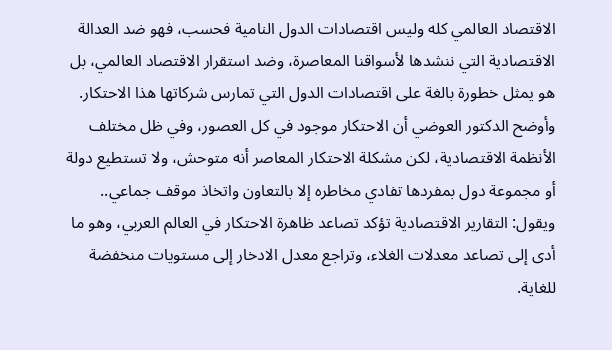الاقتصاد العالمي كله وليس اقتصادات الدول النامية فحسب، فهو ضد العدالة الاقتصادية التي ننشدها لأسواقنا المعاصرة، وضد استقرار الاقتصاد العالمي، بل هو يمثل خطورة بالغة على اقتصادات الدول التي تمارس شركاتها هذا الاحتكار. وأوضح الدكتور العوضي أن الاحتكار موجود في كل العصور، وفي ظل مختلف الأنظمة الاقتصادية، لكن مشكلة الاحتكار المعاصر أنه متوحش، ولا تستطيع دولة أو مجموعة دول بمفردها تفادي مخاطره إلا بالتعاون واتخاذ موقف جماعي.. ويقول: التقارير الاقتصادية تؤكد تصاعد ظاهرة الاحتكار في العالم العربي، وهو ما أدى إلى تصاعد معدلات الغلاء، وتراجع معدل الادخار إلى مستويات منخفضة للغاية.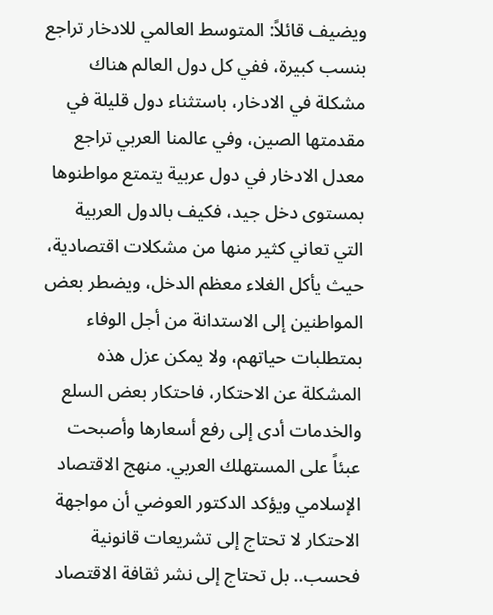ويضيف قائلاً: المتوسط العالمي للادخار تراجع بنسب كبيرة، ففي كل دول العالم هناك مشكلة في الادخار، باستثناء دول قليلة في مقدمتها الصين، وفي عالمنا العربي تراجع معدل الادخار في دول عربية يتمتع مواطنوها بمستوى دخل جيد، فكيف بالدول العربية التي تعاني كثير منها من مشكلات اقتصادية، حيث يأكل الغلاء معظم الدخل، ويضطر بعض المواطنين إلى الاستدانة من أجل الوفاء بمتطلبات حياتهم، ولا يمكن عزل هذه المشكلة عن الاحتكار، فاحتكار بعض السلع والخدمات أدى إلى رفع أسعارها وأصبحت عبئاً على المستهلك العربي. منهج الاقتصاد الإسلامي ويؤكد الدكتور العوضي أن مواجهة الاحتكار لا تحتاج إلى تشريعات قانونية فحسب.. بل تحتاج إلى نشر ثقافة الاقتصاد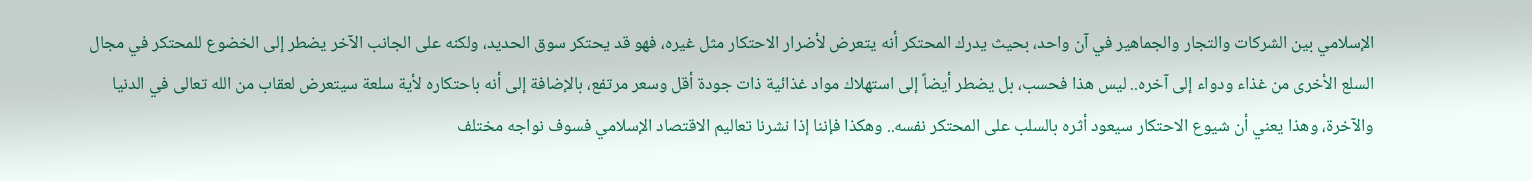الإسلامي بين الشركات والتجار والجماهير في آن واحد، بحيث يدرك المحتكر أنه يتعرض لأضرار الاحتكار مثل غيره، فهو قد يحتكر سوق الحديد، ولكنه على الجانب الآخر يضطر إلى الخضوع للمحتكر في مجال السلع الأخرى من غذاء ودواء إلى آخره.. ليس هذا فحسب، بل يضطر أيضاً إلى استهلاك مواد غذائية ذات جودة أقل وسعر مرتفع، بالإضافة إلى أنه باحتكاره لأية سلعة سيتعرض لعقاب من الله تعالى في الدنيا والآخرة، وهذا يعني أن شيوع الاحتكار سيعود أثره بالسلب على المحتكر نفسه.. وهكذا فإننا إذا نشرنا تعاليم الاقتصاد الإسلامي فسوف نواجه مختلف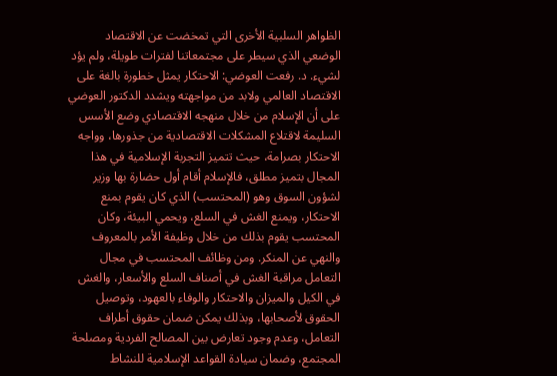الظواهر السلبية الأخرى التي تمخضت عن الاقتصاد الوضعي الذي سيطر على مجتمعاتنا لفترات طويلة، ولم يؤد لشيء. د. رفعت العوضي: الاحتكار يمثل خطورة بالغة على الاقتصاد العالمي ولابد من مواجهته ويشدد الدكتور العوضي على أن الإسلام من خلال منهجه الاقتصادي وضع الأسس السليمة لاقتلاع المشكلات الاقتصادية من جذورها، وواجه الاحتكار بصرامة، حيث تتميز التجربة الإسلامية في هذا المجال بتميز مطلق، فالإسلام أقام أول حضارة بها وزير لشؤون السوق وهو (المحتسب) الذي كان يقوم بمنع الاحتكار، ويمنع الغش في السلع، ويحمي البيئة، وكان المحتسب يقوم بذلك من خلال وظيفة الأمر بالمعروف والنهي عن المنكر. ومن وظائف المحتسب في مجال التعامل مراقبة الغش في أصناف السلع والأسعار، والغش في الكيل والميزان والاحتكار والوفاء بالعهود، وتوصيل الحقوق لأصحابها، وبذلك يمكن ضمان حقوق أطراف التعامل، وعدم وجود تعارض بين المصالح الفردية ومصلحة المجتمع، وضمان سيادة القواعد الإسلامية للنشاط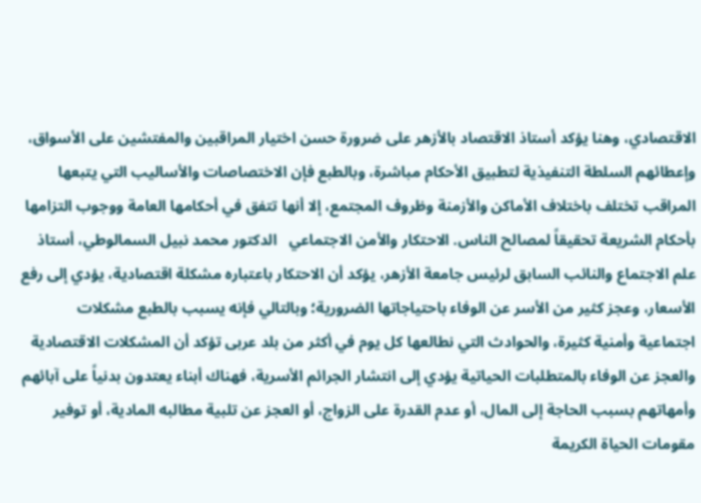الاقتصادي، وهنا يؤكد أستاذ الاقتصاد بالأزهر على ضرورة حسن اختيار المراقبين والمفتشين على الأسواق، وإعطائهم السلطة التنفيذية لتطبيق الأحكام مباشرة، وبالطبع فإن الاختصاصات والأساليب التي يتبعها المراقب تختلف باختلاف الأماكن والأزمنة وظروف المجتمع، إلا أنها تتفق في أحكامها العامة ووجوب التزامها بأحكام الشريعة تحقيقاً لمصالح الناس. الاحتكار والأمن الاجتماعي   الدكتور محمد نبيل السمالوطي، أستاذ علم الاجتماع والنائب السابق لرئيس جامعة الأزهر، يؤكد أن الاحتكار باعتباره مشكلة اقتصادية، يؤدي إلى رفع الأسعار، وعجز كثير من الأسر عن الوفاء باحتياجاتها الضرورية؛ وبالتالي فإنه يسبب بالطبع مشكلات اجتماعية وأمنية كثيرة، والحوادث التي نطالعها كل يوم في أكثر من بلد عربى تؤكد أن المشكلات الاقتصادية والعجز عن الوفاء بالمتطلبات الحياتية يؤدي إلى انتشار الجرائم الأسرية، فهناك أبناء يعتدون بدنياً على آبائهم وأمهاتهم بسبب الحاجة إلى المال، أو عدم القدرة على الزواج، أو العجز عن تلبية مطالبه المادية، أو توفير مقومات الحياة الكريمة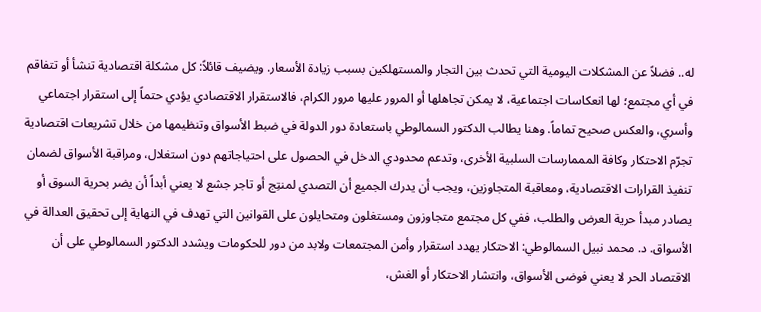له.. فضلاً عن المشكلات اليومية التي تحدث بين التجار والمستهلكين بسبب زيادة الأسعار. ويضيف قائلاً: كل مشكلة اقتصادية تنشأ أو تتفاقم في أي مجتمع؛ لها انعكاسات اجتماعية، لا يمكن تجاهلها أو المرور عليها مرور الكرام، فالاستقرار الاقتصادي يؤدي حتماً إلى استقرار اجتماعي وأسري، والعكس صحيح تماماً. وهنا يطالب الدكتور السمالوطي باستعادة دور الدولة في ضبط الأسواق وتنظيمها من خلال تشريعات اقتصادية تجرّم الاحتكار وكافة المممارسات السلبية الأخرى، وتدعم محدودي الدخل في الحصول على احتياجاتهم دون استغلال، ومراقبة الأسواق لضمان تنفيذ القرارات الاقتصادية، ومعاقبة المتجاوزين، ويجب أن يدرك الجميع أن التصدي لمنتِج أو تاجر جشع لا يعني أبداً أن يضر بحرية السوق أو يصادر مبدأ حرية العرض والطلب، ففي كل مجتمع متجاوزون ومستغلون ومتحايلون على القوانين التي تهدف في النهاية إلى تحقيق العدالة في الأسواق. د. محمد نبيل السمالوطي: الاحتكار يهدد استقرار وأمن المجتمعات ولابد من دور للحكومات ويشدد الدكتور السمالوطي على أن الاقتصاد الحر لا يعني فوضى الأسواق، وانتشار الاحتكار أو الغش،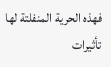فهذه الحرية المنفلتة لها تأثيرات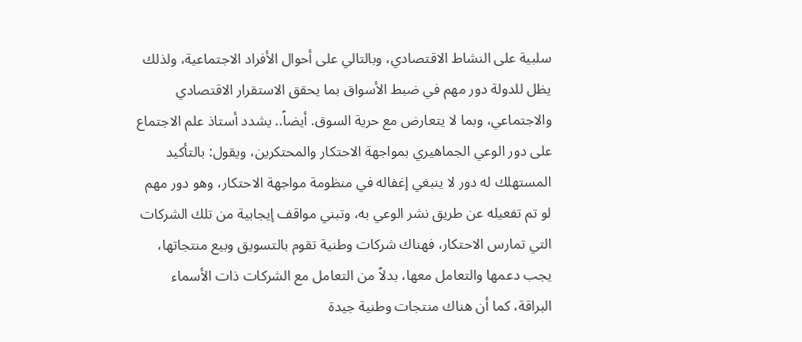سلبية على النشاط الاقتصادي، وبالتالي على أحوال الأفراد الاجتماعية، ولذلك يظل للدولة دور مهم في ضبط الأسواق بما يحقق الاستقرار الاقتصادي والاجتماعي، وبما لا يتعارض مع حرية السوق. أيضاً.. يشدد أستاذ علم الاجتماع على دور الوعي الجماهيري بمواجهة الاحتكار والمحتكرين، ويقول: بالتأكيد المستهلك له دور لا ينبغي إغفاله في منظومة مواجهة الاحتكار، وهو دور مهم لو تم تفعيله عن طريق نشر الوعي به، وتبني مواقف إيجابية من تلك الشركات التي تمارس الاحتكار، فهناك شركات وطنية تقوم بالتسويق وبيع منتجاتها، يجب دعمها والتعامل معها، بدلاً من التعامل مع الشركات ذات الأسماء البراقة، كما أن هناك منتجات وطنية جيدة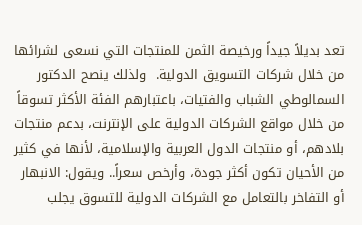تعد بديلاً جيداً ورخيصة الثمن للمنتجات التي نسعى لشرائها من خلال شركات التسويق الدولية.  ولذلك ينصح الدكتور السمالوطي الشباب والفتيات، باعتبارهم الفئة الأكثر تسوقاً من خلال مواقع الشركات الدولية على الإنترنت، بدعم منتجات بلادهم، أو منتجات الدول العربية والإسلامية، لأنها في كثير من الأحيان تكون أكثر جودة، وأرخص سعراً.. ويقول: الانبهار أو التفاخر بالتعامل مع الشركات الدولية للتسوق يجلب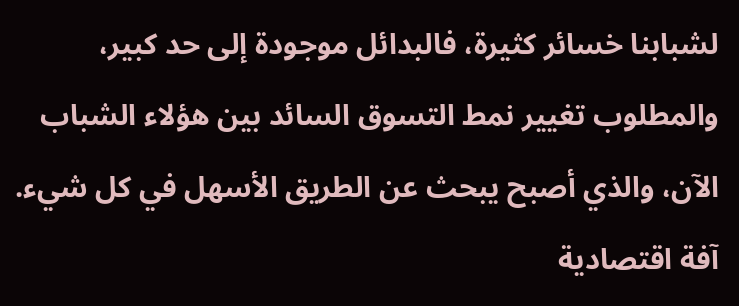لشبابنا خسائر كثيرة، فالبدائل موجودة إلى حد كبير، والمطلوب تغيير نمط التسوق السائد بين هؤلاء الشباب الآن، والذي أصبح يبحث عن الطريق الأسهل في كل شيء.   آفة اقتصادية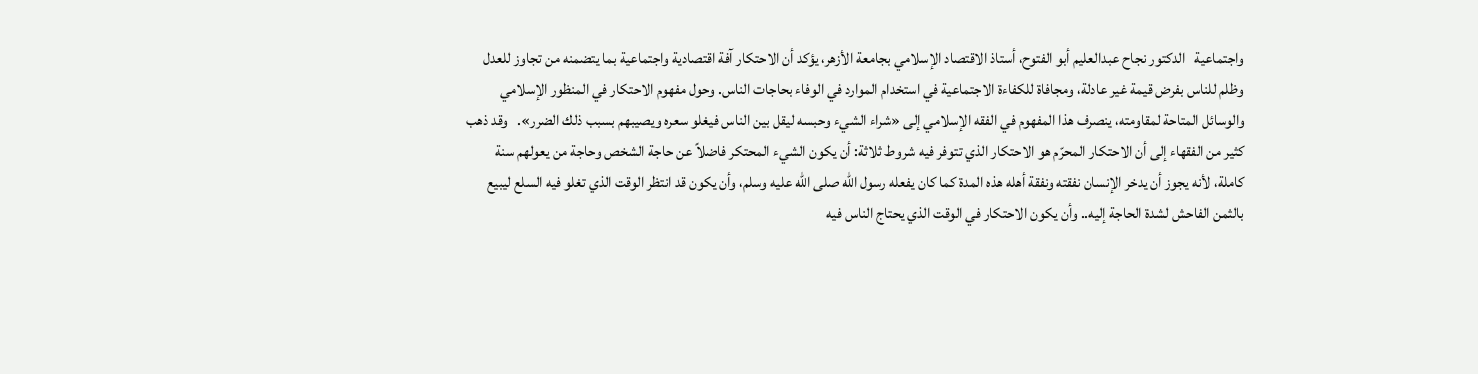واجتماعية   الدكتور نجاح عبدالعليم أبو الفتوح، أستاذ الاقتصاد الإسلامي بجامعة الأزهر، يؤكد أن الاحتكار آفة اقتصادية واجتماعية بما يتضمنه من تجاوز للعدل وظلم للناس بفرض قيمة غير عادلة، ومجافاة للكفاءة الاجتماعية في استخدام الموارد في الوفاء بحاجات الناس. وحول مفهوم الاحتكار في المنظور الإسلامي والوسائل المتاحة لمقاومته، ينصرف هذا المفهوم في الفقه الإسلامي إلى «شراء الشيء وحبسه ليقل بين الناس فيغلو سعره ويصيبهم بسبب ذلك الضرر».   وقد ذهب كثير من الفقهاء إلى أن الاحتكار المحرّم هو الاحتكار الذي تتوفر فيه شروط ثلاثة: أن يكون الشيء المحتكر فاضلاً عن حاجة الشخص وحاجة من يعولهم سنة كاملة، لأنه يجوز أن يدخر الإنسان نفقته ونفقة أهله هذه المدة كما كان يفعله رسول الله صلى الله عليه وسلم، وأن يكون قد انتظر الوقت الذي تغلو فيه السلع ليبيع بالثمن الفاحش لشدة الحاجة إليه.. وأن يكون الاحتكار في الوقت الذي يحتاج الناس فيه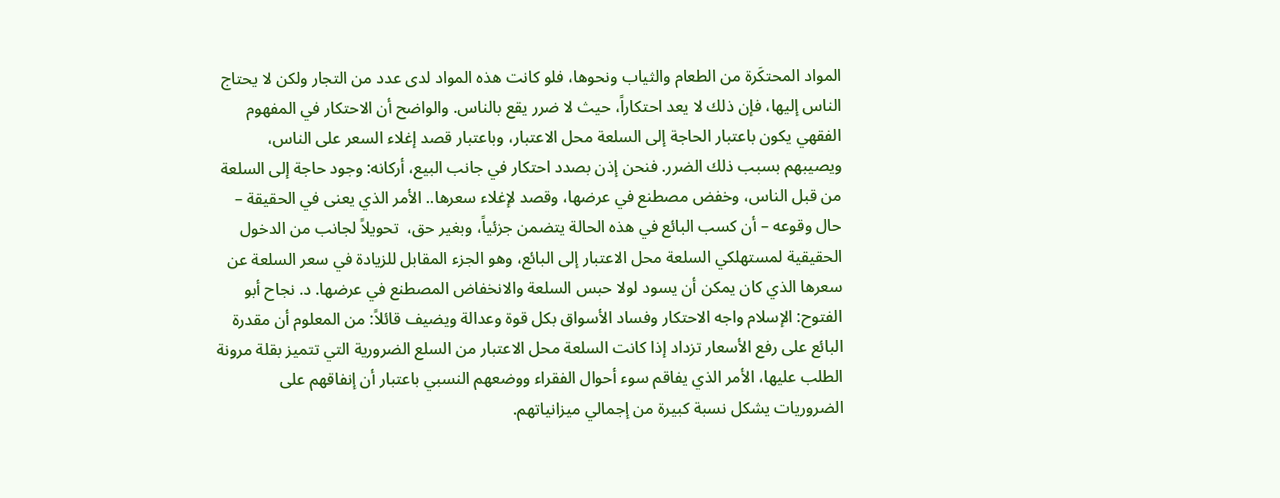المواد المحتكَرة من الطعام والثياب ونحوها، فلو كانت هذه المواد لدى عدد من التجار ولكن لا يحتاج الناس إليها، فإن ذلك لا يعد احتكاراً، حيث لا ضرر يقع بالناس. والواضح أن الاحتكار في المفهوم الفقهي يكون باعتبار الحاجة إلى السلعة محل الاعتبار، وباعتبار قصد إغلاء السعر على الناس، ويصيبهم بسبب ذلك الضرر. فنحن إذن بصدد احتكار في جانب البيع، أركانه: وجود حاجة إلى السلعة من قبل الناس، وخفض مصطنع في عرضها، وقصد لإغلاء سعرها.. الأمر الذي يعنى في الحقيقة – حال وقوعه – أن كسب البائع في هذه الحالة يتضمن جزئياً، وبغير حق،  تحويلاً لجانب من الدخول الحقيقية لمستهلكي السلعة محل الاعتبار إلى البائع، وهو الجزء المقابل للزيادة في سعر السلعة عن سعرها الذي كان يمكن أن يسود لولا حبس السلعة والانخفاض المصطنع في عرضها. د. نجاح أبو الفتوح: الإسلام واجه الاحتكار وفساد الأسواق بكل قوة وعدالة ويضيف قائلاً: من المعلوم أن مقدرة البائع على رفع الأسعار تزداد إذا كانت السلعة محل الاعتبار من السلع الضرورية التي تتميز بقلة مرونة الطلب عليها، الأمر الذي يفاقم سوء أحوال الفقراء ووضعهم النسبي باعتبار أن إنفاقهم على الضروريات يشكل نسبة كبيرة من إجمالي ميزانياتهم.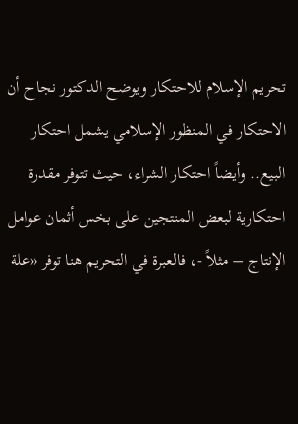تحريم الإسلام للاحتكار ويوضح الدكتور نجاح أن الاحتكار في المنظور الإسلامي يشمل احتكار البيع.. وأيضاً احتكار الشراء، حيث تتوفر مقدرة احتكارية لبعض المنتجين على بخس أثمان عوامل الإنتاج – مثلاً -، فالعبرة في التحريم هنا توفر «علة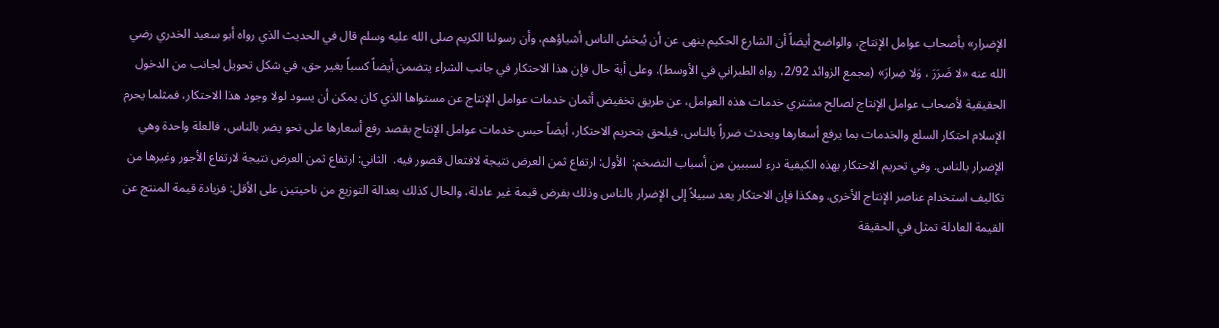الإضرار» بأصحاب عوامل الإنتاج، والواضح أيضاً أن الشارع الحكيم ينهى عن أن يُبخسُ الناس أشياؤهم، وأن رسولنا الكريم صلى الله عليه وسلم قال في الحديث الذي رواه أبو سعيد الخدري رضي الله عنه «لا ضَرَرَ ، وَلا ضِرارَ» (مجمع الزوائد 2/92، رواه الطبراني في الأوسط). وعلى أية حال فإن هذا الاحتكار في جانب الشراء يتضمن أيضاً كسباً بغير حق، في شكل تحويل لجانب من الدخول الحقيقية لأصحاب عوامل الإنتاج لصالح مشتري خدمات هذه العوامل، عن طريق تخفيض أثمان خدمات عوامل الإنتاج عن مستواها الذي كان يمكن أن يسود لولا وجود هذا الاحتكار، فمثلما يحرم الإسلام احتكار السلع والخدمات بما يرفع أسعارها ويحدث ضرراً بالناس. فيلحق بتحريم الاحتكار، أيضاً حبس خدمات عوامل الإنتاج بقصد رفع أسعارها على نحو يضر بالناس، فالعلة واحدة وهي الإضرار بالناس. وفي تحريم الاحتكار بهذه الكيفية درء لسببين من أسباب التضخم:  الأول: ارتفاع ثمن العرض نتيجة لافتعال قصور فيه.  الثاني: ارتفاع ثمن العرض نتيجة لارتفاع الأجور وغيرها من تكاليف استخدام عناصر الإنتاج الأخرى. وهكذا فإن الاحتكار يعد سبيلاً إلى الإضرار بالناس وذلك بفرض قيمة غير عادلة، والحال كذلك بعدالة التوزيع من ناحيتين على الأقل: فزيادة قيمة المنتج عن القيمة العادلة تمثل في الحقيقة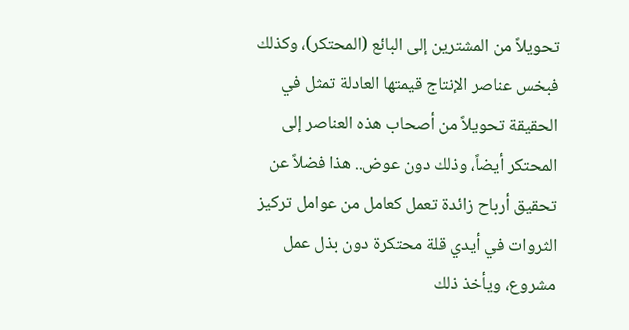تحويلاً من المشترين إلى البائع (المحتكر)، وكذلك فبخس عناصر الإنتاج قيمتها العادلة تمثل في الحقيقة تحويلاً من أصحاب هذه العناصر إلى المحتكر أيضاً، وذلك دون عوض.. هذا فضلاً عن تحقيق أرباح زائدة تعمل كعامل من عوامل تركيز الثروات في أيدي قلة محتكرة دون بذل عمل مشروع، ويأخذ ذلك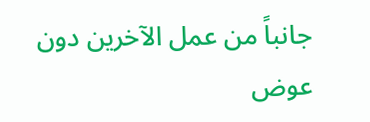جانباً من عمل الآخرين دون عوض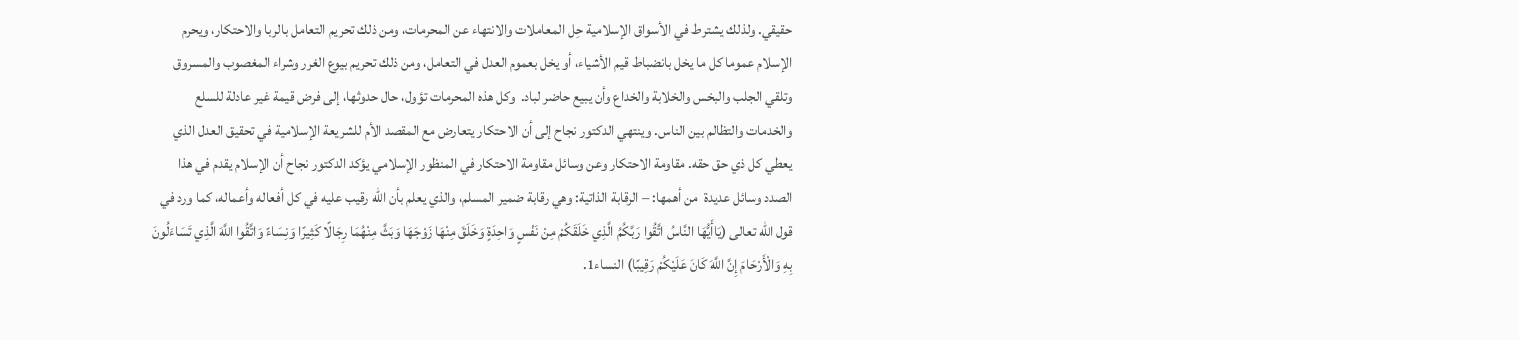حقيقي. ولذلك يشترط في الأسواق الإسلامية حِل المعاملات والانتهاء عن المحرمات، ومن ذلك تحريم التعامل بالربا والاحتكار، ويحرم الإسلام عموما كل ما يخل بانضباط قيم الأشياء، أو يخل بعموم العدل في التعامل، ومن ذلك تحريم بيوع الغرر وشراء المغصوب والمسروق وتلقي الجلب والبخس والخلابة والخداع وأن يبيع حاضر لباد.  وكل هذه المحرمات تؤول، حال حدوثها، إلى فرض قيمة غير عادلة للسلع والخدمات والتظالم بين الناس. وينتهي الدكتور نجاح إلى أن الاحتكار يتعارض مع المقصد الأم للشريعة الإسلامية في تحقيق العدل الذي يعطي كل ذي حق حقه. مقاومة الاحتكار وعن وسائل مقاومة الاحتكار في المنظور الإسلامي يؤكد الدكتور نجاح أن الإسلام يقدم في هذا الصدد وسائل عديدة  من أهمها: – الرقابة الذاتية: وهي رقابة ضمير المسلم، والذي يعلم بأن الله رقيب عليه في كل أفعاله وأعماله، كما ورد في قول الله تعالى (يَاأَيُّهَا النَّاسُ اتَّقُوا رَبَّكُمُ الَّذِي خَلَقَكُمْ مِنْ نَفْسٍ وَاحِدَةٍ وَخَلَقَ مِنْهَا زَوْجَهَا وَبَثَّ مِنْهُمَا رِجَالًا كَثِيرًا وَنِسَاءً وَاتَّقُوا اللَّهَ الَّذِي تَسَاءَلُونَ بِهِ وَالْأَرْحَامَ إِنَّ اللَّهَ كَانَ عَلَيْكُمْ رَقِيبًا) النساء1.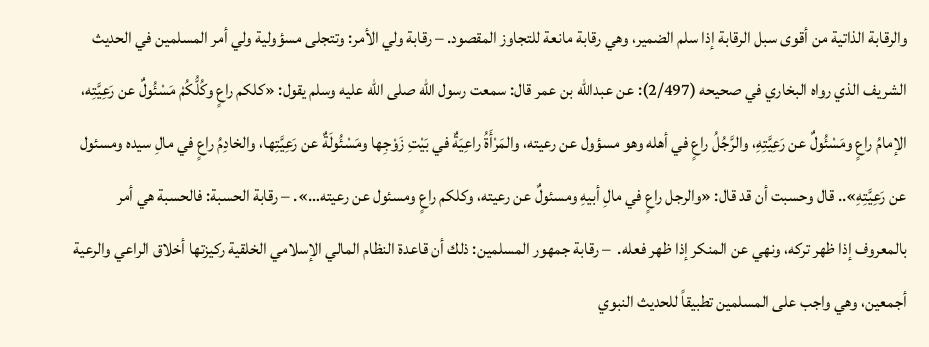والرقابة الذاتية من أقوى سبل الرقابة إذا سلم الضمير، وهي رقابة مانعة للتجاوز المقصود. – رقابة ولي الأمر: وتتجلى مسؤولية ولي أمر المسلمين في الحديث الشريف الذي رواه البخاري في صحيحه (2/497): عن عبدالله بن عمر قال: سمعت رسول الله صلى الله عليه وسلم يقول: «كلكم راعٍ وكُلُّكُمْ مَسْئُولٌ عن رَعِيَّتِه، الإمامُ راعٍ ومَسْئُولٌ عن رَعِيَّتِهِ، والرَّجُلُ راعٍ في أهله وهو مسؤول عن رعيته، والمَرْأَةُ راعِيَةٌ في بَيْتِ زَوْجِها ومَسْئُولَةٌ عن رَعِيَّتِها، والخادِمُ راعٍ في مالِ سيده ومسئول عن رَعِيَّتِهِ».. قال وحسبت أن قد قال: «والرجل راعٍ في مالِ أبيهِ ومسئولٌ عن رعيته، وكلكم راعٍ ومسئول عن رعيته…». – رقابة الحسبة: فالحسبة هي أمر بالمعروف إذا ظهر تركه، ونهي عن المنكر إذا ظهر فعله.  – رقابة جمهور المسلمين: ذلك أن قاعدة النظام المالي الإسلامي الخلقية ركيزتها أخلاق الراعي والرعية أجمعين، وهي واجب على المسلمين تطبيقاً للحديث النبوي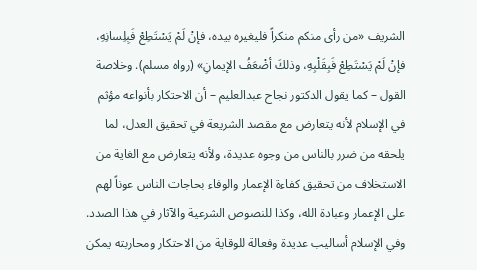الشريف «من رأى منكم منكراً فليغيره بيده، فإنْ لَمْ يَسْتَطِعْ فَبِلِسانِهِ، فإنْ لَمْ يَسْتَطِعْ فَبِقَلْبِهِ، وذلكَ أضْعَفُ الإيمانِ» (رواه مسلم). وخلاصة القول – كما يقول الدكتور نجاح عبدالعليم – أن الاحتكار بأنواعه مؤثم في الإسلام لأنه يتعارض مع مقصد الشريعة في تحقيق العدل، لما يلحقه من ضرر بالناس من وجوه عديدة، ولأنه يتعارض مع الغاية من الاستخلاف من تحقيق كفاءة الإعمار والوفاء بحاجات الناس عوناً لهم على الإعمار وعبادة الله، وكذا للنصوص الشرعية والآثار في هذا الصدد.   وفي الإسلام أساليب عديدة وفعالة للوقاية من الاحتكار ومحاربته يمكن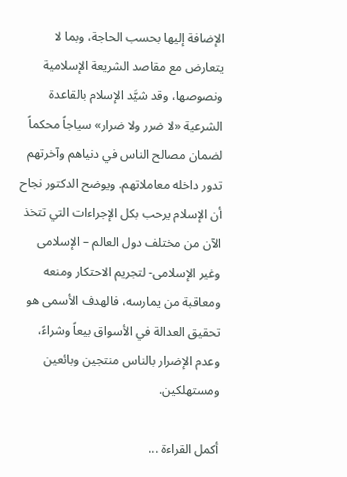الإضافة إليها بحسب الحاجة، وبما لا يتعارض مع مقاصد الشريعة الإسلامية ونصوصها، وقد شيَّد الإسلام بالقاعدة الشرعية «لا ضرر ولا ضرار» سياجاً محكماً لضمان مصالح الناس في دنياهم وآخرتهم تدور داخله معاملاتهم. ويوضح الدكتور نجاح أن الإسلام يرحب بكل الإجراءات التي تتخذ الآن من مختلف دول العالم – الإسلامى وغير الإسلامى- لتجريم الاحتكار ومنعه ومعاقبة من يمارسه، فالهدف الأسمى هو تحقيق العدالة في الأسواق بيعاً وشراءً، وعدم الإضرار بالناس منتجين وبائعين ومستهلكين.

أكمل القراءة ...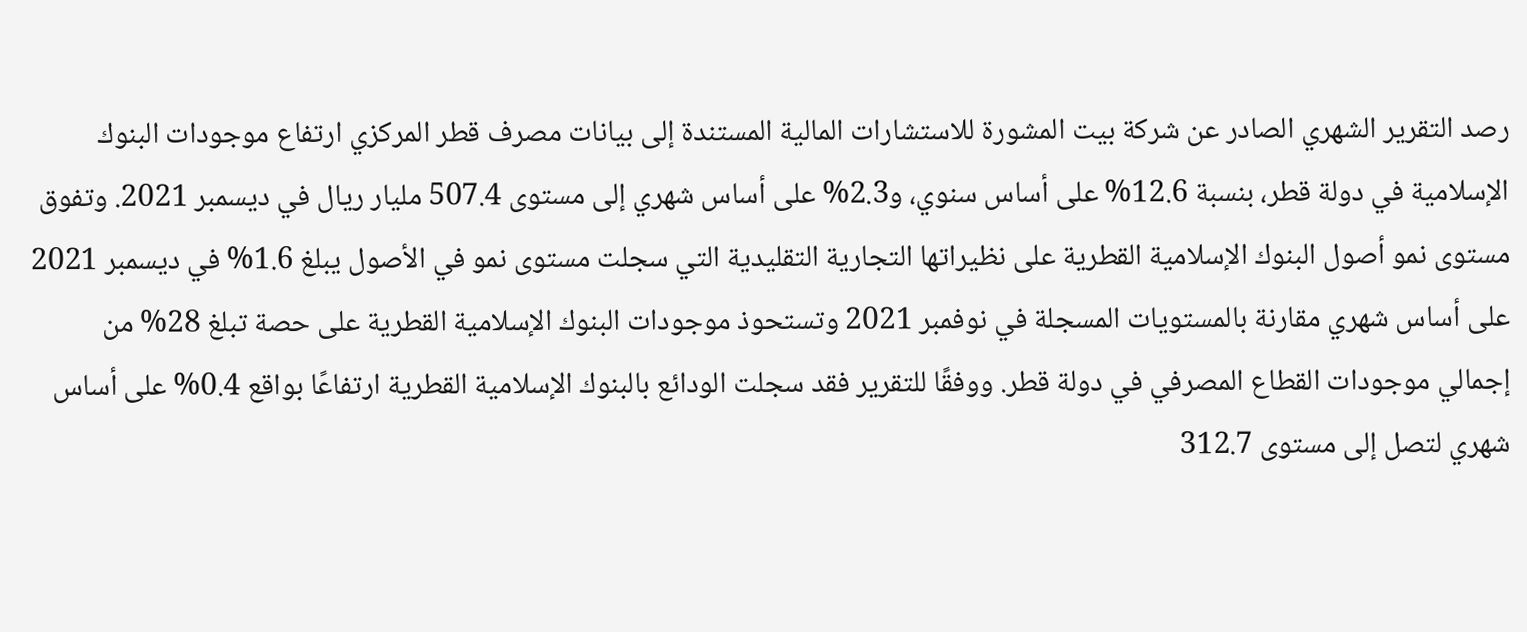رصد التقرير الشهري الصادر عن شركة بيت المشورة للاستشارات المالية المستندة إلى بيانات مصرف قطر المركزي ارتفاع موجودات البنوك الإسلامية في دولة قطر، بنسبة 12.6% على أساس سنوي، و2.3% على أساس شهري إلى مستوى 507.4 مليار ريال في ديسمبر 2021. وتفوق مستوى نمو أصول البنوك الإسلامية القطرية على نظيراتها التجارية التقليدية التي سجلت مستوى نمو في الأصول يبلغ 1.6% في ديسمبر 2021 على أساس شهري مقارنة بالمستويات المسجلة في نوفمبر 2021 وتستحوذ موجودات البنوك الإسلامية القطرية على حصة تبلغ 28% من إجمالي موجودات القطاع المصرفي في دولة قطر. ووفقًا للتقرير فقد سجلت الودائع بالبنوك الإسلامية القطرية ارتفاعًا بواقع 0.4% على أساس شهري لتصل إلى مستوى 312.7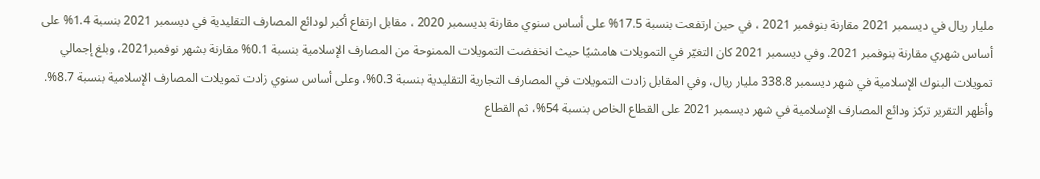مليار ريال في ديسمبر 2021 مقارنة بنوفمبر 2021 ، في حين ارتفعت بنسبة 17.5% على أساس سنوي مقارنة بديسمبر 2020 ، مقابل ارتفاع أكبر لودائع المصارف التقليدية في ديسمبر 2021 بنسبة 1.4% على أساس شهري مقارنة بنوفمبر 2021. وفي ديسمبر 2021 كان التغيّر في التمويلات هامشيًا حيث انخفضت التمويلات الممنوحة من المصارف الإسلامية بنسبة 0.1% مقارنة بشهر نوفمبر2021، وبلغ إجمالي تمويلات البنوك الإسلامية في شهر ديسمبر 338.8 مليار ريال، وفي المقابل زادت التمويلات في المصارف التجارية التقليدية بنسبة 0.3%، وعلى أساس سنوي زادت تمويلات المصارف الإسلامية بنسبة 8.7%. وأظهر التقرير تركز ودائع المصارف الإسلامية في شهر ديسمبر 2021 على القطاع الخاص بنسبة 54%، ثم القطاع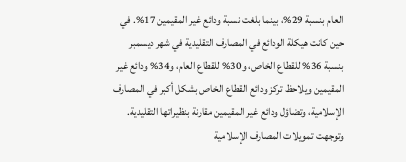العام بنسبة 29%، بينما بلغت نسبة ودائع غير المقيمين 17%. في حين كانت هيكلة الودائع في المصارف التقليدية في شهر ديسمبر بنسبة 36% للقطاع الخاص، و30% للقطاع العام، و34% ودائع غير المقيمين ويلاحظ تركز ودائع القطاع الخاص بشكل أكبر في المصارف الإسلامية، وتضاؤل ودائع غير المقيمين مقارنة بنظيراتها التقليدية. وتوجهت تمويلات المصارف الإسلامية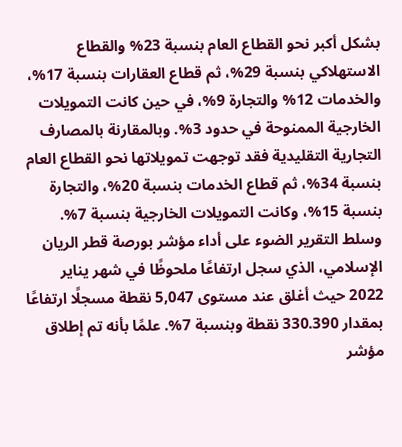بشكل أكبر نحو القطاع العام بنسبة 23% والقطاع الاستهلاكي بنسبة 29%، ثم قطاع العقارات بنسبة 17%، والخدمات 12% والتجارة 9%، في حين كانت التمويلات الخارجية الممنوحة في حدود 3%. وبالمقارنة بالمصارف التجارية التقليدية فقد توجهت تمويلاتها نحو القطاع العام بنسبة 34%، ثم قطاع الخدمات بنسبة 20%، والتجارة بنسبة 15%، وكانت التمويلات الخارجية بنسبة 7%. وسلط التقرير الضوء على أداء مؤشر بورصة قطر الريان الإسلامي، الذي سجل ارتفاعًا ملحوظًا في شهر يناير 2022 حيث أغلق عند مستوى 5,047 نقطة مسجلًا ارتفاعًا بمقدار 330.390 نقطة وبنسبة 7%. علمًا بأنه تم إطلاق مؤشر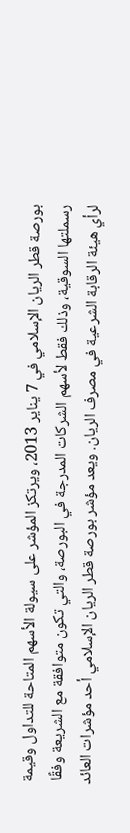بورصة قطر الريان الإسلامي في 7 يناير 2013، ويرتكز المؤشر على سيولة الأسهم المتاحة للتداول وقيمة رسملتها السوقية، وذلك فقط لأسهم الشركات المدرجة في البورصة، والتي تكون متوافقة مع الشريعة وفقًا لرأي هيئة الرقابة الشرعية في مصرف الريان. ويعد مؤشر بورصة قطر الريان الإسلامي أحد مؤشرات العائد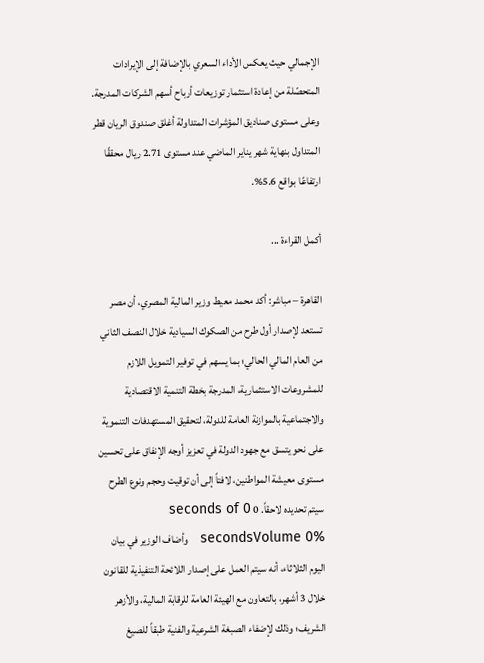الإجمالي حيث يعكس الأداء السعري بالإضافة إلى الإيرادات المتحصّلة من إعادة استثمار توزيعات أرباح أسهم الشركات المدرجة. وعلى مستوى صناديق المؤشرات المتداولة أغلق صندوق الريان قطر المتداول بنهاية شهر يناير الماضي عند مستوى 2.71 ريال محققًا ارتفاعًا بواقع 5.6%.

أكمل القراءة ...

القاهرة – مباشر: أكد محمد معيط وزير المالية المصري، أن مصر تستعد لإصدار أول طرح من الصكوك السيادية خلال النصف الثاني من العام المالي الحالي؛ بما يسهم في توفير التمويل اللازم للمشروعات الاستثمارية، المدرجة بخطة التنمية الاقتصادية والاجتماعية بالموازنة العامة للدولة، لتحقيق المستهدفات التنموية على نحو يتسق مع جهود الدولة في تعزيز أوجه الإنفاق على تحسين مستوى معيشة المواطنين، لافتاً إلى أن توقيت وحجم ونوع الطرح سيتم تحديده لاحقاً. 0 seconds of 0 secondsVolume 0%   وأضاف الوزير في بيان اليوم الثلاثاء، أنه سيتم العمل على إصدار اللائحة التنفيذية للقانون خلال 3 أشهر، بالتعاون مع الهيئة العامة للرقابة المالية، والأزهر الشريف؛ وذلك لإضفاء الصبغة الشرعية والفنية طبقاً للصيغ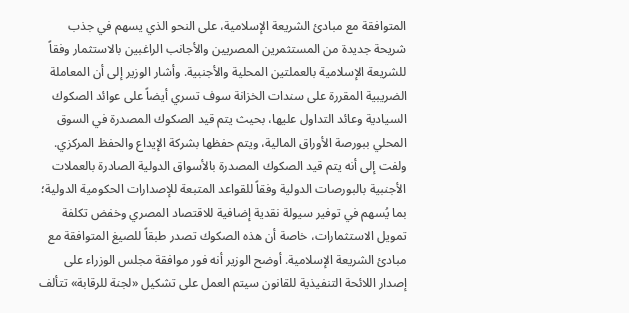المتوافقة مع مبادئ الشريعة الإسلامية، على النحو الذي يسهم في جذب شريحة جديدة من المستثمرين المصريين والأجانب الراغبين بالاستثمار وفقاً للشريعة الإسلامية بالعملتين المحلية والأجنبية. وأشار الوزير إلى أن المعاملة الضريبية المقررة على سندات الخزانة سوف تسري أيضاً على عوائد الصكوك السيادية وعائد التداول عليها، بحيث يتم قيد الصكوك المصدرة في السوق المحلي ببورصة الأوراق المالية، ويتم حفظها بشركة الإيداع والحفظ المركزي. ولفت إلى أنه يتم قيد الصكوك المصدرة بالأسواق الدولية الصادرة بالعملات الأجنبية بالبورصات الدولية وفقاً للقواعد المتبعة للإصدارات الحكومية الدولية؛ بما يُسهم في توفير سيولة نقدية إضافية للاقتصاد المصري وخفض تكلفة تمويل الاستثمارات، خاصة أن هذه الصكوك تصدر طبقاً للصيغ المتوافقة مع مبادئ الشريعة الإسلامية. أوضح الوزير أنه فور موافقة مجلس الوزراء على إصدار اللائحة التنفيذية للقانون سيتم العمل على تشكيل «لجنة للرقابة» تتألف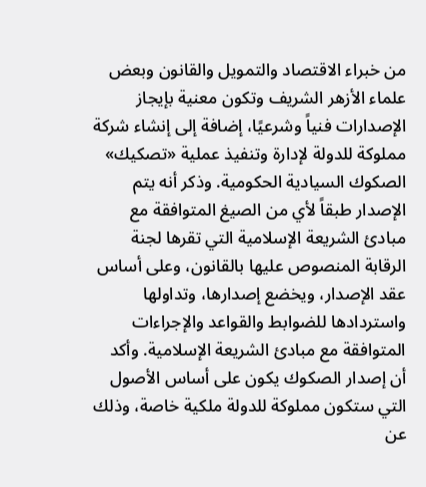من خبراء الاقتصاد والتمويل والقانون وبعض علماء الأزهر الشريف وتكون معنية بإيجاز الإصدارات فنياً وشرعيًا، إضافة إلى إنشاء شركة مملوكة للدولة لإدارة وتنفيذ عملية «تصكيك» الصكوك السيادية الحكومية. وذكر أنه يتم الإصدار طبقاً لأي من الصيغ المتوافقة مع مبادئ الشريعة الإسلامية التي تقرها لجنة الرقابة المنصوص عليها بالقانون، وعلى أساس عقد الإصدار، ويخضع إصدارها، وتداولها واستردادها للضوابط والقواعد والإجراءات المتوافقة مع مبادئ الشريعة الإسلامية. وأكد أن إصدار الصكوك يكون على أساس الأصول التي ستكون مملوكة للدولة ملكية خاصة، وذلك عن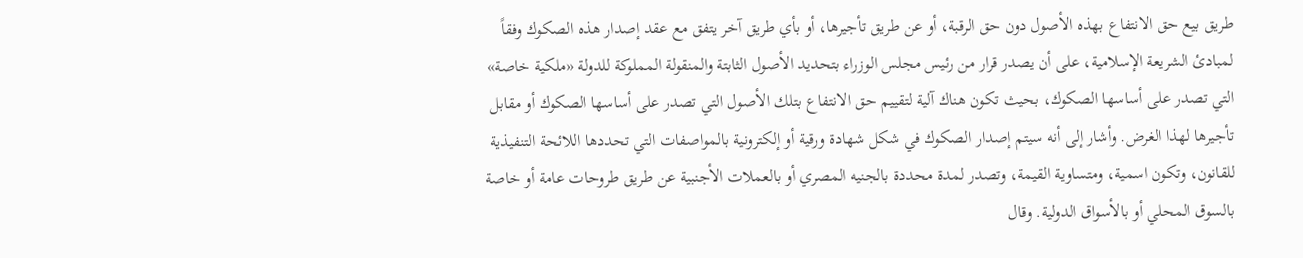طريق بيع حق الانتفاع بهذه الأصول دون حق الرقبة، أو عن طريق تأجيرها، أو بأي طريق آخر يتفق مع عقد إصدار هذه الصكوك وفقاً لمبادئ الشريعة الإسلامية، على أن يصدر قرار من رئيس مجلس الوزراء بتحديد الأصول الثابتة والمنقولة المملوكة للدولة «ملكية خاصة» التي تصدر على أساسها الصكوك، بحيث تكون هناك آلية لتقييم حق الانتفاع بتلك الأصول التي تصدر على أساسها الصكوك أو مقابل تأجيرها لهذا الغرض. وأشار إلى أنه سيتم إصدار الصكوك في شكل شهادة ورقية أو إلكترونية بالمواصفات التي تحددها اللائحة التنفيذية للقانون، وتكون اسمية، ومتساوية القيمة، وتصدر لمدة محددة بالجنيه المصري أو بالعملات الأجنبية عن طريق طروحات عامة أو خاصة بالسوق المحلي أو بالأسواق الدولية. وقال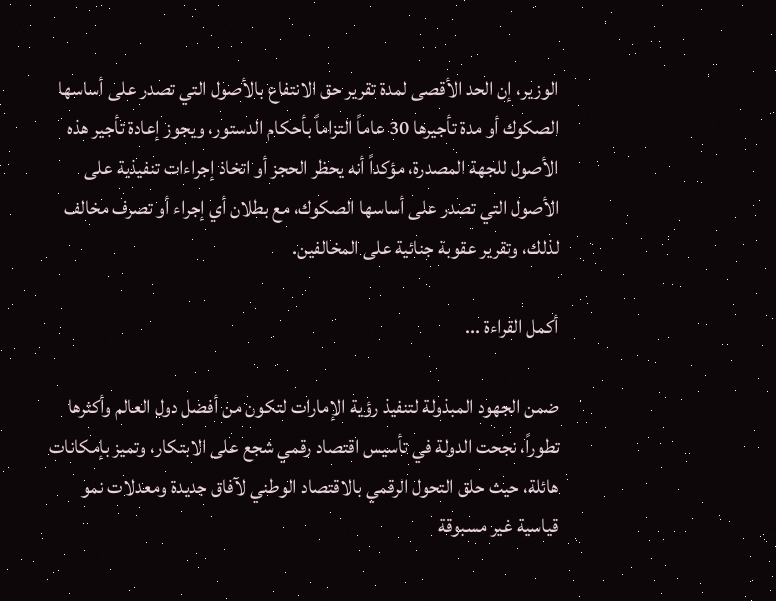الوزير، إن الحد الأقصى لمدة تقرير حق الانتفاع بالأصول التي تصدر على أساسها الصكوك أو مدة تأجيرها 30 عاماً التزاماً بأحكام الدستور، ويجوز إعادة تأجير هذه الأصول للجهة المصدرة، مؤكداً أنه يحظر الحجز أو اتخاذ إجراءات تنفيذية على الأصول التي تصدر على أساسها الصكوك، مع بطلان أي إجراء أو تصرف مخالف لذلك، وتقرير عقوبة جنائية على المخالفين.

أكمل القراءة ...

ضمن الجهود المبذولة لتنفيذ رؤية الإمارات لتكون من أفضل دول العالم وأكثرها تطوراً، نجحت الدولة في تأسيس اقتصاد رقمي شجع على الابتكار، وتميز بإمكانات هائلة، حيث حلق التحول الرقمي بالاقتصاد الوطني لآفاق جديدة ومعدلات نمو قياسية غير مسبوقة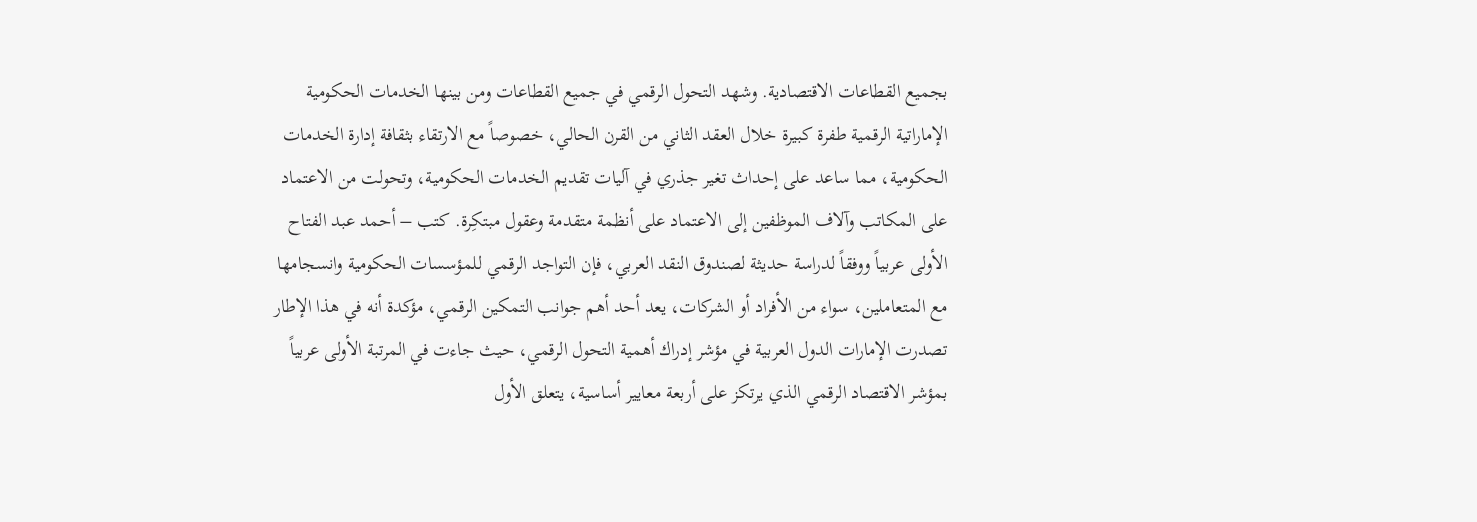بجميع القطاعات الاقتصادية. وشهد التحول الرقمي في جميع القطاعات ومن بينها الخدمات الحكومية الإماراتية الرقمية طفرة كبيرة خلال العقد الثاني من القرن الحالي، خصوصاً مع الارتقاء بثقافة إدارة الخدمات الحكومية، مما ساعد على إحداث تغير جذري في آليات تقديم الخدمات الحكومية، وتحولت من الاعتماد على المكاتب وآلاف الموظفين إلى الاعتماد على أنظمة متقدمة وعقول مبتكِرة. كتب – أحمد عبد الفتاح الأولى عربياً ووفقاً لدراسة حديثة لصندوق النقد العربي، فإن التواجد الرقمي للمؤسسات الحكومية وانسجامها مع المتعاملين، سواء من الأفراد أو الشركات، يعد أحد أهم جوانب التمكين الرقمي، مؤكدة أنه في هذا الإطار تصدرت الإمارات الدول العربية في مؤشر إدراك أهمية التحول الرقمي، حيث جاءت في المرتبة الأولى عربياً بمؤشر الاقتصاد الرقمي الذي يرتكز على أربعة معايير أساسية، يتعلق الأول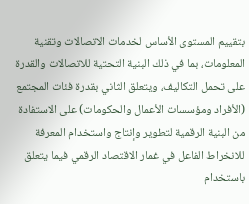بتقييم المستوى الأساس لخدمات الاتصالات وتقنية المعلومات، بما في ذلك البنية التحتية للاتصالات والقدرة على تحمل التكاليف، ويتعلق الثاني بقدرة فئات المجتمع (الأفراد ومؤسسات الأعمال والحكومات) على الاستفادة من البنية الرقمية لتطوير وإنتاج واستخدام المعرفة للانخراط الفاعل في غمار الاقتصاد الرقمي فيما يتعلق باستخدام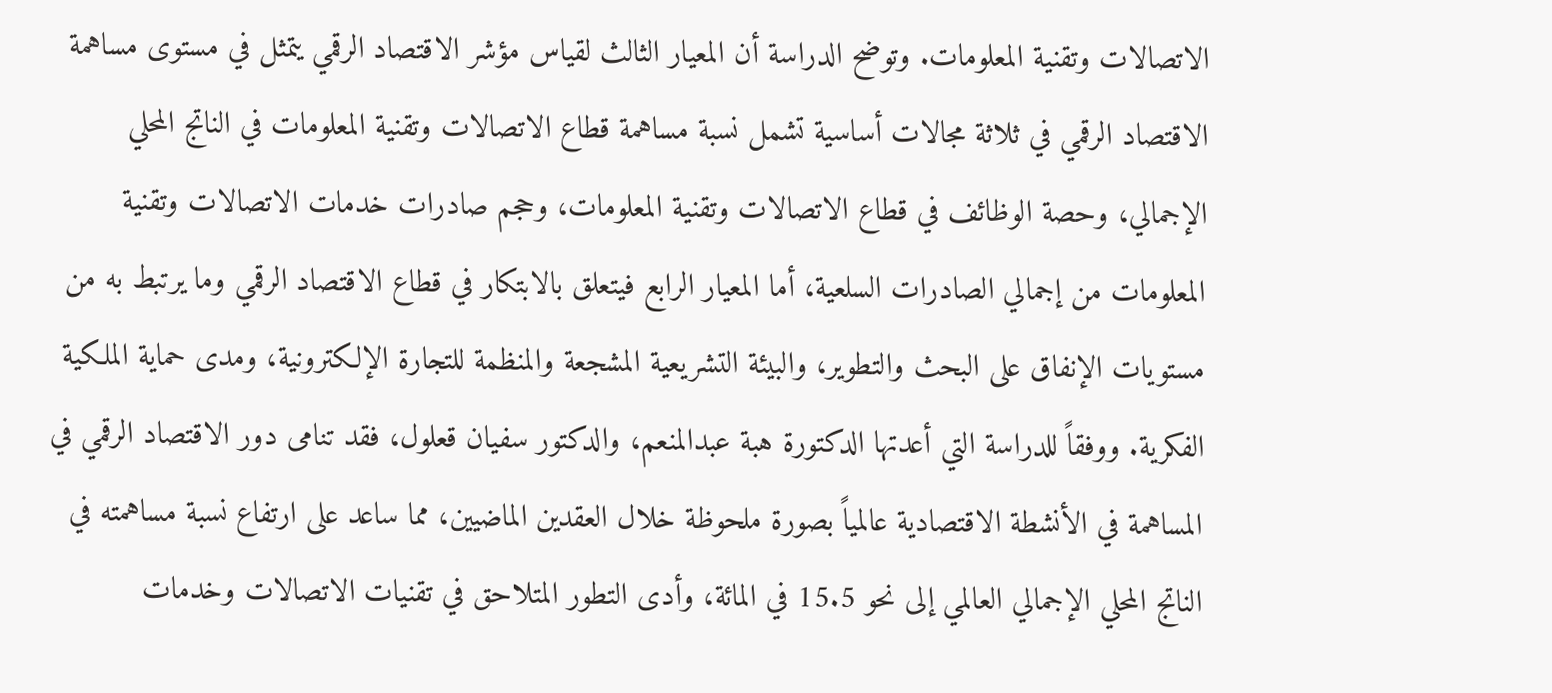الاتصالات وتقنية المعلومات. وتوضح الدراسة أن المعيار الثالث لقياس مؤشر الاقتصاد الرقمي يتمثل في مستوى مساهمة الاقتصاد الرقمي في ثلاثة مجالات أساسية تشمل نسبة مساهمة قطاع الاتصالات وتقنية المعلومات في الناتج المحلي الإجمالي، وحصة الوظائف في قطاع الاتصالات وتقنية المعلومات، وحجم صادرات خدمات الاتصالات وتقنية المعلومات من إجمالي الصادرات السلعية، أما المعيار الرابع فيتعلق بالابتكار في قطاع الاقتصاد الرقمي وما يرتبط به من مستويات الإنفاق على البحث والتطوير، والبيئة التشريعية المشجعة والمنظمة للتجارة الإلكترونية، ومدى حماية الملكية الفكرية. ووفقاً للدراسة التي أعدتها الدكتورة هبة عبدالمنعم، والدكتور سفيان قعلول، فقد تنامى دور الاقتصاد الرقمي في المساهمة في الأنشطة الاقتصادية عالمياً بصورة ملحوظة خلال العقدين الماضيين، مما ساعد على ارتفاع نسبة مساهمته في الناتج المحلي الإجمالي العالمي إلى نحو 15.5 في المائة، وأدى التطور المتلاحق في تقنيات الاتصالات وخدمات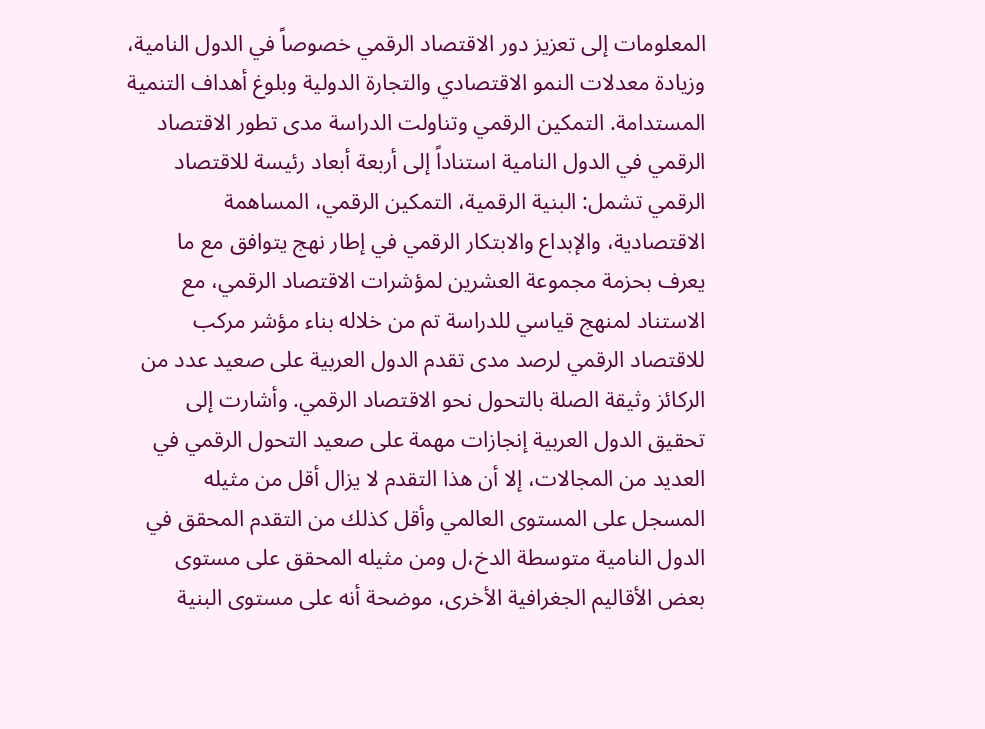المعلومات إلى تعزيز دور الاقتصاد الرقمي خصوصاً في الدول النامية، وزيادة معدلات النمو الاقتصادي والتجارة الدولية وبلوغ أهداف التنمية المستدامة. التمكين الرقمي وتناولت الدراسة مدى تطور الاقتصاد الرقمي في الدول النامية استناداً إلى أربعة أبعاد رئيسة للاقتصاد الرقمي تشمل: البنية الرقمية، التمكين الرقمي، المساهمة الاقتصادية، والإبداع والابتكار الرقمي في إطار نهج يتوافق مع ما يعرف بحزمة مجموعة العشرين لمؤشرات الاقتصاد الرقمي، مع الاستناد لمنهج قياسي للدراسة تم من خلاله بناء مؤشر مركب للاقتصاد الرقمي لرصد مدى تقدم الدول العربية على صعيد عدد من الركائز وثيقة الصلة بالتحول نحو الاقتصاد الرقمي. وأشارت إلى تحقيق الدول العربية إنجازات مهمة على صعيد التحول الرقمي في العديد من المجالات، إلا أن هذا التقدم لا يزال أقل من مثيله المسجل على المستوى العالمي وأقل كذلك من التقدم المحقق في الدول النامية متوسطة الدخ،ل ومن مثيله المحقق على مستوى بعض الأقاليم الجغرافية الأخرى، موضحة أنه على مستوى البنية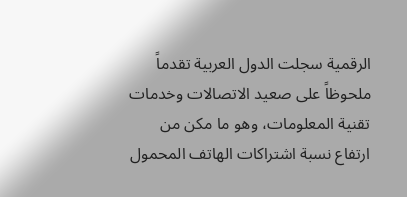الرقمية سجلت الدول العربية تقدماً ملحوظاً على صعيد الاتصالات وخدمات تقنية المعلومات، وهو ما مكن من ارتفاع نسبة اشتراكات الهاتف المحمول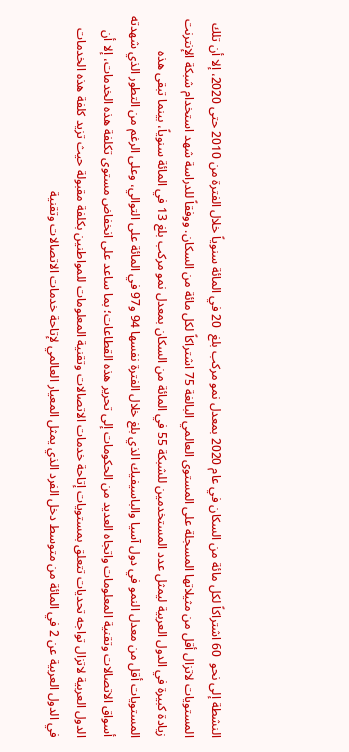النشطة إلى نحو  60 اشتراكاً لكل مائة من السكان في عام 2020 بمعدل نمو مركب بلغ  20 في المائة سنوياً خلال الفترة من 2010 حتى 2020، إلا أن تلك المستويات لاتزال أقل من مثيلاتها المسجلة على المستوى العالمي البالغة 75 اشتراكاً لكل مائة من السكان. ووفقاً للدراسة شهد استخدام شبكة الإنترنت زيادة كبيرة في الدول العربية ليمثل عدد المستخدمين للشبكة 55 في المائة من السكان بمعدل نمو مركب بلغ 13 في المائة سنوياً، بينما تبقى هذه المستويات أقل من معدل النمو في دول آسيا والباسيفيك الذي بلغ خلال الفترة نفسها 94 و97 في المائة على التوالي، وعلى الرغم من التطور الذي شهدته أسواق الاتصالات وتقنية المعلومات واتجاه العديد من الحكومات إلى تحرير هذه القطاعات؛ بما ساعد على انخفاض مستوى تكلفة هذه الخدمات، إلا أن الدول العربية لاتزال تواجه تحديات تتعلق بمستويات إتاحة خدمات الاتصالات وتقنية المعلومات للمواطنين بكلفة مقبولة حيث تزيد كلفة هذه الخدمات في الدول العربية عن 2 في المائة من متوسط دخل الفرد الذي يمثل المعيار العالمي لإتاحة خدمات الاتصالات وتقنية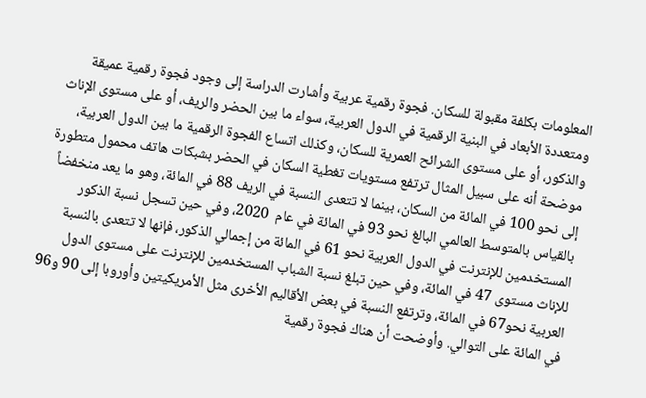المعلومات بكلفة مقبولة للسكان. فجوة رقمية عربية وأشارت الدراسة إلى وجود فجوة رقمية عميقة ومتعددة الأبعاد في البنية الرقمية في الدول العربية، سواء ما بين الحضر والريف، أو على مستوى الإناث والذكور، أو على مستوى الشرائح العمرية للسكان، وكذلك اتساع الفجوة الرقمية ما بين الدول العربية، موضحة أنه على سبيل المثال ترتفع مستويات تغطية السكان في الحضر بشبكات هاتف محمول متطورة إلى نحو 100 في المائة من السكان، بينما لا تتعدى النسبة في الريف 88 في المائة، وهو ما يعد منخفضاً بالقياس بالمتوسط العالمي البالغ نحو 93 في المائة في عام  2020، وفي حين تسجل نسبة الذكور المستخدمين للإنترنت في الدول العربية نحو 61 في المائة من إجمالي الذكور، فإنها لا تتعدى بالنسبة للإناث مستوى 47 في المائة، وفي حين تبلغ نسبة الشباب المستخدمين للإنترنت على مستوى الدول العربية نحو67 في المائة، وترتفع النسبة في بعض الأقاليم الأخرى مثل الأمريكيتين وأوروبا إلى 90 و96 في المائة على التوالي. وأوضحت أن هناك فجوة رقمية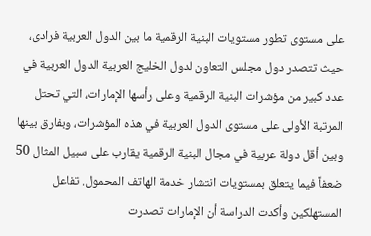على مستوى تطور مستويات البنية الرقمية ما بين الدول العربية فرادى، حيث تتصدر دول مجلس التعاون لدول الخليج العربية الدول العربية في عدد كبير من مؤشرات البنية الرقمية وعلى رأسها الإمارات، التي تحتل المرتبة الأولى على مستوى الدول العربية في هذه المؤشرات، وبفارق بينها وبين أقل دولة عربية في مجال البنية الرقمية يقارب على سبيل المثال 50 ضعفاً فيما يتعلق بمستويات انتشار خدمة الهاتف المحمول. تفاعل المستهلكين وأكدت الدراسة أن الإمارات تصدرت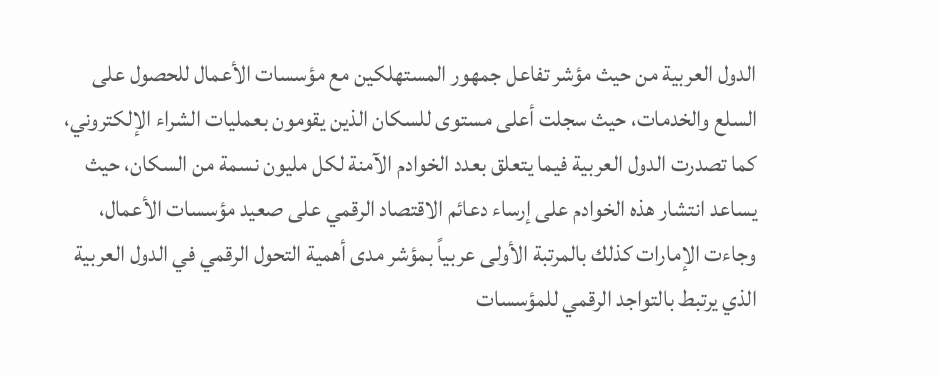الدول العربية من حيث مؤشر تفاعل جمهور المستهلكين مع مؤسسات الأعمال للحصول على السلع والخدمات، حيث سجلت أعلى مستوى للسكان الذين يقومون بعمليات الشراء الإلكتروني، كما تصدرت الدول العربية فيما يتعلق بعدد الخوادم الآمنة لكل مليون نسمة من السكان، حيث يساعد انتشار هذه الخوادم على إرساء دعائم الاقتصاد الرقمي على صعيد مؤسسات الأعمال، وجاءت الإمارات كذلك بالمرتبة الأولى عربياً بمؤشر مدى أهمية التحول الرقمي في الدول العربية الذي يرتبط بالتواجد الرقمي للمؤسسات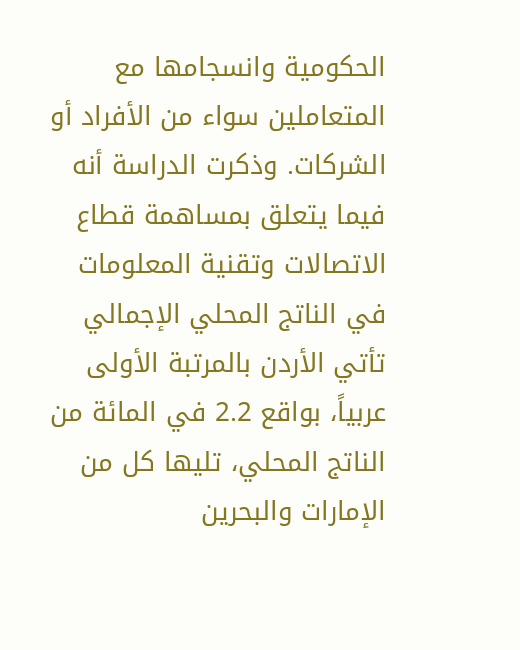الحكومية وانسجامها مع المتعاملين سواء من الأفراد أو الشركات. وذكرت الدراسة أنه فيما يتعلق بمساهمة قطاع الاتصالات وتقنية المعلومات في الناتج المحلي الإجمالي تأتي الأردن بالمرتبة الأولى عربياً، بواقع 2.2 في المائة من الناتج المحلي، تليها كل من الإمارات والبحرين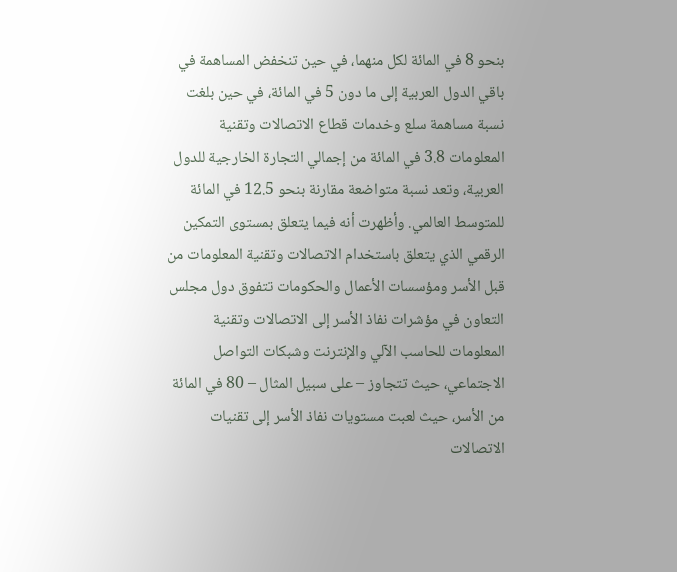بنحو 8 في المائة لكل منهما، في حين تنخفض المساهمة في باقي الدول العربية إلى ما دون 5 في المائة، في حين بلغت نسبة مساهمة سلع وخدمات قطاع الاتصالات وتقنية المعلومات 3.8 في المائة من إجمالي التجارة الخارجية للدول العربية، وتعد نسبة متواضعة مقارنة بنحو 12.5 في المائة للمتوسط العالمي. وأظهرت أنه فيما يتعلق بمستوى التمكين الرقمي الذي يتعلق باستخدام الاتصالات وتقنية المعلومات من قبل الأسر ومؤسسات الأعمال والحكومات تتفوق دول مجلس التعاون في مؤشرات نفاذ الأسر إلى الاتصالات وتقنية المعلومات للحاسب الآلي والإنترنت وشبكات التواصل الاجتماعي، حيث تتجاوز – على سبيل المثال – 80 في المائة من الأسر، حيث لعبت مستويات نفاذ الأسر إلى تقنيات الاتصالات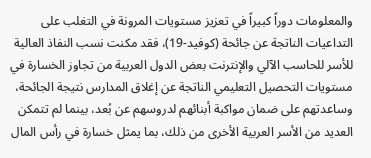والمعلومات دوراً كبيراً في تعزيز مستويات المرونة في التغلب على التداعيات الناتجة عن جائحة (كوفيد-19)، فقد مكنت نسب النفاذ العالية للأسر للحاسب الآلي والإنترنت بعض الدول العربية من تجاوز الخسارة في مستويات التحصيل التعليمي الناتجة عن إغلاق المدارس نتيجة الجائحة، وساعدتهم على ضمان مواكبة أبنائهم لدروسهم عن بُعد، بينما لم تتمكن العديد من الأسر العربية الأخرى من ذلك، بما يمثل خسارة في رأس المال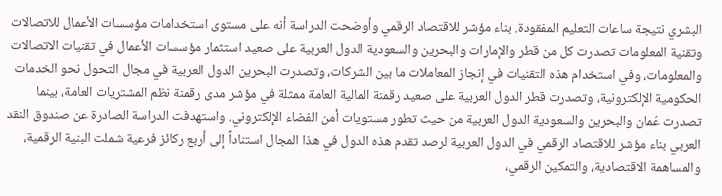البشري نتيجة ساعات التعليم المفقودة. بناء مؤشر للاقتصاد الرقمي وأوضحت الدراسة أنه على مستوى استخدامات مؤسسات الأعمال للاتصالات وتقنية المعلومات تصدرت كل من قطر والإمارات والبحرين والسعودية الدول العربية على صعيد استثمار مؤسسات الأعمال في تقنيات الاتصالات والمعلومات، وفي استخدام هذه التقنيات في إنجاز المعاملات ما بين الشركات، وتصدرت البحرين الدول العربية في مجال التحول نحو الخدمات الحكومية الإلكترونية، وتصدرت قطر الدول العربية على صعيد رقمنة المالية العامة ممثلة في مؤشر مدى رقمنة نظم المشتريات العامة، بينما تصدرت عُمان والبحرين والسعودية الدول العربية من حيث تطور مستويات أمن الفضاء الإلكتروني. واستهدفت الدراسة الصادرة عن صندوق النقد العربي بناء مؤشر للاقتصاد الرقمي في الدول العربية لرصد تقدم هذه الدول في هذا المجال استناداً إلى أربع ركائز فرعية شملت البنية الرقمية، والمساهمة الاقتصادية، والتمكين الرقمي،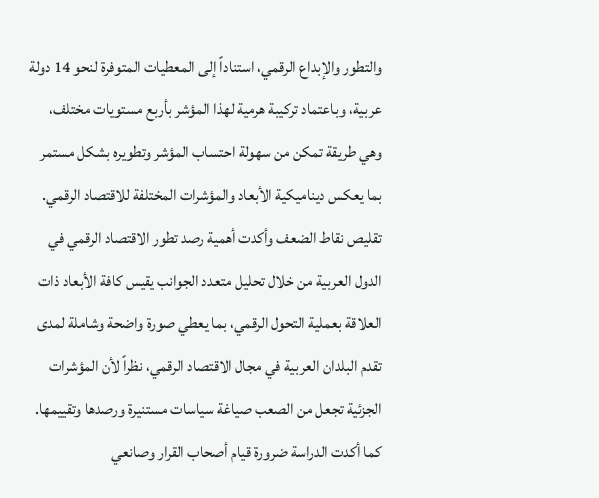والتطور والإبداع الرقمي، استناداً إلى المعطيات المتوفرة لنحو 14 دولة عربية، وباعتماد تركيبة هرمية لهذا المؤشر بأربع مستويات مختلف، وهي طريقة تمكن من سهولة احتساب المؤشر وتطويره بشكل مستمر بما يعكس ديناميكية الأبعاد والمؤشرات المختلفة للاقتصاد الرقمي. تقليص نقاط الضعف وأكدت أهمية رصد تطور الاقتصاد الرقمي في الدول العربية من خلال تحليل متعدد الجوانب يقيس كافة الأبعاد ذات العلاقة بعملية التحول الرقمي، بما يعطي صورة واضحة وشاملة لمدى تقدم البلدان العربية في مجال الاقتصاد الرقمي، نظراً لأن المؤشرات الجزئية تجعل من الصعب صياغة سياسات مستنيرة ورصدها وتقييمها. كما أكدت الدراسة ضرورة قيام أصحاب القرار وصانعي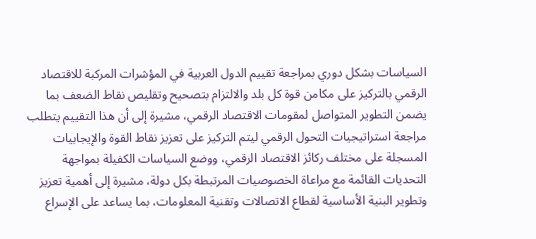السياسات بشكل دوري بمراجعة تقييم الدول العربية في المؤشرات المركبة للاقتصاد الرقمي بالتركيز على مكامن قوة كل بلد والالتزام بتصحيح وتقليص نقاط الضعف بما يضمن التطوير المتواصل لمقومات الاقتصاد الرقمي، مشيرة إلى أن هذا التقييم يتطلب مراجعة استراتيجيات التحول الرقمي ليتم التركيز على تعزيز نقاط القوة والإيجابيات المسجلة على مختلف ركائز الاقتصاد الرقمي، ووضع السياسات الكفيلة بمواجهة التحديات القائمة مع مراعاة الخصوصيات المرتبطة بكل دولة، مشيرة إلى أهمية تعزيز وتطوير البنية الأساسية لقطاع الاتصالات وتقنية المعلومات، بما يساعد على الإسراع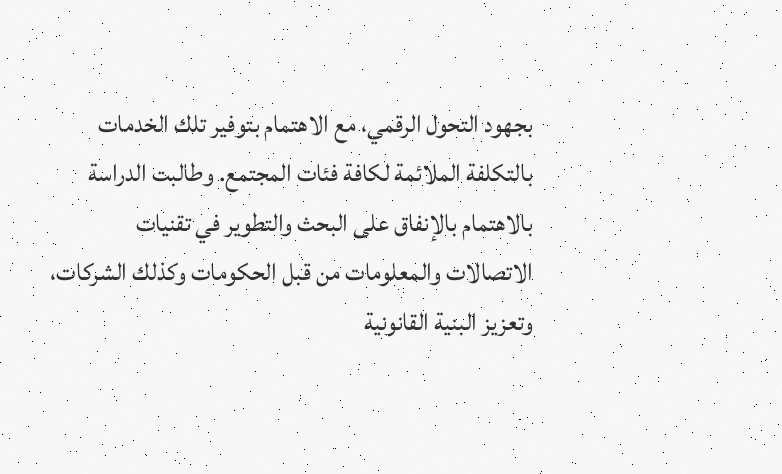بجهود التحول الرقمي، مع الاهتمام بتوفير تلك الخدمات بالتكلفة الملائمة لكافة فئات المجتمع. وطالبت الدراسة بالاهتمام بالإنفاق على البحث والتطوير في تقنيات الاتصالات والمعلومات من قبل الحكومات وكذلك الشركات، وتعزيز البنية القانونية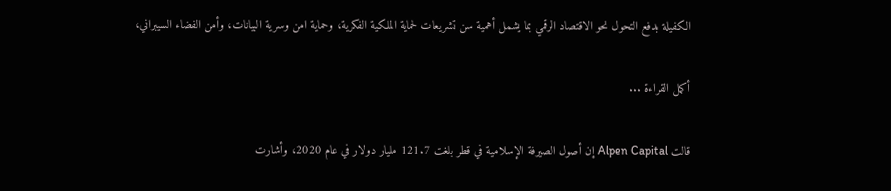الكفيلة بدفع التحول نحو الاقتصاد الرقمي بما يشمل أهمية سن تشريعات لحماية الملكية الفكرية، وحماية امن وسرية البيانات، وأمن الفضاء السيبراني،

أكمل القراءة ...

قالت Alpen Capital إن أصول الصيرفة الإسلامية في قطر بلغت 121.7 مليار دولار في عام 2020، وأشارت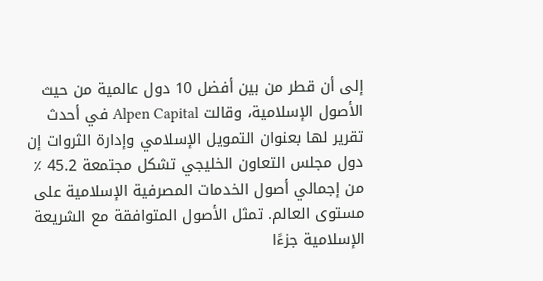إلى أن قطر من بين أفضل 10 دول عالمية من حيث الأصول الإسلامية، وقالت Alpen Capital في أحدث تقرير لها بعنوان التمويل الإسلامي وإدارة الثروات إن دول مجلس التعاون الخليجي تشكل مجتمعة 45.2 ٪ من إجمالي أصول الخدمات المصرفية الإسلامية على مستوى العالم. تمثل الأصول المتوافقة مع الشريعة الإسلامية جزءًا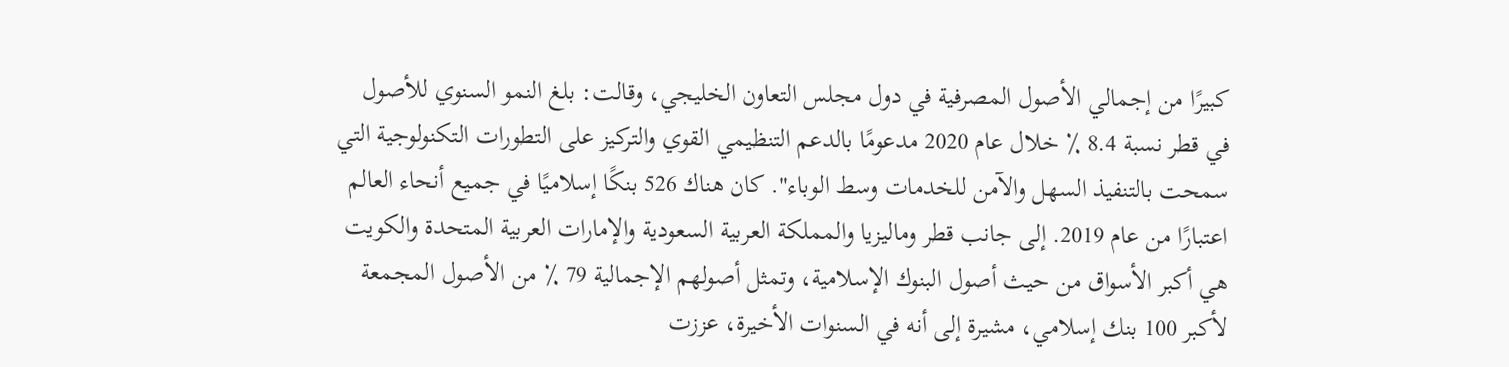كبيرًا من إجمالي الأصول المصرفية في دول مجلس التعاون الخليجي، وقالت: بلغ النمو السنوي للأصول في قطر نسبة 8.4 ٪ خلال عام 2020 مدعومًا بالدعم التنظيمي القوي والتركيز على التطورات التكنولوجية التي سمحت بالتنفيذ السهل والآمن للخدمات وسط الوباء". كان هناك 526 بنكًا إسلاميًا في جميع أنحاء العالم اعتبارًا من عام 2019. إلى جانب قطر وماليزيا والمملكة العربية السعودية والإمارات العربية المتحدة والكويت هي أكبر الأسواق من حيث أصول البنوك الإسلامية، وتمثل أصولهم الإجمالية 79 ٪ من الأصول المجمعة لأكبر 100 بنك إسلامي، مشيرة إلى أنه في السنوات الأخيرة، عززت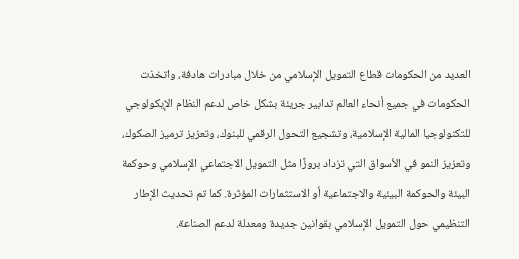العديد من الحكومات قطاع التمويل الإسلامي من خلال مبادرات هادفة، واتخذت الحكومات في جميع أنحاء العالم تدابير جريئة بشكل خاص لدعم النظام الإيكولوجي للتكنولوجيا المالية الإسلامية، وتشجيع التحول الرقمي للبنوك، وتعزيز ترميز الصكوك، وتعزيز النمو في الأسواق التي تزداد بروزًا مثل التمويل الاجتماعي الإسلامي وحوكمة البيئة والحوكمة البيئية والاجتماعية أو الاستثمارات المؤثرة. كما تم تحديث الإطار التنظيمي حول التمويل الإسلامي بقوانين جديدة ومعدلة لدعم الصناعة.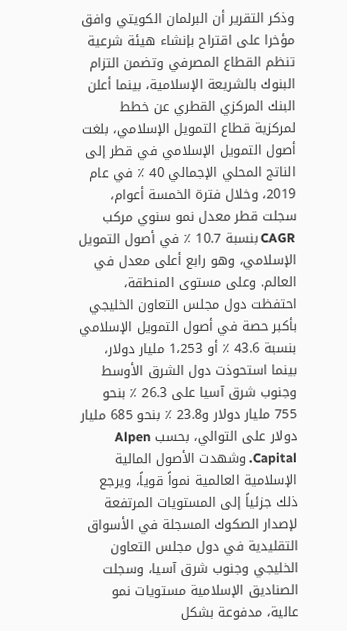وذكر التقرير أن البرلمان الكويتي وافق مؤخرا على اقتراح بإنشاء هيئة شرعية تنظم القطاع المصرفي وتضمن التزام البنوك بالشريعة الإسلامية، بينما أعلن البنك المركزي القطري عن خطط لمركزية قطاع التمويل الإسلامي، بلغت أصول التمويل الإسلامي في قطر إلى الناتج المحلي الإجمالي 40 ٪ في عام 2019، وخلال فترة الخمسة أعوام، سجلت قطر معدل نمو سنوي مركب CAGR بنسبة 10.7 ٪ في أصول التمويل الإسلامي، وهو رابع أعلى معدل في العالم. وعلى مستوى المنطقة، احتفظت دول مجلس التعاون الخليجي بأكبر حصة في أصول التمويل الإسلامي بنسبة 43.6 ٪ أو 1،253 مليار دولار، بينما استحوذت دول الشرق الأوسط وجنوب شرق آسيا على 26.3 ٪ بنحو 755 مليار دولار و23.8 ٪ بنحو 685 مليار دولار على التوالي، بحسب Alpen Capital. وشهدت الأصول المالية الإسلامية العالمية نمواً قوياً، ويرجع ذلك جزئياً إلى المستويات المرتفعة لإصدار الصكوك المسجلة في الأسواق التقليدية في دول مجلس التعاون الخليجي وجنوب شرق آسيا، وسجلت الصناديق الإسلامية مستويات نمو عالية، مدفوعة بشكل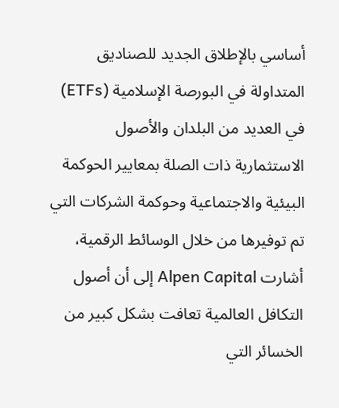أساسي بالإطلاق الجديد للصناديق المتداولة في البورصة الإسلامية (ETFs) في العديد من البلدان والأصول الاستثمارية ذات الصلة بمعايير الحوكمة البيئية والاجتماعية وحوكمة الشركات التي تم توفيرها من خلال الوسائط الرقمية، أشارت Alpen Capital إلى أن أصول التكافل العالمية تعافت بشكل كبير من الخسائر التي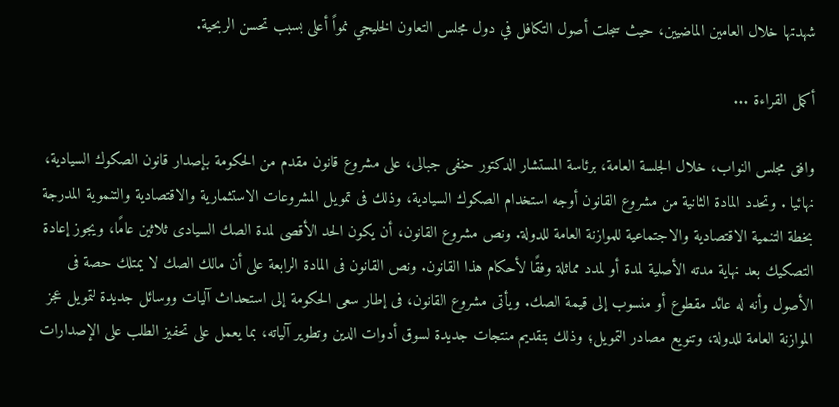شهدتها خلال العامين الماضيين، حيث سجلت أصول التكافل في دول مجلس التعاون الخليجي نمواً أعلى بسبب تحسن الربحية.

أكمل القراءة ...

وافق مجلس النواب، خلال الجلسة العامة، برئاسة المستشار الدكتور حنفى جبالى، على مشروع قانون مقدم من الحكومة بإصدار قانون الصكوك السيادية، نهائيا . وتحدد المادة الثانية من مشروع القانون أوجه استخدام الصكوك السيادية، وذلك فى تمويل المشروعات الاستثمارية والاقتصادية والتنموية المدرجة بخطة التنمية الاقتصادية والاجتماعية للموازنة العامة للدولة. ونص مشروع القانون، أن يكون الحد الأقصى لمدة الصك السيادى ثلاثين عامًا، ويجوز إعادة التصكيك بعد نهاية مدته الأصلية لمدة أو لمدد مماثلة وفقًا لأحكام هذا القانون. ونص القانون فى المادة الرابعة على أن مالك الصك لا يمتلك حصة فى الأصول وأنه له عائد مقطوع أو منسوب إلى قيمة الصك. ويأتى مشروع القانون، فى إطار سعى الحكومة إلى استحداث آليات ووسائل جديدة لتمويل عجز الموازنة العامة للدولة، وتنويع مصادر التمويل؛ وذلك بتقديم منتجات جديدة لسوق أدوات الدين وتطوير آلياته، بما يعمل على تحفيز الطلب على الإصدارات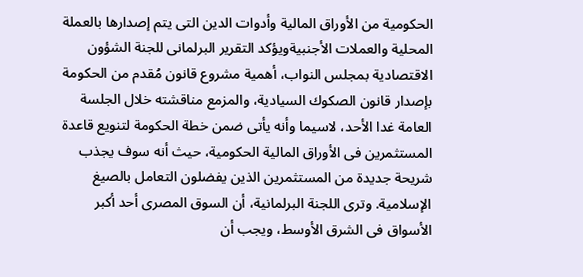الحكومية من الأوراق المالية وأدوات الدين التى يتم إصدارها بالعملة المحلية والعملات الأجنبيةويؤكد التقرير البرلمانى للجنة الشؤون الاقتصادية بمجلس النواب، أهمية مشروع قانون مُقدم من الحكومة بإصدار قانون الصكوك السيادية، والمزمع مناقشته خلال الجلسة العامة غدا الأحد، لاسيما وأنه يأتى ضمن خطة الحكومة لتنويع قاعدة المستثمرين فى الأوراق المالية الحكومية، حيث أنه سوف يجذب شريحة جديدة من المستثمرين الذين يفضلون التعامل بالصيغ الإسلامية. وترى اللجنة البرلمانية، أن السوق المصرى أحد أكبر الأسواق فى الشرق الأوسط، ويجب أن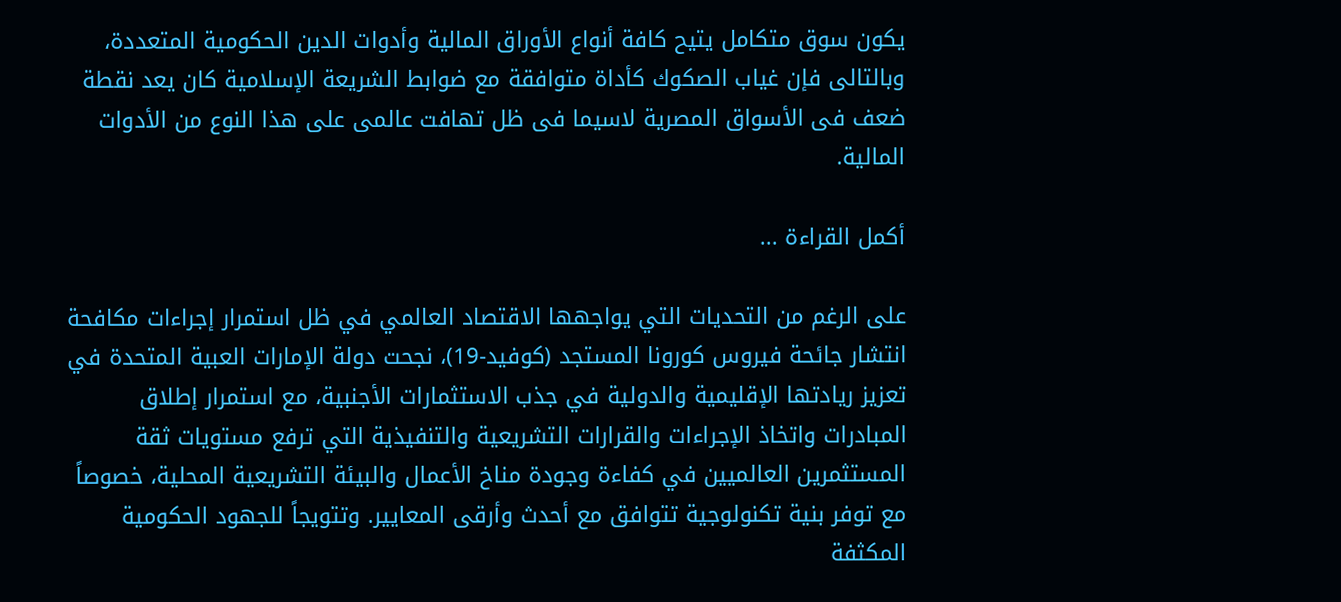يكون سوق متكامل يتيح كافة أنواع الأوراق المالية وأدوات الدين الحكومية المتعددة، وبالتالى فإن غياب الصكوك كأداة متوافقة مع ضوابط الشريعة الإسلامية كان يعد نقطة ضعف فى الأسواق المصرية لاسيما فى ظل تهافت عالمى على هذا النوع من الأدوات المالية.

أكمل القراءة ...

على الرغم من التحديات التي يواجهها الاقتصاد العالمي في ظل استمرار إجراءات مكافحة انتشار جائحة فيروس كورونا المستجد (كوفيد-19)، نجحت دولة الإمارات العبية المتحدة في تعزيز ريادتها الإقليمية والدولية في جذب الاستثمارات الأجنبية، مع استمرار إطلاق المبادرات واتخاذ الإجراءات والقرارات التشريعية والتنفيذية التي ترفع مستويات ثقة المستثمرين العالميين في كفاءة وجودة مناخ الأعمال والبيئة التشريعية المحلية، خصوصاً مع توفر بنية تكنولوجية تتوافق مع أحدث وأرقى المعايير. وتتويجاً للجهود الحكومية المكثفة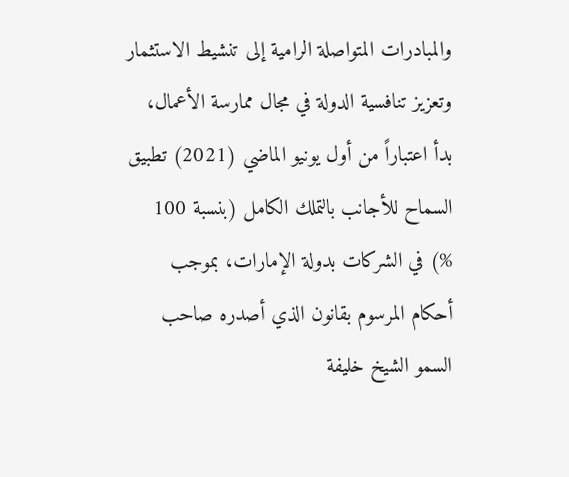والمبادرات المتواصلة الرامية إلى تنشيط الاستثمار وتعزيز تنافسية الدولة في مجال ممارسة الأعمال، بدأ اعتباراً من أول يونيو الماضي (2021) تطبيق السماح للأجانب بالتملك الكامل (بنسبة 100 %) في الشركات بدولة الإمارات، بموجب أحكام المرسوم بقانون الذي أصدره صاحب السمو الشيخ خليفة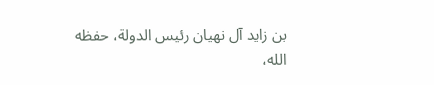بن زايد آل نهيان رئيس الدولة، حفظه الله،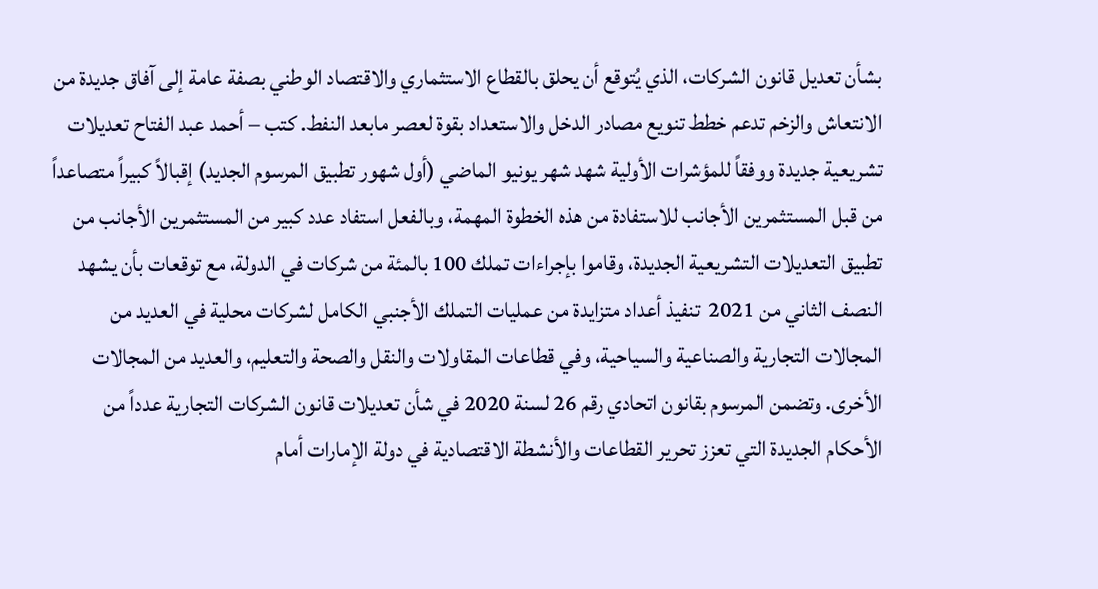بشأن تعديل قانون الشركات، الذي يُتوقع أن يحلق بالقطاع الاستثماري والاقتصاد الوطني بصفة عامة إلى آفاق جديدة من الانتعاش والزخم تدعم خطط تنويع مصادر الدخل والاستعداد بقوة لعصر مابعد النفط. كتب – أحمد عبد الفتاح تعديلات تشريعية جديدة ووفقاً للمؤشرات الأولية شهد شهر يونيو الماضي (أول شهور تطبيق المرسوم الجديد) إقبالاً كبيراً متصاعداً من قبل المستثمرين الأجانب للاستفادة من هذه الخطوة المهمة، وبالفعل استفاد عدد كبير من المستثمرين الأجانب من تطبيق التعديلات التشريعية الجديدة، وقاموا بإجراءات تملك 100 بالمئة من شركات في الدولة، مع توقعات بأن يشهد النصف الثاني من 2021  تنفيذ أعداد متزايدة من عمليات التملك الأجنبي الكامل لشركات محلية في العديد من المجالات التجارية والصناعية والسياحية، وفي قطاعات المقاولات والنقل والصحة والتعليم، والعديد من المجالات الأخرى. وتضمن المرسوم بقانون اتحادي رقم 26 لسنة 2020 في شأن تعديلات قانون الشركات التجارية عدداً من الأحكام الجديدة التي تعزز تحرير القطاعات والأنشطة الاقتصادية في دولة الإمارات أمام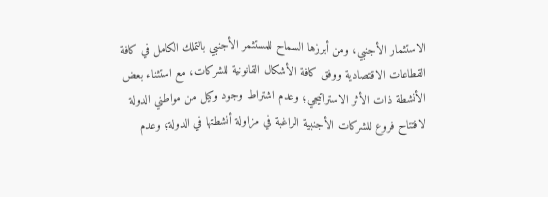الاستثمار الأجنبي، ومن أبرزها السماح للمستثمر الأجنبي بالتملك الكامل في كافة القطاعات الاقتصادية ووفق كافة الأشكال القانونية للشركات، مع استثناء بعض الأنشطة ذات الأثر الاستراتيجي؛ وعدم اشتراط وجود وكيل من مواطني الدولة لافتتاح فروع للشركات الأجنبية الراغبة في مزاولة أنشطتها في الدولة؛ وعدم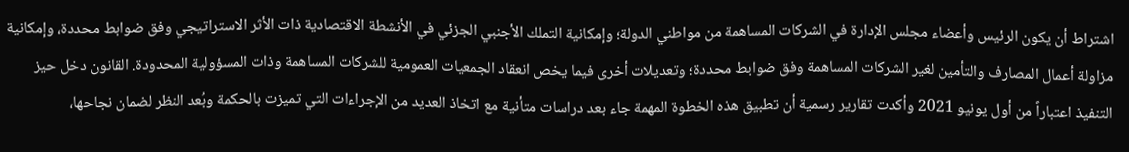اشتراط أن يكون الرئيس وأعضاء مجلس الإدارة في الشركات المساهمة من مواطني الدولة؛ وإمكانية التملك الأجنبي الجزئي في الأنشطة الاقتصادية ذات الأثر الاستراتيجي وفق ضوابط محددة، وإمكانية مزاولة أعمال المصارف والتأمين لغير الشركات المساهمة وفق ضوابط محددة؛ وتعديلات أخرى فيما يخص انعقاد الجمعيات العمومية للشركات المساهمة وذات المسؤولية المحدودة. القانون دخل حيز التنفيذ اعتباراً من أول يونيو 2021 وأكدت تقارير رسمية أن تطبيق هذه الخطوة المهمة جاء بعد دراسات متأنية مع اتخاذ العديد من الإجراءات التي تميزت بالحكمة وبُعد النظر لضمان نجاحها،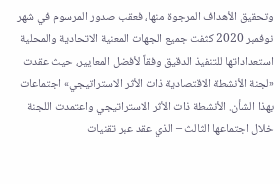وتحقيق الأهداف المرجوة منها، فعقب صدور المرسوم في شهر نوفمبر 2020 كثفت جميع الجهات المعنية الاتحادية والمحلية استعداداتها للتنفيذ الدقيق وفقاً لأفضل المعايير، حيث عقدت «لجنة الأنشطة الاقتصادية ذات الأثر الاستراتيجي» اجتماعات بهذا الشأن. الأنشطة ذات الأثر الاستراتيجي واعتمدت اللجنة خلال اجتماعها الثالث – الذي عقد عبر تقنيات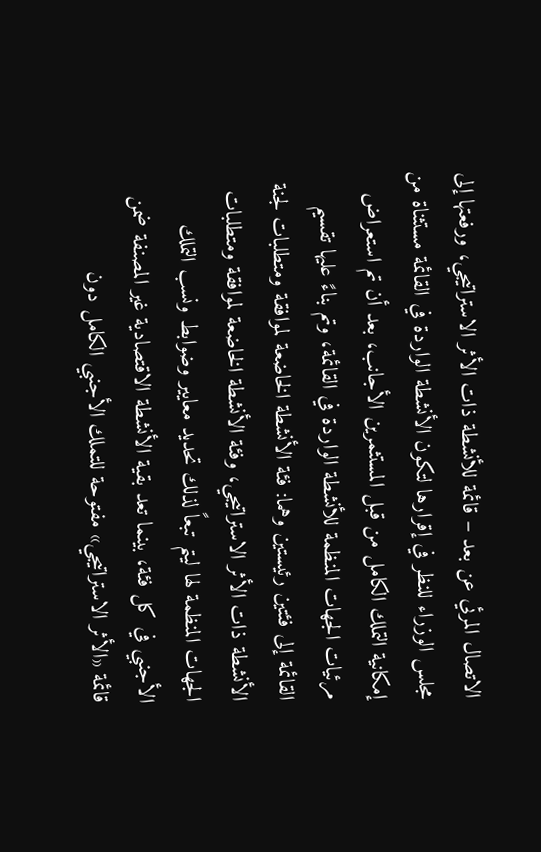الاتصال المرئي عن بعد – قائمة للأنشطة ذات الأثر الاستراتيجي، ورفعتها إلى مجلس الوزراء للنظر في إقرارها لتكون الأنشطة الواردة في القائمة مستثناة من إمكانية التملك الكامل من قبل المستثمرين الأجانب، بعد أن تم استعراض مرئيات الجهات المنظمة للأنشطة الواردة في القائمة، وتم بناءً عليها تقسيم القائمة إلى فئتين رئيستين وهما: فئة الأنشطة الخاضعة لموافقة ومتطلبات لجنة الأنشطة ذات الأثر الاستراتيجي، وفئة الأنشطة الخاضعة لموافقة ومتطلبات الجهات المنظمة لها ليتم تبعاً لذلك تحديد معايير وضوابط ونسب التملك الأجنبي في كل فئة، بينما تعد بقية الأنشطة الاقتصادية غير المصنفة ضمن قائمة «الأثر الاستراتيجي» مفتوحة للتملك الأجنبي الكامل دون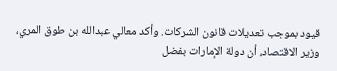قيود بموجب تعديلات قانون الشركات. وأكد معالي عبدالله بن طوق المري، وزير الاقتصاد، أن دولة الإمارات بفضل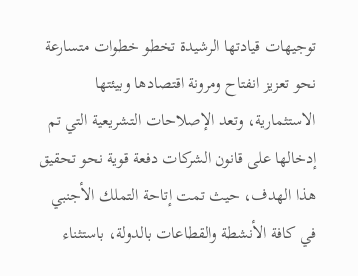توجيهات قيادتها الرشيدة تخطو خطوات متسارعة نحو تعزيز انفتاح ومرونة اقتصادها وبيئتها الاستثمارية، وتعد الإصلاحات التشريعية التي تم إدخالها على قانون الشركات دفعة قوية نحو تحقيق هذا الهدف، حيث تمت إتاحة التملك الأجنبي في كافة الأنشطة والقطاعات بالدولة، باستثناء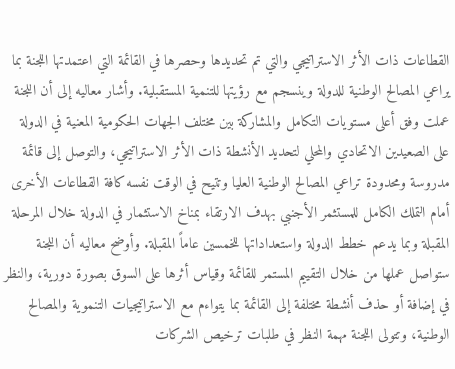القطاعات ذات الأثر الاستراتيجي والتي تم تحديدها وحصرها في القائمة التي اعتمدتها اللجنة بما يراعي المصالح الوطنية للدولة وينسجم مع رؤيتها للتنمية المستقبلية. وأشار معاليه إلى أن اللجنة عملت وفق أعلى مستويات التكامل والمشاركة بين مختلف الجهات الحكومية المعنية في الدولة على الصعيدين الاتحادي والمحلي لتحديد الأنشطة ذات الأثر الاستراتيجي، والتوصل إلى قائمة مدروسة ومحدودة تراعي المصالح الوطنية العليا وتتيح في الوقت نفسه كافة القطاعات الأخرى أمام التملك الكامل للمستثمر الأجنبي بهدف الارتقاء بمناخ الاستثمار في الدولة خلال المرحلة المقبلة وبما يدعم خطط الدولة واستعداداتها للخمسين عاماً المقبلة. وأوضح معاليه أن اللجنة ستواصل عملها من خلال التقييم المستمر للقائمة وقياس أثرها على السوق بصورة دورية، والنظر في إضافة أو حذف أنشطة مختلفة إلى القائمة بما يتواءم مع الاستراتيجيات التنموية والمصالح الوطنية، وتتولى اللجنة مهمة النظر في طلبات ترخيص الشركات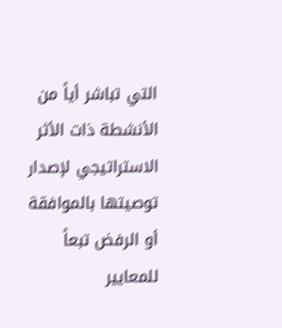التي تباشر أياً من الأنشطة ذات الأثر الاستراتيجي لإصدار توصيتها بالموافقة أو الرفض تبعاً للمعايير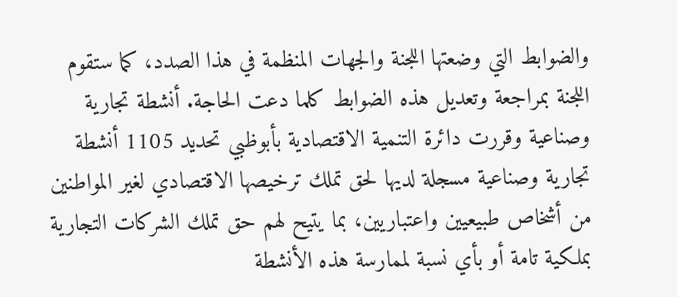والضوابط التي وضعتها اللجنة والجهات المنظمة في هذا الصدد، كما ستقوم اللجنة بمراجعة وتعديل هذه الضوابط كلما دعت الحاجة. أنشطة تجارية وصناعية وقررت دائرة التنمية الاقتصادية بأبوظبي تحديد 1105 أنشطة تجارية وصناعية مسجلة لديها لحق تملك ترخيصها الاقتصادي لغير المواطنين من أشخاص طبيعيين واعتباريين، بما يتيح لهم حق تملك الشركات التجارية بملكية تامة أو بأي نسبة لممارسة هذه الأنشطة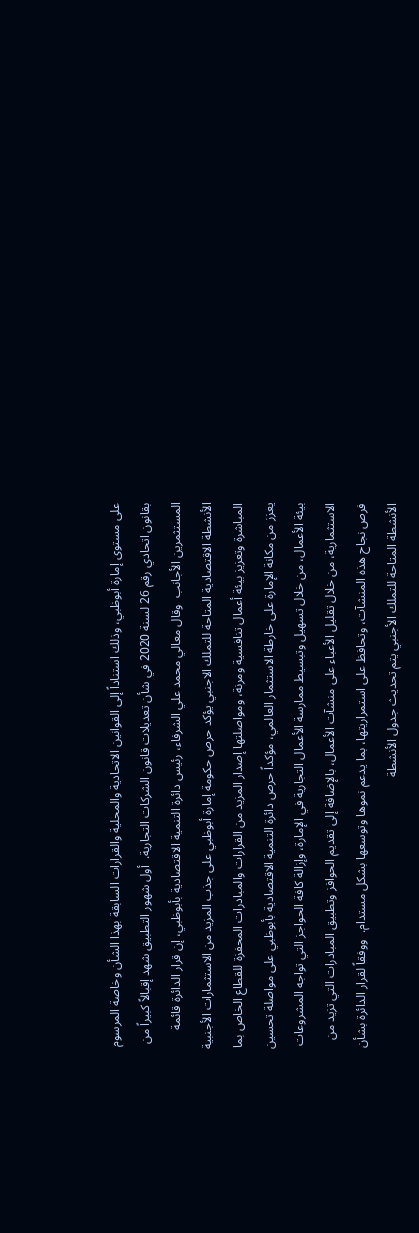على مستوى إمارة أبوظبي، وذلك استناداً إلى القوانين الاتحادية والمحلية والقرارات السابقة بهذا الشأن وخاصة المرسوم بقانون اتحادي رقم 26 لسنة 2020 في شأن تعديلات قانون الشركات التجارية.  أول شهور التطبيق شهد إقبالاً كبيراً من المستثمرين الأجانب  وقال معالي محمد علي الشرفاء، رئيس دائرة التنمية الاقتصادية بأبوظبي، إن قرار الدائرة قائمة الأنشطة الاقتصادية المتاحة للتملك الاجنبي يؤكد حرص حكومة إمارة أبوظبي على جذب المزيد من الاستثمارات الأجنبية المباشرة وتعزيز بيئة أعمال تنافسية ومرنة، ومواصلتها إصدار المزيد من القرارات والمبادرات المحفزة للقطاع الخاص بما يعزز من مكانة الإمارة على خارطة الاستثمار العالمي، مؤكداً حرص دائرة التنمية الاقتصادية بأبوظبي على مواصلة تحسين بيئة الأعمال، من خلال تسهيل وتبسيط ممارسة الأعمال التجارية في الإمارة، وإزالة كافة الحواجز التي تواجه المشروعات الاستثمارية، من خلال تقليل الأعباء على منشآت الأعمال، بالإضافة إلى تقديم الحوافز وتطبيق المبادرات التي تزيد من فرص نجاح هذه المنشآت، وتحافظ على استمراريتها، بما يدعم نموها وتوسعها بشكل مستدام.  ووفقاً لقرار الدائرة بشأن الأنشطة المتاحة للتملك الأجنبي يتم تحديث جدول الأنشطة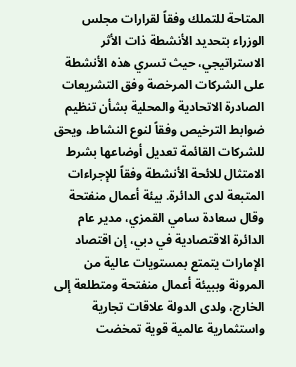المتاحة للتملك وفقاً لقرارات مجلس الوزراء بتحديد الأنشطة ذات الأثر الاستراتيجي، حيث تسري هذه الأنشطة على الشركات المرخصة وفق التشريعات الصادرة الاتحادية والمحلية بشأن تنظيم ضوابط الترخيص وفقاً لنوع النشاط، ويحق للشركات القائمة تعديل أوضاعها بشرط الامتثال للائحة الأنشطة وفقاً للإجراءات المتبعة لدى الدائرة. بيئة أعمال منفتحة وقال سعادة سامي القمزي، مدير عام الدائرة الاقتصادية في دبي، إن اقتصاد الإمارات يتمتع بمستويات عالية من المرونة وببيئة أعمال منفتحة ومتطلعة إلى الخارج، ولدى الدولة علاقات تجارية واستثمارية عالمية قوية تمخضت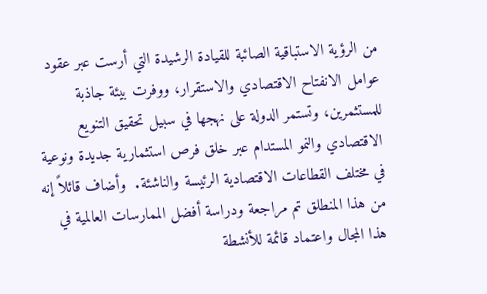من الرؤية الاستباقية الصائبة للقيادة الرشيدة التي أرست عبر عقود عوامل الانفتاح الاقتصادي والاستقرار، ووفرت بيئة جاذبة للمستثمرين، وتستمر الدولة على نهجها في سبيل تحقيق التنويع الاقتصادي والنمو المستدام عبر خلق فرص استثمارية جديدة ونوعية في مختلف القطاعات الاقتصادية الرئيسة والناشئة.  وأضاف قائلاً إنه من هذا المنطلق تم مراجعة ودراسة أفضل الممارسات العالمية في هذا المجال واعتماد قائمة للأنشطة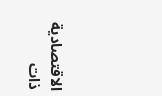الاقتصادية ذات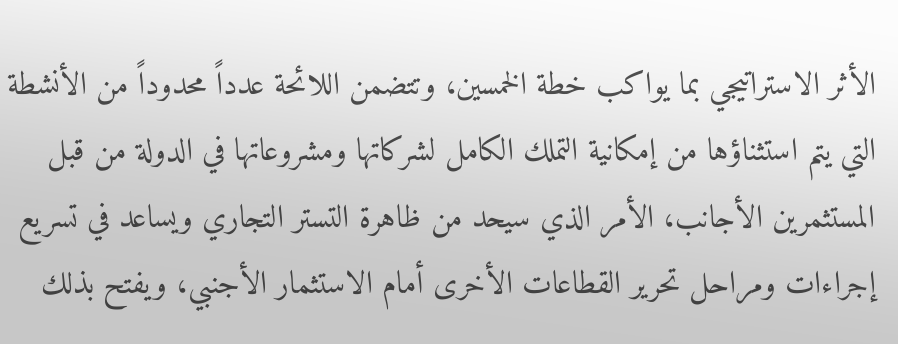الأثر الاستراتيجي بما يواكب خطة الخمسين، وتتضمن اللائحة عدداً محدوداً من الأنشطة التي يتم استثناؤها من إمكانية التملك الكامل لشركاتها ومشروعاتها في الدولة من قبل المستثمرين الأجانب، الأمر الذي سيحد من ظاهرة التستر التجاري ويساعد في تسريع إجراءات ومراحل تحرير القطاعات الأخرى أمام الاستثمار الأجنبي، ويفتح بذلك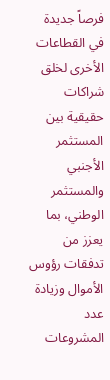فرصاً جديدة في القطاعات الأخرى لخلق شراكات حقيقية بين المستثمر الأجنبي والمستثمر الوطني، بما يعزز من تدفقات رؤوس الأموال وزيادة عدد المشروعات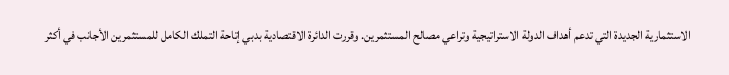الاستثمارية الجديدة التي تدعم أهداف الدولة الاستراتيجية وتراعي مصالح المستثمرين. وقررت الدائرة الاقتصادية بدبي إتاحة التملك الكامل للمستثمرين الأجانب في أكثر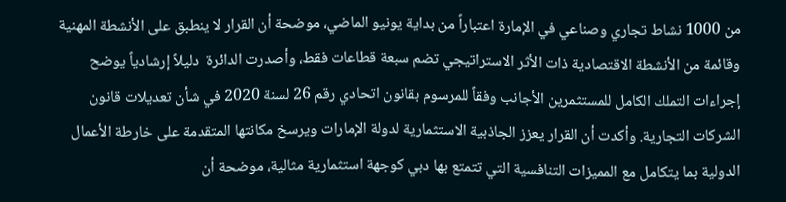من 1000 نشاط تجاري وصناعي في الإمارة اعتباراً من بداية يونيو الماضي، موضحة أن القرار لا ينطبق على الأنشطة المهنية وقائمة من الأنشطة الاقتصادية ذات الأثر الاستراتيجي تضم سبعة قطاعات فقط، وأصدرت الدائرة  دليلاً إرشادياً يوضح إجراءات التملك الكامل للمستثمرين الأجانب وفقاً للمرسوم بقانون اتحادي رقم 26 لسنة 2020 في شأن تعديلات قانون الشركات التجارية. وأكدت أن القرار يعزز الجاذبية الاستثمارية لدولة الإمارات ويرسخ مكانتها المتقدمة على خارطة الأعمال الدولية بما يتكامل مع المميزات التنافسية التي تتمتع بها دبي كوجهة استثمارية مثالية، موضحة أن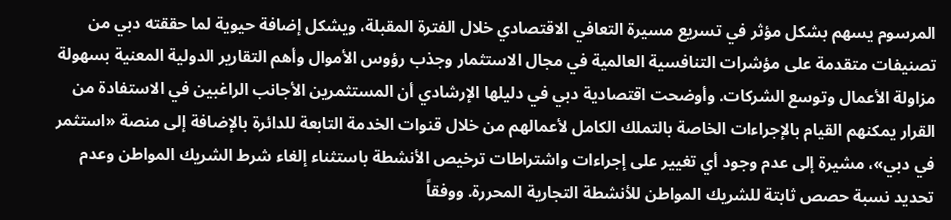المرسوم يسهم بشكل مؤثر في تسريع مسيرة التعافي الاقتصادي خلال الفترة المقبلة، ويشكل إضافة حيوية لما حققته دبي من تصنيفات متقدمة على مؤشرات التنافسية العالمية في مجال الاستثمار وجذب رؤوس الأموال وأهم التقارير الدولية المعنية بسهولة مزاولة الأعمال وتوسع الشركات. وأوضحت اقتصادية دبي في دليلها الإرشادي أن المستثمرين الأجانب الراغبين في الاستفادة من القرار يمكنهم القيام بالإجراءات الخاصة بالتملك الكامل لأعمالهم من خلال قنوات الخدمة التابعة للدائرة بالإضافة إلى منصة «استثمر في دبي»، مشيرة إلى عدم وجود أي تغيير على إجراءات واشتراطات ترخيص الأنشطة باستثناء إلغاء شرط الشريك المواطن وعدم تحديد نسبة حصص ثابتة للشريك المواطن للأنشطة التجارية المحررة. ووفقاً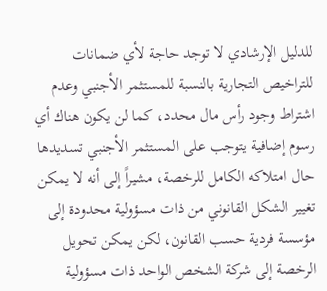للدليل الإرشادي لا توجد حاجة لأي ضمانات للتراخيص التجارية بالنسبة للمستثمر الأجنبي وعدم اشتراط وجود رأس مال محدد، كما لن يكون هناك أي رسوم إضافية يتوجب على المستثمر الأجنبي تسديدها حال امتلاكه الكامل للرخصة، مشيراً إلى أنه لا يمكن تغيير الشكل القانوني من ذات مسؤولية محدودة إلى مؤسسة فردية حسب القانون، لكن يمكن تحويل الرخصة إلى شركة الشخص الواحد ذات مسؤولية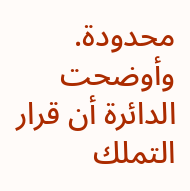محدودة. وأوضحت الدائرة أن قرار التملك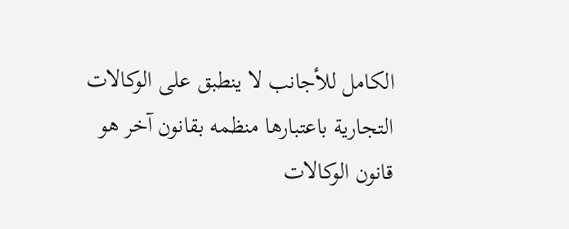الكامل للأجانب لا ينطبق على الوكالات التجارية باعتبارها منظمه بقانون آخر هو قانون الوكالات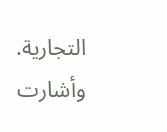التجارية. وأشارت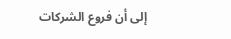إلى أن فروع الشركات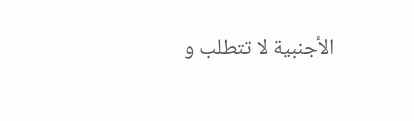الأجنبية لا تتطلب و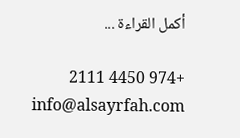أكمل القراءة ...

+974 4450 2111
info@alsayrfah.com